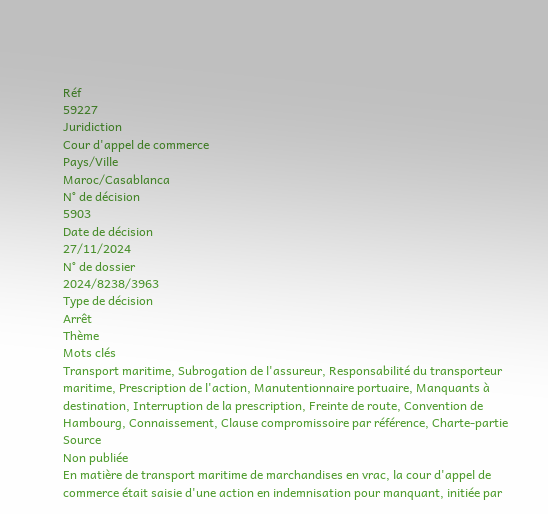Réf
59227
Juridiction
Cour d'appel de commerce
Pays/Ville
Maroc/Casablanca
N° de décision
5903
Date de décision
27/11/2024
N° de dossier
2024/8238/3963
Type de décision
Arrêt
Thème
Mots clés
Transport maritime, Subrogation de l'assureur, Responsabilité du transporteur maritime, Prescription de l'action, Manutentionnaire portuaire, Manquants à destination, Interruption de la prescription, Freinte de route, Convention de Hambourg, Connaissement, Clause compromissoire par référence, Charte-partie
Source
Non publiée
En matière de transport maritime de marchandises en vrac, la cour d'appel de commerce était saisie d'une action en indemnisation pour manquant, initiée par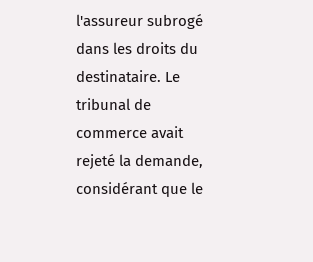l'assureur subrogé dans les droits du destinataire. Le tribunal de commerce avait rejeté la demande, considérant que le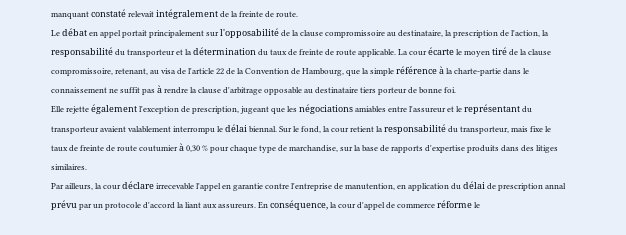manquant constaté relevait intégralement de la freinte de route.
Le débat en appel portait principalement sur l'opposabilité de la clause compromissoire au destinataire, la prescription de l'action, la responsabilité du transporteur et la détermination du taux de freinte de route applicable. La cour écarte le moyen tiré de la clause compromissoire, retenant, au visa de l'article 22 de la Convention de Hambourg, que la simple référence à la charte-partie dans le connaissement ne suffit pas à rendre la clause d'arbitrage opposable au destinataire tiers porteur de bonne foi.
Elle rejette également l'exception de prescription, jugeant que les négociations amiables entre l'assureur et le représentant du transporteur avaient valablement interrompu le délai biennal. Sur le fond, la cour retient la responsabilité du transporteur, mais fixe le taux de freinte de route coutumier à 0,30 % pour chaque type de marchandise, sur la base de rapports d'expertise produits dans des litiges similaires.
Par ailleurs, la cour déclare irrecevable l'appel en garantie contre l'entreprise de manutention, en application du délai de prescription annal prévu par un protocole d'accord la liant aux assureurs. En conséquence, la cour d'appel de commerce réforme le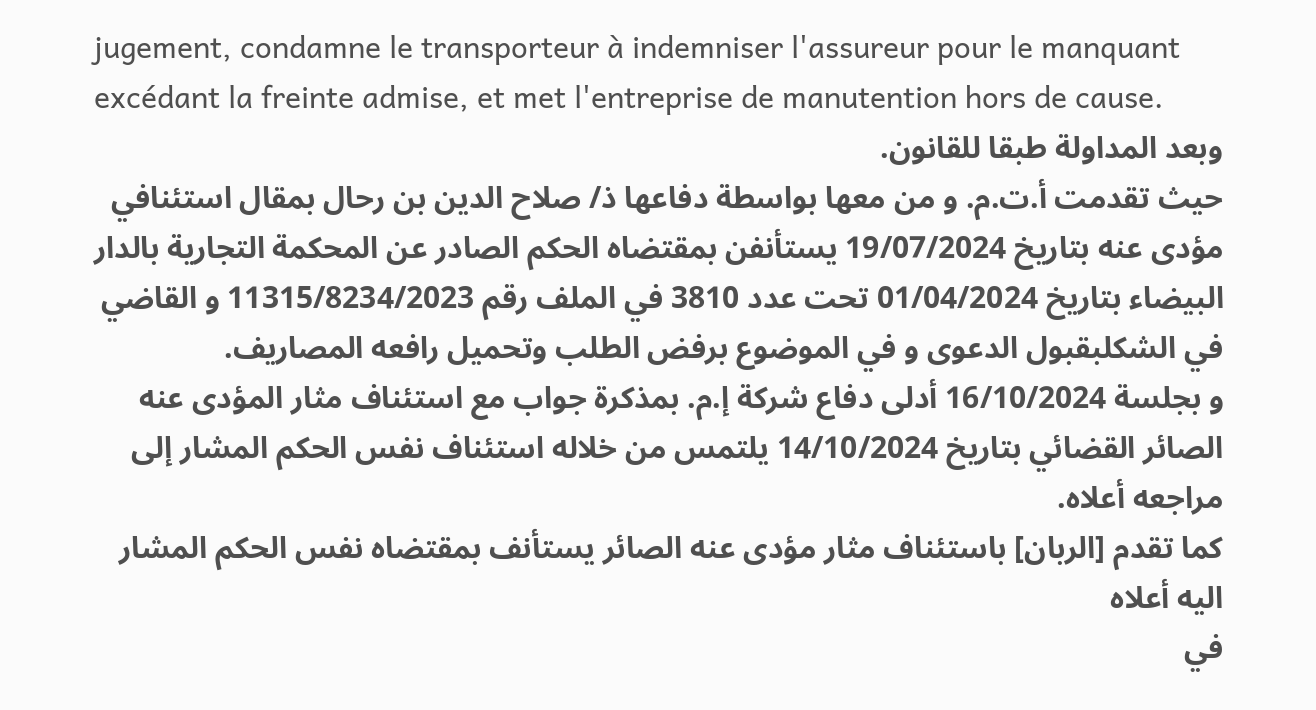jugement, condamne le transporteur à indemniser l'assureur pour le manquant excédant la freinte admise, et met l'entreprise de manutention hors de cause.
وبعد المداولة طبقا للقانون.
حيث تقدمت أ.ت.م. و من معها بواسطة دفاعها ذ/ صلاح الدين بن رحال بمقال استئنافي مؤدى عنه بتاريخ 19/07/2024 يستأنفن بمقتضاه الحكم الصادر عن المحكمة التجارية بالدار البيضاء بتاريخ 01/04/2024 تحت عدد 3810 في الملف رقم 11315/8234/2023 و القاضي في الشكلبقبول الدعوى و في الموضوع برفض الطلب وتحميل رافعه المصاريف.
و بجلسة 16/10/2024 أدلى دفاع شركة إ.م. بمذكرة جواب مع استئناف مثار المؤدى عنه الصائر القضائي بتاريخ 14/10/2024 يلتمس من خلاله استئناف نفس الحكم المشار إلى مراجعه أعلاه.
كما تقدم [الربان] باستئناف مثار مؤدى عنه الصائر يستأنف بمقتضاه نفس الحكم المشار اليه أعلاه
في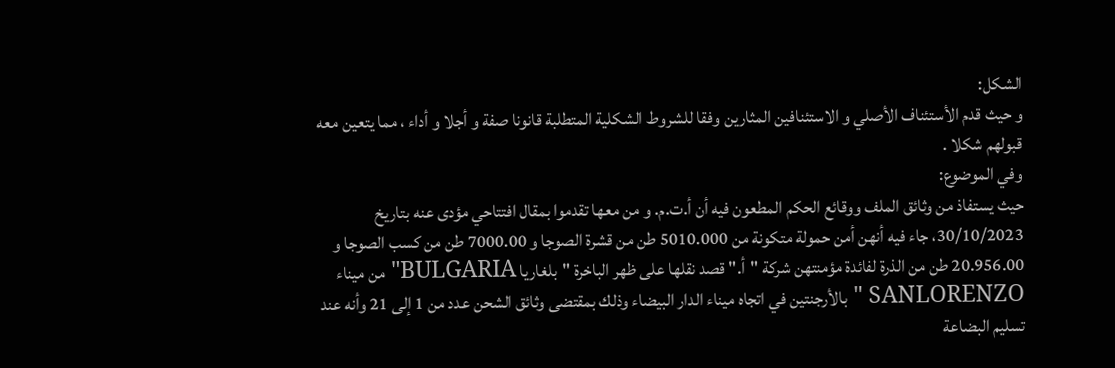الشكل:
و حيث قدم الأستئناف الأصلي و الاستئنافين المثارين وفقا للشروط الشكلية المتطلبة قانونا صفة و أجلا و أداء ، مما يتعين معه قبولهم شكلا .
وفي الموضوع:
حيث يستفاذ من وثائق الملف ووقائع الحكم المطعون فيه أن أ.ت.م. و من معها تقدموا بمقال افتتاحي مؤدى عنه بتاريخ 30/10/2023، جاء فيه أنهن أمن حمولة متكونة من 5010.000 طن من قشرة الصوجا و 7000.00 طن من كسب الصوجا و 20.956.00 طن من الذرة لفائدة مؤمنتهن شركة "أ." قصد نقلها على ظهر الباخرة "بلغاريا BULGARIA" من ميناء SANLORENZO " بالأرجنتين في اتجاه ميناء الدار البيضاء وذلك بمقتضى وثائق الشحن عدد من 1 إلى 21 وأنه عند تسليم البضاعة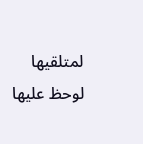لمتلقيها لوحظ عليها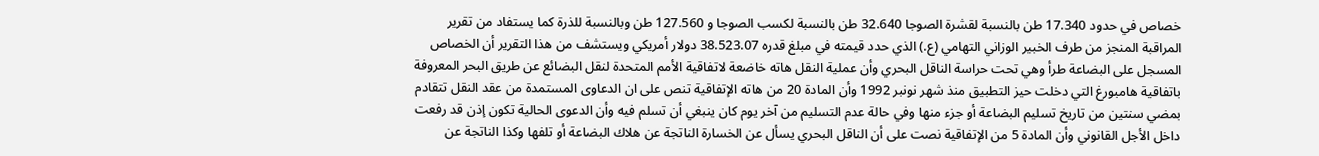خصاص في حدود 17.340 طن بالنسبة لقشرة الصوجا 32.640 طن بالنسبة لكسب الصوجا و 127.560 طن وبالنسبة للذرة كما يستفاد من تقرير المراقبة المنجز من طرف الخبير الوزاني التهامي (ع.) الذي حدد قيمته في مبلغ قدره 38.523.07 دولار أمريكي ويستشف من هذا التقرير أن الخصاص المسجل على البضاعة طرأ وهي تحت حراسة الناقل البحري وأن عملية النقل هاته خاضعة لاتفاقية الأمم المتحدة لنقل البضائع عن طريق البحر المعروفة باتفاقية هامبورغ التي دخلت حيز التطبيق منذ شهر نونبر 1992 وأن المادة 20 من هاته الإتفاقية تنص على ان الدعاوى المستمدة من عقد النقل تتقادم بمضي سنتين من تاريخ تسليم البضاعة أو جزء منها وفي حالة عدم التسليم من آخر يوم كان ينبغي أن تسلم فيه وأن الدعوى الحالية تكون إذن قد رفعت داخل الأجل القانوني وأن المادة 5 من الإتفاقية نصت على أن الناقل البحري يسأل عن الخسارة الناتجة عن هلاك البضاعة أو تلفها وكذا الناتجة عن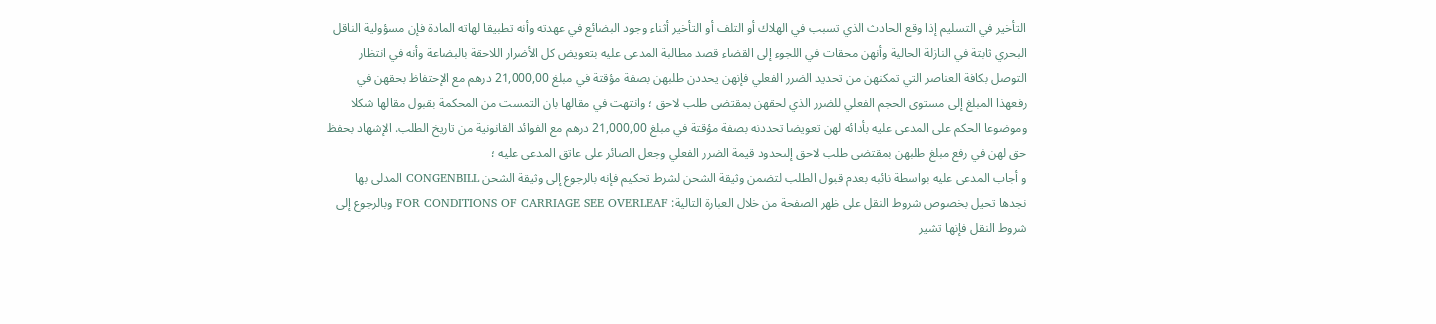التأخير في التسليم إذا وقع الحادث الذي تسبب في الهلاك أو التلف أو التأخير أثناء وجود البضائع في عهدته وأنه تطبيقا لهاته المادة فإن مسؤولية الناقل البحري ثابتة في النازلة الحالية وأنهن محقات في اللجوء إلى القضاء قصد مطالبة المدعى عليه بتعويض كل الأضرار اللاحقة بالبضاعة وأنه في انتظار التوصل بكافة العناصر التي تمكنهن من تحديد الضرر الفعلي فإنهن يحددن طلبهن بصفة مؤقتة في مبلغ 21,000,00 درهم مع الإحتفاظ بحقهن في رفعهذا المبلغ إلى مستوى الحجم الفعلي للضرر الذي لحقهن بمقتضى طلب لاحق ؛ وانتهت في مقالها بان التمست من المحكمة بقبول مقالها شكلا وموضوعا الحكم على المدعى عليه بأدائه لهن تعويضا تحددنه بصفة مؤقتة في مبلغ 21,000,00 درهم مع الفوائد القانونية من تاريخ الطلب. الإشهاد بحفظ حق لهن في رفع مبلغ طلبهن بمقتضى طلب لاحق إلىحدود قيمة الضرر الفعلي وجعل الصائر على عاتق المدعى عليه ؛
و أجاب المدعى عليه بواسطة نائبه بعدم قبول الطلب لتضمن وثيقة الشحن لشرط تحكيم فإنه بالرجوع إلى وثيقة الشحن CONGENBILL المدلى بها نجدها تحيل بخصوص شروط النقل على ظهر الصفحة من خلال العبارة التالية: FOR CONDITIONS OF CARRIAGE SEE OVERLEAF وبالرجوع إلى شروط النقل فإنها تشير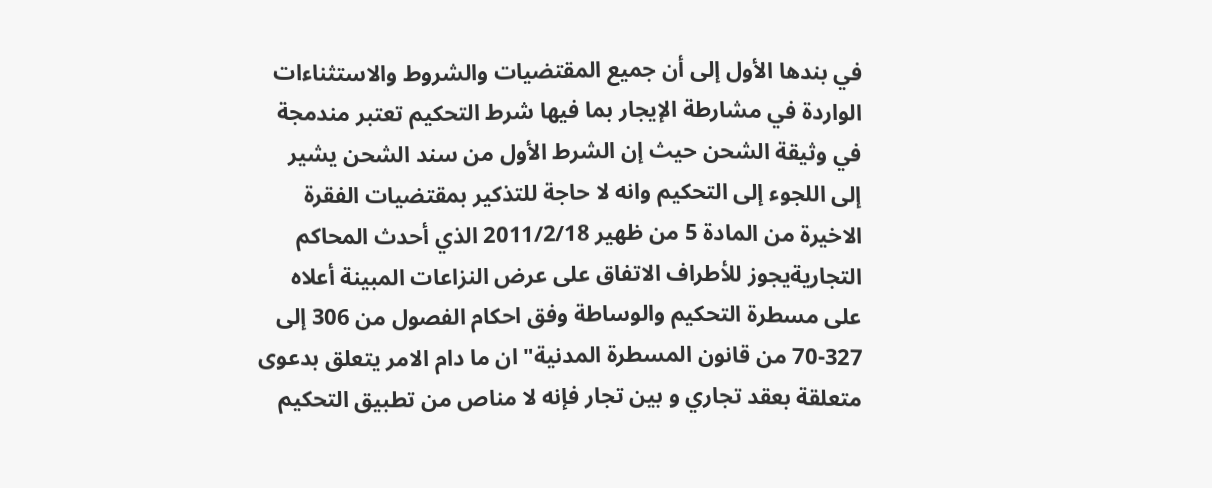في بندها الأول إلى أن جميع المقتضيات والشروط والاستثناءات الواردة في مشارطة الإيجار بما فيها شرط التحكيم تعتبر مندمجة في وثيقة الشحن حيث إن الشرط الأول من سند الشحن يشير إلى اللجوء إلى التحكيم وانه لا حاجة للتذكير بمقتضيات الفقرة الاخيرة من المادة 5 من ظهير 2011/2/18 الذي أحدث المحاكم التجاريةيجوز للأطراف الاتفاق على عرض النزاعات المبينة أعلاه على مسطرة التحكيم والوساطة وفق احكام الفصول من 306 إلى 327-70 من قانون المسطرة المدنية" ان ما دام الامر يتعلق بدعوى متعلقة بعقد تجاري و بين تجار فإنه لا مناص من تطبيق التحكيم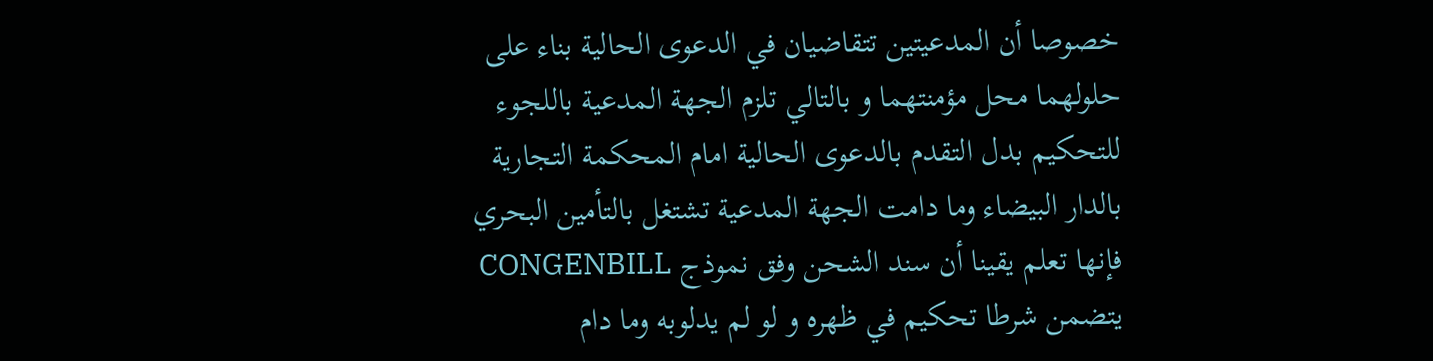خصوصا أن المدعيتين تتقاضيان في الدعوى الحالية بناء على حلولهما محل مؤمنتهما و بالتالي تلزم الجهة المدعية باللجوء للتحكيم بدل التقدم بالدعوى الحالية امام المحكمة التجارية بالدار البيضاء وما دامت الجهة المدعية تشتغل بالتأمين البحري فإنها تعلم يقينا أن سند الشحن وفق نموذج CONGENBILL يتضمن شرطا تحكيم في ظهره و لو لم يدلوبه وما دام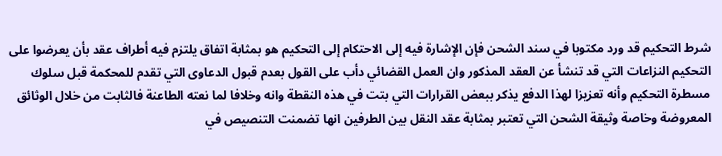شرط التحكيم قد ورد مكتوبا في سند الشحن فإن الإشارة فيه إلى الاحتكام إلى التحكيم هو بمثابة اتفاق يلتزم فيه أطراف عقد بأن يعرضوا على التحكيم النزاعات التي قد تنشأ عن العقد المذكور وان العمل القضائي دأب على القول بعدم قبول الدعاوى التي تقدم للمحكمة قبل سلوك مسطرة التحكيم وأنه تعزيزا لهذا الدفع يذكر ببعض القرارات التي بتت في هذه النقطة وانه وخلافا لما نعته الطاعنة فالثابت من خلال الوثائق المعروضة وخاصة وثيقة الشحن التي تعتبر بمثابة عقد النقل بين الطرفين انها تضمنت التنصيص في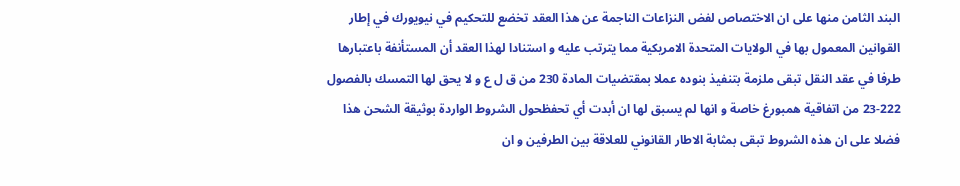البند الثامن منها على ان الاختصاص لفض النزاعات الناجمة عن هذا العقد تخضع للتحكيم في نيويورك في إطار القوانين المعمول بها في الولايات المتحدة الامريكية مما يترتب عليه و استنادا لهذا العقد أن المستأنفة باعتبارها طرفا في عقد النقل تبقى ملزمة بتنفيذ بنوده عملا بمقتضيات المادة 230 من ق ل ع و لا يحق لها التمسك بالفصول 222-23 من اتفاقية همبورغ خاصة و انها لم يسبق لها ان أبدت أي تحفظحول الشروط الواردة بوثيقة الشحن هذا فضلا على ان هذه الشروط تبقى بمثابة الاطار القانوني للعلاقة بين الطرفين و ان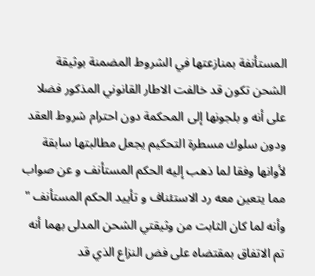المستأنفة بمنازعتها في الشروط المضمنة بوثيقة الشحن تكون قد خالفت الاطار القانوني المذكور فضلا على أنه و بلجونها إلى المحكمة دون احترام شروط العقد ودون سلوك مسطرة التحكيم يجعل مطالبتها سابقة لأوانها وفقا لما ذهب إليه الحكم المستأنف و عن صواب مما يتعين معه رد الاستئناف و تأييد الحكم المستأنف " وأنه لما كان الثابت من وثيقتي الشحن المدلى بهما أنه تم الاتفاق بمقتضاه على فض النزاع الذي قد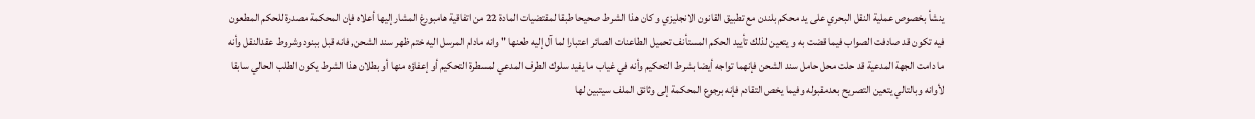ينشأ بخصوص عملية النقل البحري على يد محكم بلندن مع تطبيق القانون الانجليزي و كان هذا الشرط صحيحا طبقا لمقتضيات المادة 22 من اتفاقية هامبورغ المشار إليها أعلاه فإن المحكمة مصدرة للحكم المطعون فيه تكون قد صادفت الصواب فيما قضت به و يتعين لذلك تأييد الحكم المستأنف تحميل الطاعنات الصائر اعتبارا لما آل إليه طعنها " وانه مادام المرسل اليه ختم ظهر سند الشحن, فانه قبل ببنود وشروط عقدالنقل وأنه ما دامت الجهة المدعية قد حلت محل حامل سند الشحن فإنهما تواجه أيضا بشرط التحكيم وأنه في غياب ما يفيد سلوك الطرف المدعي لمسطرة التحكيم أو إعفاؤه منها أو بطلان هذا الشرط يكون الطلب الحالي سابقا لأوانه وبالتالي يتعين التصريح بعدمقبوله وفيما يخص التقادم فإنه برجوع المحكمة إلى وثائق الملف سيتبين لها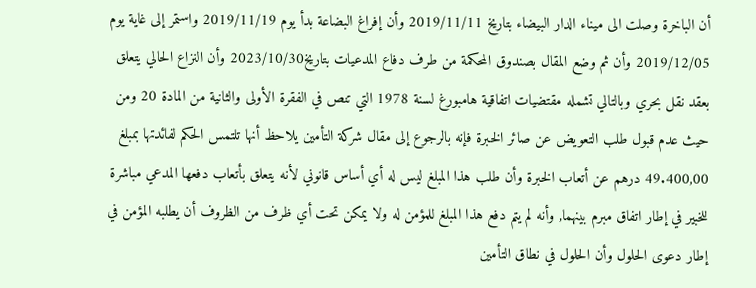أن الباخرة وصلت الى ميناء الدار البيضاء بتاريخ 2019/11/11 وأن إفراغ البضاعة بدأ يوم 2019/11/19 واستمر إلى غاية يوم 2019/12/05 وأن ثم وضع المقال بصندوق المحكمة من طرف دفاع المدعيات بتاريخ2023/10/30 وأن النزاع الحالي يتعلق بعقد نقل بحري وبالتالي تشمله مقتضيات اتفاقية هامبورغ لسنة 1978 التي تنص في الفقرة الأولى والثانية من المادة 20 ومن حيث عدم قبول طلب التعويض عن صائر الخبرة فإنه بالرجوع إلى مقال شركة التأمين يلاحظ أنها تلتمس الحكم لفائدتها بمبلغ 49.400,00 درهم عن أتعاب الخبرة وأن طلب هذا المبلغ ليس له أي أساس قانوني لأنه يتعلق بأتعاب دفعها المدعي مباشرة للخبير في إطار اتفاق مبرم بينهما, وأنه لم يتم دفع هذا المبلغ للمؤمن له ولا يمكن تحت أي ظرف من الظروف أن يطلبه المؤمن في إطار دعوى الحلول وأن الحلول في نطاق التأمين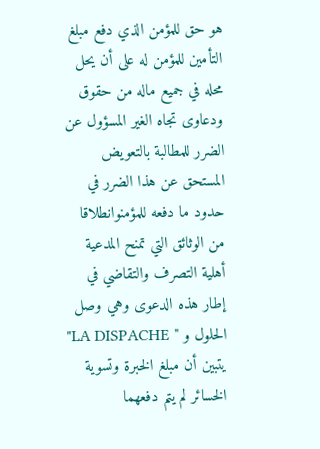هو حق للمؤمن الذي دفع مبلغ التأمين للمؤمن له على أن يحل محله في جميع ماله من حقوق ودعاوى تجاه الغير المسؤول عن الضرر للمطالبة بالتعويض المستحق عن هذا الضرر في حدود ما دفعه للمؤمنوانطلاقا من الوثائق التي تمنح المدعية أهلية التصرف والتقاضي في إطار هذه الدعوى وهي وصل الحلول و " LA DISPACHE" يتبين أن مبلغ الخبرة وتسوية الخسائر لم يتم دفعهما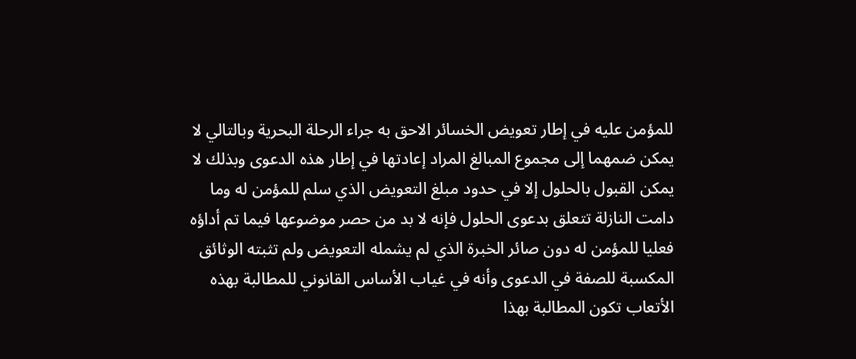للمؤمن عليه في إطار تعويض الخسائر الاحق به جراء الرحلة البحرية وبالتالي لا يمكن ضمهما إلى مجموع المبالغ المراد إعادتها في إطار هذه الدعوى وبذلك لا يمكن القبول بالحلول إلا في حدود مبلغ التعويض الذي سلم للمؤمن له وما دامت النازلة تتعلق بدعوى الحلول فإنه لا بد من حصر موضوعها فيما تم أداؤه فعليا للمؤمن له دون صائر الخبرة الذي لم يشمله التعويض ولم تثبته الوثائق المكسبة للصفة في الدعوى وأنه في غياب الأساس القانوني للمطالبة بهذه الأتعاب تكون المطالبة بهذا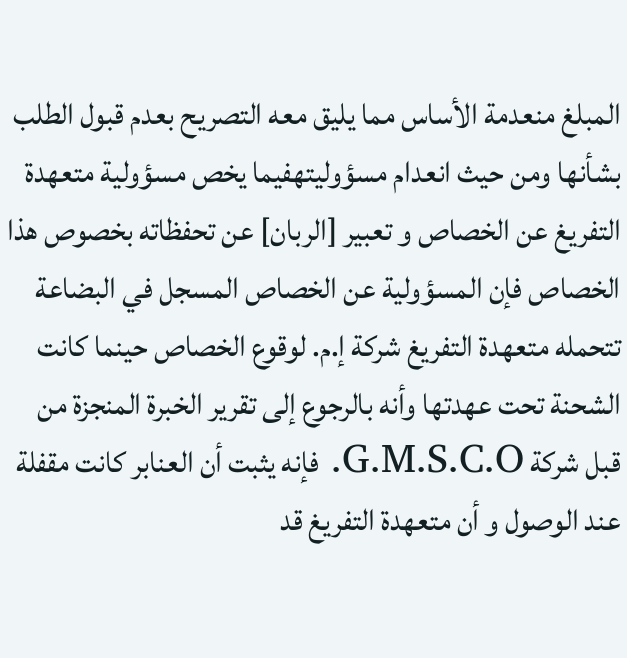المبلغ منعدمة الأساس مما يليق معه التصريح بعدم قبول الطلب بشأنها ومن حيث انعدام مسؤوليتهفيما يخص مسؤولية متعهدة التفريغ عن الخصاص و تعبير [الربان] عن تحفظاته بخصوص هذا الخصاص فإن المسؤولية عن الخصاص المسجل في البضاعة تتحمله متعهدة التفريغ شركة إ.م. لوقوع الخصاص حينما كانت الشحنة تحت عهدتها وأنه بالرجوع إلى تقرير الخبرة المنجزة من قبل شركة G.M.S.C.O. فإنه يثبت أن العنابر كانت مقفلة عند الوصول و أن متعهدة التفريغ قد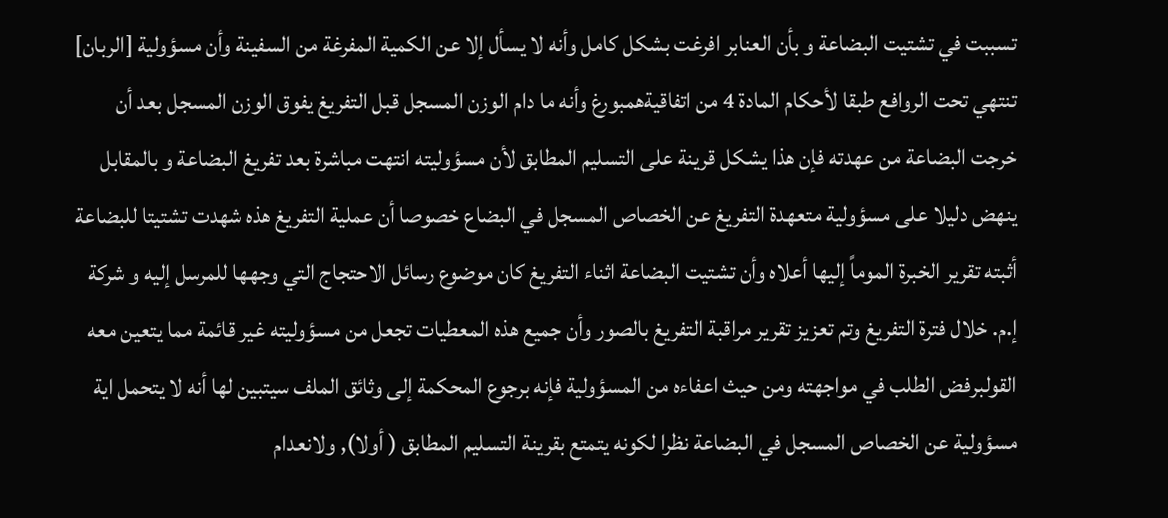تسببت في تشتيت البضاعة و بأن العنابر افرغت بشكل كامل وأنه لا يسأل إلا عن الكمية المفرغة من السفينة وأن مسؤولية [الربان] تنتهي تحت الروافع طبقا لأحكام المادة 4 من اتفاقيةهمبورغ وأنه ما دام الوزن المسجل قبل التفريغ يفوق الوزن المسجل بعد أن خرجت البضاعة من عهدته فإن هذا يشكل قرينة على التسليم المطابق لأن مسؤوليته انتهت مباشرة بعد تفريغ البضاعة و بالمقابل ينهض دليلا على مسؤولية متعهدة التفريغ عن الخصاص المسجل في البضاع خصوصا أن عملية التفريغ هذه شهدت تشتيتا للبضاعة أثبته تقرير الخبرة الموماً إليها أعلاه وأن تشتيت البضاعة اثناء التفريغ كان موضوع رسائل الاحتجاج التي وجهها للمرسل إليه و شركة إ.م. خلال فترة التفريغ وتم تعزيز تقرير مراقبة التفريغ بالصور وأن جميع هذه المعطيات تجعل من مسؤوليته غير قائمة مما يتعين معه القولبرفض الطلب في مواجهته ومن حيث اعفاءه من المسؤولية فإنه برجوع المحكمة إلى وثائق الملف سيتبين لها أنه لا يتحمل اية مسؤولية عن الخصاص المسجل في البضاعة نظرا لكونه يتمتع بقرينة التسليم المطابق ( أولا), ولانعدام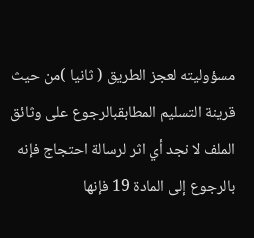مسؤوليته لعجز الطريق ( ثانيا )من حيث قرينة التسليم المطابقبالرجوع على وثائق الملف لا نجد أي اثر لرسالة احتجاج فإنه بالرجوع إلى المادة 19 فإنها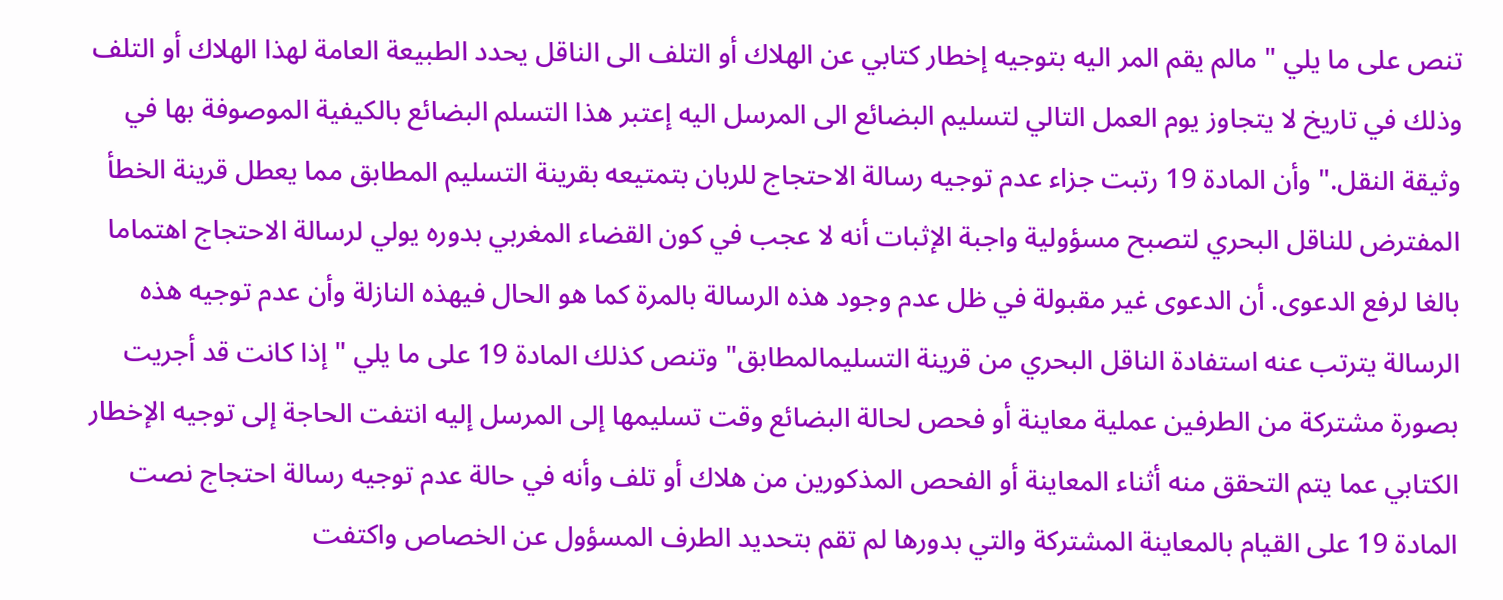تنص على ما يلي " مالم يقم المر اليه بتوجيه إخطار كتابي عن الهلاك أو التلف الى الناقل يحدد الطبيعة العامة لهذا الهلاك أو التلف وذلك في تاريخ لا يتجاوز يوم العمل التالي لتسليم البضائع الى المرسل اليه إعتبر هذا التسلم البضائع بالكيفية الموصوفة بها في وثيقة النقل." وأن المادة 19 رتبت جزاء عدم توجيه رسالة الاحتجاج للربان بتمتيعه بقرينة التسليم المطابق مما يعطل قرينة الخطأ المفترض للناقل البحري لتصبح مسؤولية واجبة الإثبات أنه لا عجب في كون القضاء المغربي بدوره يولي لرسالة الاحتجاج اهتماما بالغا لرفع الدعوى. أن الدعوى غير مقبولة في ظل عدم وجود هذه الرسالة بالمرة كما هو الحال فيهذه النازلة وأن عدم توجيه هذه الرسالة يترتب عنه استفادة الناقل البحري من قرينة التسليمالمطابق" وتنص كذلك المادة 19 على ما يلي "إذا كانت قد أجريت بصورة مشتركة من الطرفين عملية معاينة أو فحص لحالة البضائع وقت تسليمها إلى المرسل إليه انتفت الحاجة إلى توجيه الإخطار الكتابي عما يتم التحقق منه أثناء المعاينة أو الفحص المذكورين من هلاك أو تلف وأنه في حالة عدم توجيه رسالة احتجاج نصت المادة 19 على القيام بالمعاينة المشتركة والتي بدورها لم تقم بتحديد الطرف المسؤول عن الخصاص واكتفت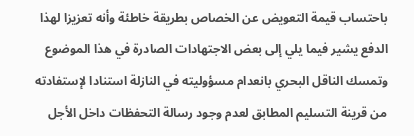باحتساب قيمة التعويض عن الخصاص بطريقة خاطئة وأنه تعزيزا لهذا الدفع يشير فيما يلي إلى بعض الاجتهادات الصادرة في هذا الموضوع وتمسك الناقل البحري بانعدام مسؤوليته في النازلة استنادا لإستفادته من قرينة التسليم المطابق لعدم وجود رسالة التحفظات داخل الأجل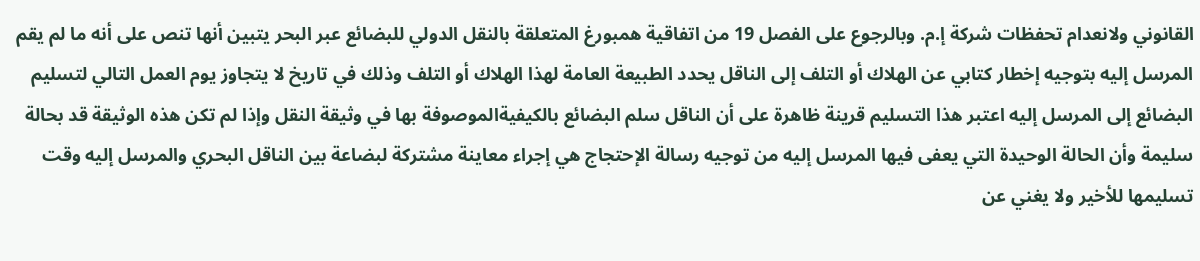القانوني ولانعدام تحفظات شركة إ.م. وبالرجوع على الفصل 19 من اتفاقية همبورغ المتعلقة بالنقل الدولي للبضائع عبر البحر يتبين أنها تنص على أنه ما لم يقم المرسل إليه بتوجيه إخطار كتابي عن الهلاك أو التلف إلى الناقل يحدد الطبيعة العامة لهذا الهلاك أو التلف وذلك في تاريخ لا يتجاوز يوم العمل التالي لتسليم البضائع إلى المرسل إليه اعتبر هذا التسليم قرينة ظاهرة على أن الناقل سلم البضائع بالكيفيةالموصوفة بها في وثيقة النقل وإذا لم تكن هذه الوثيقة قد بحالة سليمة وأن الحالة الوحيدة التي يعفى فيها المرسل إليه من توجيه رسالة الإحتجاج هي إجراء معاينة مشتركة لبضاعة بين الناقل البحري والمرسل إليه وقت تسليمها للأخير ولا يغني عن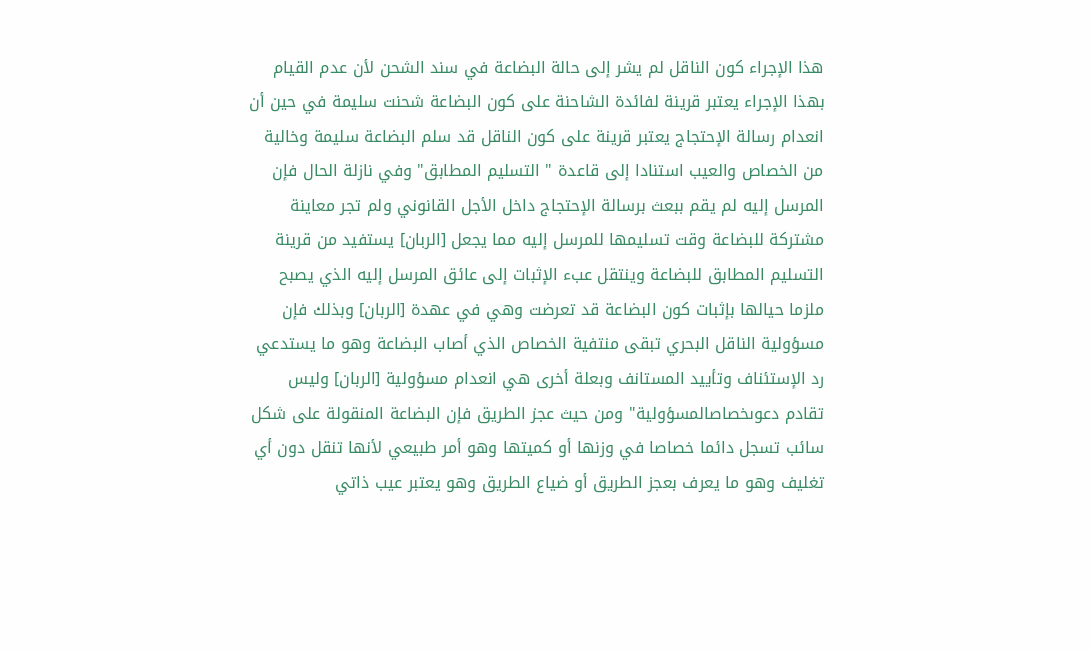هذا الإجراء كون الناقل لم يشر إلى حالة البضاعة في سند الشحن لأن عدم القيام بهذا الإجراء يعتبر قرينة لفائدة الشاحنة على كون البضاعة شحنت سليمة في حين أن انعدام رسالة الإحتجاج يعتبر قرينة على كون الناقل قد سلم البضاعة سليمة وخالية من الخصاص والعيب استنادا إلى قاعدة " التسليم المطابق" وفي نازلة الحال فإن المرسل إليه لم يقم ببعث برسالة الإحتجاج داخل الأجل القانوني ولم تجر معاينة مشتركة للبضاعة وقت تسليمها للمرسل إليه مما يجعل [الربان] يستفيد من قرينة التسليم المطابق للبضاعة وينتقل عبء الإثبات إلى عائق المرسل إليه الذي يصبح ملزما حيالها بإثبات كون البضاعة قد تعرضت وهي في عهدة [الربان] وبذلك فإن مسؤولية الناقل البحري تبقى منتفية الخصاص الذي أصاب البضاعة وهو ما يستدعي رد الإستئناف وتأييد المستانف وبعلة أخرى هي انعدام مسؤولية [الربان] وليس تقادم دعوىخصاصالمسؤولية" ومن حيث عجز الطريق فإن البضاعة المنقولة على شكل سائب تسجل دائما خصاصا في وزنها أو كميتها وهو أمر طبيعي لأنها تنقل دون أي تغليف وهو ما يعرف بعجز الطريق أو ضياع الطريق وهو يعتبر عيب ذاتي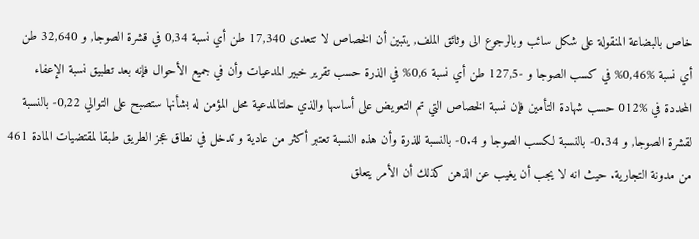خاص بالبضاعة المنقولة على شكل سائب وبالرجوع الى وثائق الملف, يتبين أن الخصاص لا تتعدى 17,340 طن أي نسبة 0,34 في قشرة الصوجا, و 32,640 طن أي نسبة %0,46% في كسب الصوجا و -127,5 طن أي نسبة 0,6% في الذرة حسب تقرير خبير المدعيات وأن في جميع الأحوال فإنه بعد تطبيق نسبة الإعفاء المحددة في %012 حسب شهادة التأمين فإن نسبة الخصاص التي تم التعويض على أساسها والذي حلتالمدعية محل المؤمن له بشأنها ستصبح على التوالي 0,22- بالنسبة لقشرة الصوجا, و 0.34- بالنسبة لكسب الصوجا و 0.4- بالنسبة للذرة وأن هذه النسبة تعتبر أكثر من عادية و تدخل في نطاق عجز الطريق طبقا لمقتضيات المادة 461 من مدونة التجارية. حيث انه لا يجب أن يغيب عن الذهن كذلك أن الأمر يتعلق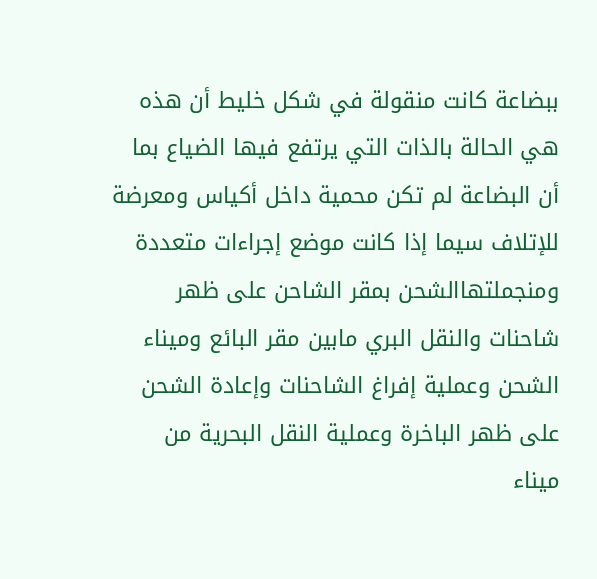ببضاعة كانت منقولة في شكل خليط أن هذه هي الحالة بالذات التي يرتفع فيها الضياع بما أن البضاعة لم تكن محمية داخل أكياس ومعرضة للإتلاف سيما إذا كانت موضع إجراءات متعددة ومنجملتهاالشحن بمقر الشاحن على ظهر شاحنات والنقل البري مابين مقر البائع وميناء الشحن وعملية إفراغ الشاحنات وإعادة الشحن على ظهر الباخرة وعملية النقل البحرية من ميناء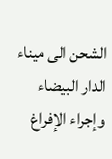الشحن الى ميناء الدار البيضاء وإجراء الإفراغ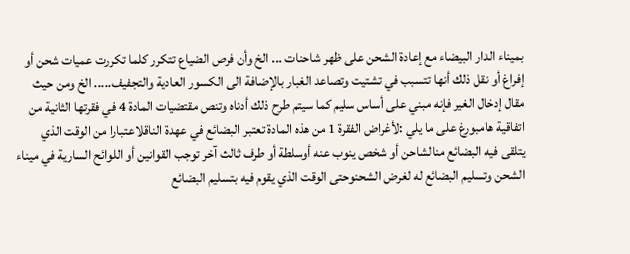بميناء الدار البيضاء مع إعادة الشحن على ظهر شاحنات ... الخ وأن فرص الضياع تتكرر كلما تكررت عميات شحن أو إفراغ أو نقل ذلك أنها تتسبب في تشتيت وتصاعد الغبار بالإضافة الى الكسور العادية والتجفيف..... الخ ومن حيث مقال إدخال الغير فإنه مبني على أساس سليم كما سيتم طرح ذلك أدناه وتنص مقتضيات المادة 4 في فقرتها الثانية من اتفاقية هامبورغ على ما يلي :لأغراض الفقرة 1 من هذه المادة تعتبر البضائع في عهدة الناقلاعتبارا من الوقت الذي يتلقى فيه البضائع منالشاحن أو شخص ينوب عنه أوسلطة أو طرف ثالث آخر توجب القوانين أو اللوائح السارية في ميناء الشحن وتسليم البضائع له لغرض الشحنوحتى الوقت الذي يقوم فيه بتسليم البضائع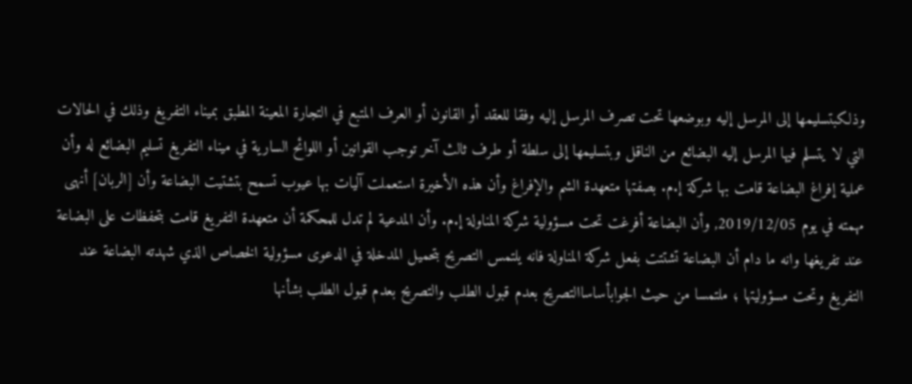وذلكبتسليمها إلى المرسل إليه وبوضعها تحت تصرف المرسل إليه وفقا للعقد أو القانون أو العرف المتبع في التجارة المعينة المطبق بميناء التفريغ وذلك في الحالات التي لا يتسلم فيها المرسل إليه البضائع من الناقل وبتسليمها إلى سلطة أو طرف ثالث آخر توجب القوانين أو اللوائح السارية في ميناء التفريغ تسليم البضائع له وأن عملية إفراغ البضاعة قامت بها شركة إ.م. بصفتها متعهدة الشم والإفراغ وأن هذه الأخيرة استعملت آليات بها عيوب تسمح بتشتيت البضاعة وأن [الربان] أنهى مهمته في يوم 2019/12/05, وأن البضاعة أفرغت تحت مسؤولية شركة المناولة إ.م. وأن المدعية لم تدل للمحكمة أن متعهدة التفريغ قامت بتحفظات على البضاعة عند تفريغها وانه ما دام أن البضاعة تشتتت بفعل شركة المناولة فانه يلتمس التصريح بتحميل المدخلة في الدعوى مسؤولية الخصاص الذي شهدته البضاعة عند التفريغ وتحت مسؤوليتها ؛ ملتمسا من حيث الجوابأساساالتصريح بعدم قبول الطلب والتصريح بعدم قبول الطلب بشأنها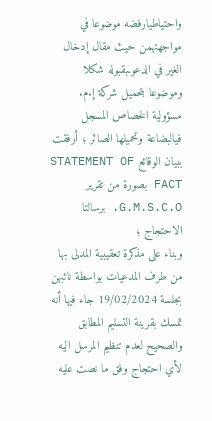واحتياطيارفضه موضوعا في مواجهتهمن حيث مقال إدخال الغير في الدعوىبقبوله شكلا وموضوعا بتحميل شركة إ.م. مسؤولية الخصاص المسجل فيالبضاعة وتحميلها الصائر ؛ أرفقت ببيان الوقائع STATEMENT OF FACT بصورة من تقرير G.M.S.C.O. برسالتا الاحتجاج ؛
وبناء على مذكرة تعقيبية المدلى بها من طرف المدعيات بواسطة نائبهن بجلسة 19/02/2024 جاء فيها أنه تمسك بقرينة التسليم المطابق والصحيح لعدم تنظيم المرسل اليه لأي احتجاج وفق ما نصت عليه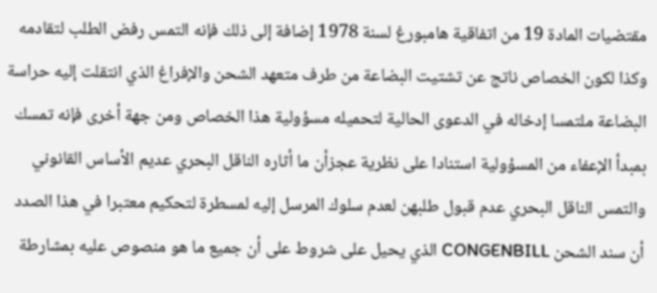مقتضيات المادة 19 من اتفاقية هامبورغ لسنة 1978 إضافة إلى ذلك فإنه التمس رفض الطلب لتقادمه وكذا لكون الخصاص ناتج عن تشتيت البضاعة من طرف متعهد الشحن والإفراغ الذي انتقلت إليه حراسة البضاعة ملتمسا إدخاله في الدعوى الحالية لتحميله مسؤولية هذا الخصاص ومن جهة أخرى فإنه تمسك بمبدأ الإعفاء من المسؤولية استنادا على نظرية عجزأن ما أثاره الناقل البحري عديم الأساس القانوني والتمس الناقل البحري عدم قبول طلبهن لعدم سلوك المرسل إليه لمسطرة لتحكيم معتبرا في هذا الصدد أن سند الشحن CONGENBILL الذي يحيل على شروط على أن جميع ما هو منصوص عليه بمشارطة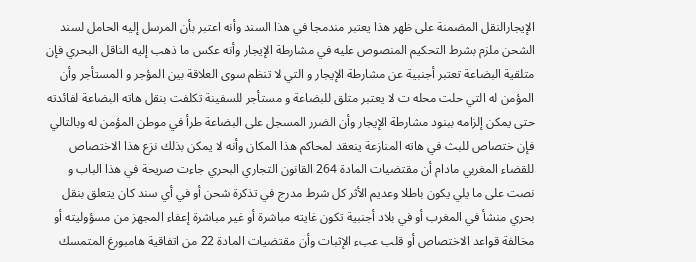الإيجارالنقل المضمنة على ظهر هذا يعتبر مندمجا في هذا السند وأنه اعتبر بأن المرسل إليه الحامل لسند الشحن ملزم بشرط التحكيم المنصوص عليه في مشارطة الإيجار وأنه عكس ما ذهب إليه الناقل البحري فإن متلقية البضاعة تعتبر أجنبية عن مشارطة الإيجار و التي لا تنظم سوى العلاقة بين المؤجر و المستأجر وأن المؤمن له التي حلت محله ت لا يعتبر متلق للبضاعة و مستأجر للسفينة تكلفت بنقل هاته البضاعة لفائدته حتى يمكن إلزامه ببنود مشارطة الإيجار وأن الضرر المسجل على البضاعة طرأ في موطن المؤمن له وبالتالي فإن ختصاص للبث في هاته المنازعة ينعقد لمحاكم هذا المكان وأنه لا يمكن بذلك نزع هذا الاختصاص للقضاء المغربي مادام أن مقتضيات المادة 264 القانون التجاري البحري جاءت صريحة في هذا الباب و نصت على ما يلي يكون باطلا وعديم الأثر كل شرط مدرج في تذكرة شحن أو في أي سند كان يتعلق بنقل بحري منشأ في المغرب أو في بلاد أجنبية تكون غايته مباشرة أو غير مباشرة إعفاء المجهز من مسؤوليته أو مخالفة قواعد الاختصاص أو قلب عبء الإثبات وأن مقتضيات المادة 22 من اتفاقية هامبورغ المتمسك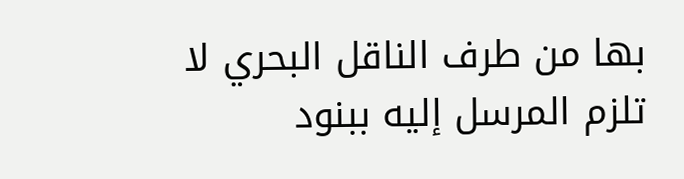بها من طرف الناقل البحري لا تلزم المرسل إليه ببنود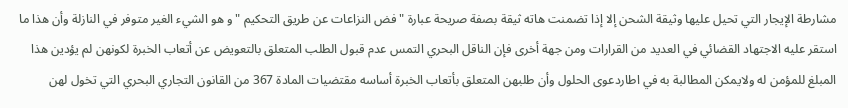مشارطة الإيجار التي تحيل عليها وثيقة الشحن إلا إذا تضمنت هاته ثيقة بصفة صريحة عبارة " فض النزاعات عن طريق التحكيم " و هو الشيء الغير متوفر في النازلة وأن هذا ما استقر عليه الاجتهاد القضائي في العديد من القرارات ومن جهة أخرى فإن الناقل البحري التمس عدم قبول الطلب المتعلق بالتعويض عن أتعاب الخبرة لكونهن لم يؤدين هذا المبلغ للمؤمن له ولايمكن المطالبة به في اطاردعوى الحلول وأن طلبهن المتعلق بأتعاب الخبرة أساسه مقتضيات المادة 367 من القانون التجاري البحري التي تخول لهن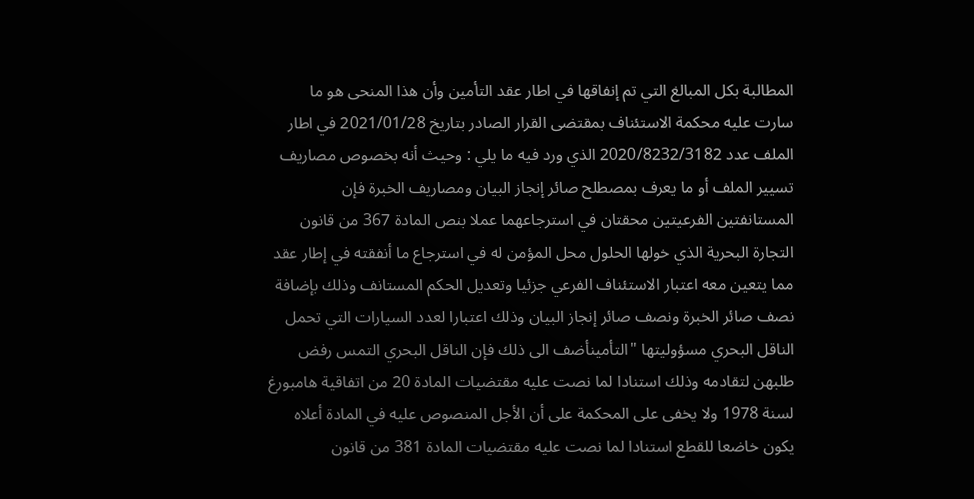المطالبة بكل المبالغ التي تم إنفاقها في اطار عقد التأمين وأن هذا المنحى هو ما سارت عليه محكمة الاستئناف بمقتضى القرار الصادر بتاريخ 2021/01/28 في اطار الملف عدد 2020/8232/3182 الذي ورد فيه ما يلي : وحيث أنه بخصوص مصاريف تسيير الملف أو ما يعرف بمصطلح صائر إنجاز البيان ومصاريف الخبرة فإن المستانفتين الفرعيتين محقتان في استرجاعهما عملا بنص المادة 367 من قانون التجارة البحرية الذي خولها الحلول محل المؤمن له في استرجاع ما أنفقته في إطار عقد مما يتعين معه اعتبار الاستئناف الفرعي جزئيا وتعديل الحكم المستانف وذلك بإضافة نصف صائر الخبرة ونصف صائر إنجاز البيان وذلك اعتبارا لعدد السيارات التي تحمل الناقل البحري مسؤوليتها "التأمينأضف الى ذلك فإن الناقل البحري التمس رفض طلبهن لتقادمه وذلك استنادا لما نصت عليه مقتضيات المادة 20 من اتفاقية هامبورغ لسنة 1978 ولا يخفى على المحكمة على أن الأجل المنصوص عليه في المادة أعلاه يكون خاضعا للقطع استنادا لما نصت عليه مقتضيات المادة 381 من قانون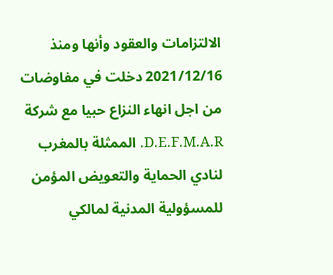الالتزامات والعقود وأنها ومنذ 2021/12/16 دخلت في مفاوضات من اجل انهاء النزاع حبيا مع شركة D.E.F.M.A.R. الممثلة بالمغرب لنادي الحماية والتعويض المؤمن للمسؤولية المدنية لمالكي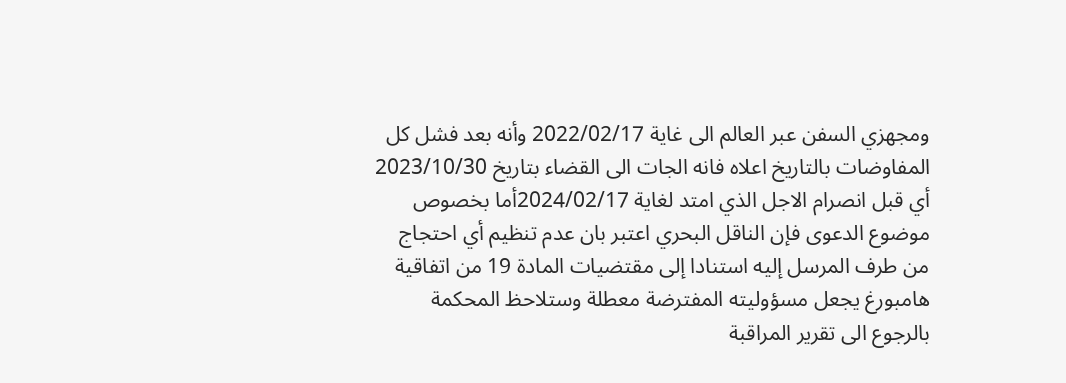ومجهزي السفن عبر العالم الى غاية 2022/02/17 وأنه بعد فشل كل المفاوضات بالتاريخ اعلاه فانه الجات الى القضاء بتاريخ 2023/10/30 أي قبل انصرام الاجل الذي امتد لغاية 2024/02/17أما بخصوص موضوع الدعوى فإن الناقل البحري اعتبر بان عدم تنظيم أي احتجاج من طرف المرسل إليه استنادا إلى مقتضيات المادة 19 من اتفاقية هامبورغ يجعل مسؤوليته المفترضة معطلة وستلاحظ المحكمة بالرجوع الى تقرير المراقبة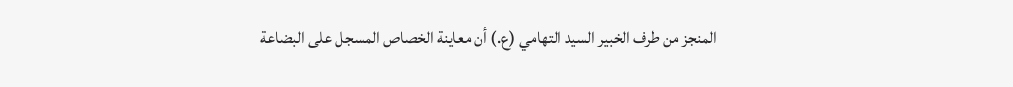المنجز من طرف الخبير السيد التهامي (ع.) أن معاينة الخصاص المسجل على البضاعة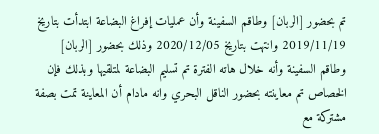تم بحضور [الربان] وطاقم السفينة وأن عمليات إفراغ البضاعة ابتدأت بتاريخ 2019/11/19 وانتهت بتاريخ 2020/12/05 وذلك بحضور [الربان] وطاقم السفينة وأنه خلال هاته الفترة تم تسليم البضاعة لمتلقيها وبذلك فإن الخصاص تم معاينته بحضور الناقل البحري وانه مادام أن المعاينة تمت بصفة مشتركة مع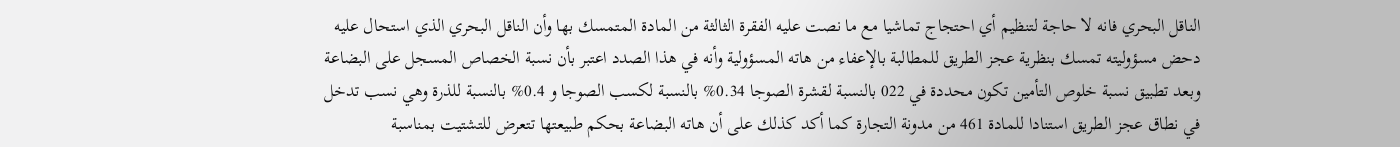الناقل البحري فانه لا حاجة لتنظيم أي احتجاج تماشيا مع ما نصت عليه الفقرة الثالثة من المادة المتمسك بها وأن الناقل البحري الذي استحال عليه دحض مسؤوليته تمسك بنظرية عجز الطريق للمطالبة بالإعفاء من هاته المسؤولية وأنه في هذا الصدد اعتبر بأن نسبة الخصاص المسجل على البضاعة وبعد تطبيق نسبة خلوص التأمين تكون محددة في 022 بالنسبة لقشرة الصوجا 0.34% بالنسبة لكسب الصوجا و 0.4% بالنسبة للذرة وهي نسب تدخل في نطاق عجز الطريق استنادا للمادة 461 من مدونة التجارة كما أكد كذلك على أن هاته البضاعة بحكم طبيعتها تتعرض للتشتيت بمناسبة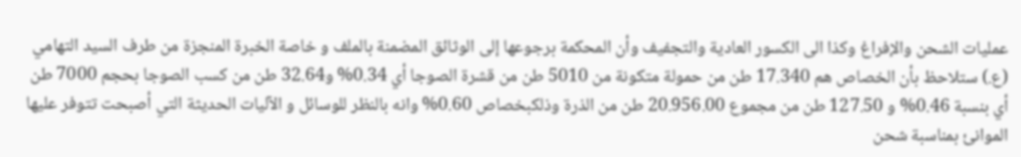عمليات الشحن والإفراغ وكذا الى الكسور العادية والتجفيف وأن المحكمة برجوعها إلى الوثائق المضمنة بالملف و خاصة الخبرة المنجزة من طرف السيد التهامي (ع.) ستلاحظ بأن الخصاص هم 17.340 طن من حمولة متكونة من 5010 طن من قشرة الصوجا أي 0.34% و32.64 طن من كسب الصوجا بحجم 7000 طن أي بنسبة 0.46% و 127.50 طن من مجموع 20.956.00 طن من الذرة وذلكبخصاص 0.60% وانه بالنظر للوسائل و الآليات الحديثة التي أصبحت تتوفر عليها الموانئ بمناسبة شحن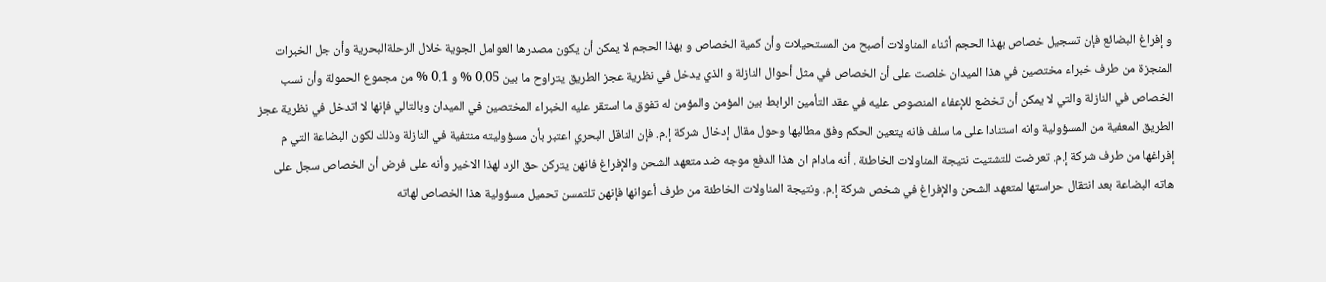و إفراغ البضائع فإن تسجيل خصاص بهذا الحجم أثناء المناولات أصبح من المستحيلات وأن كمية الخصاص و بهذا الحجم لا يمكن أن يكون مصدرها العوامل الجوية خلال الرحلةالبحرية وأن جل الخبرات المنجزة من طرف خبراء مختصين في هذا الميدان خلصت على أن الخصاص في مثل أحوال النازلة و الذي يدخل في نظرية عجز الطريق يتراوح ما بين 0.05 % و 0.1 % من مجموع الحمولة وأن نسب الخصاص في النازلة والتي لا يمكن أن تخضع للإعفاء المنصوص عليه في عقد التأمين الرابط بين المؤمن والمؤمن له تفوق ما استقر عليه الخبراء المختصين في الميدان وبالتالي فإنها لا اتدخل في نظرية عجز الطريق المعفية من المسؤولية وانه استنادا على ما سلف فانه يتعين الحكم وفق مطالبها وحول مقال إدخال شركة إ.م. فإن الناقل البحري اعتبر بأن مسؤوليته منتفية في النازلة وذلك لكون البضاعة التي م إفراغها من طرف شركة إ.م. تعرضت للتشتيت نتيجة المناولات الخاطئة . أنه مادام ان هذا الدفع موجه ضد متعهد الشحن والإفراغ فانهن يتركن حق الرد لهذا الاخير وأنه على فرض أن الخصاص سجل على هاته البضاعة بعد انتقال حراستها لمتعهد الشحن والإفراغ في شخص شركة إ.م. ونتيجة المناولات الخاطئة من طرف أعوانها فإنهن تلتمسن تحميل مسؤولية هذا الخصاص لهاته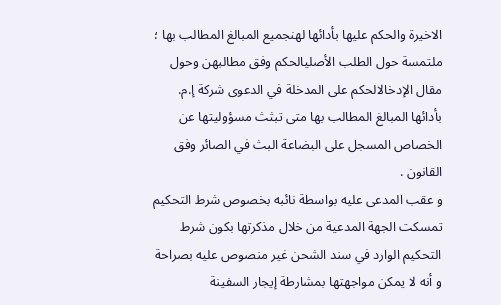الاخيرة والحكم عليها بأدائها لهنجميع المبالغ المطالب بها ؛ ملتمسة حول الطلب الأصليالحكم وفق مطالبهن وحول مقال الإدخالالحكم على المدخلة في الدعوى شركة إ.م. بأدائها المبالغ المطالب بها متى تبثث مسؤوليتها عن الخصاص المسجل على البضاعة البث في الصائر وفق القانون .
و عقب المدعى عليه بواسطة نائبه بخصوص شرط التحكيم تمسكت الجهة المدعية من خلال مذكرتها بكون شرط التحكيم الوارد في سند الشحن غير منصوص عليه بصراحة و أنه لا يمكن مواجهتها بمشارطة إيجار السفينة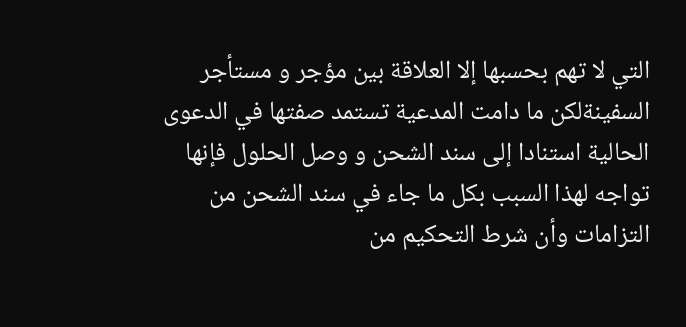التي لا تهم بحسبها إلا العلاقة بين مؤجر و مستأجر السفينةلكن ما دامت المدعية تستمد صفتها في الدعوى الحالية استنادا إلى سند الشحن و وصل الحلول فإنها تواجه لهذا السبب بكل ما جاء في سند الشحن من التزامات وأن شرط التحكيم من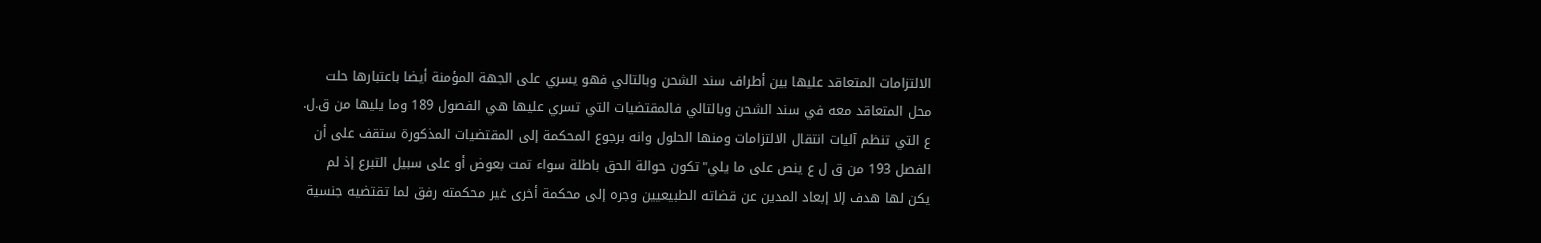الالتزامات المتعاقد عليها بين أطراف سند الشحن وبالتالي فهو يسري على الجهة المؤمنة أيضا باعتبارها حلت محل المتعاقد معه في سند الشحن وبالتالي فالمقتضيات التي تسري عليها هي الفصول 189 وما يليها من ق.ل. ع التي تنظم آليات انتقال الالتزامات ومنها الحلول وانه برجوع المحكمة إلى المقتضيات المذكورة ستقف على أن الفصل 193 من ق ل ع ينص على ما يلي"تكون حوالة الحق باطلة سواء تمت بعوض أو على سبيل التبرع إذ لم يكن لها هدف إلا إبعاد المدين عن قضاته الطبيعيين وجره إلى محكمة أخرى غير محكمته رفق لما تقتضيه جنسية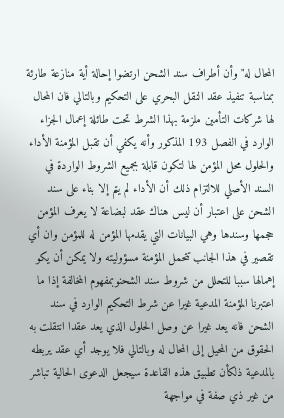المحال له" وأن أطراف سند الشحن ارتضوا إحالة أية منازعة طارئة بمناسبة تنفيذ عقد النقل البحري على التحكيم وبالتالي فان المحال لها شركات التأمين ملزمة بهذا الشرط تحت طائلة إعمال الجزاء الوارد في الفصل 193 المذكور وأنه يكفي أن تقبل المؤمنة الأداء والحلول محل المؤمن لها لتكون قابلة بجميع الشروط الواردة في السند الأصلي للالتزام ذلك أن الأداء لم يتم إلا بناء على سند الشحن على اعتبار أن ليس هناك عقد لبضاعة لا يعرف المؤمن حجمها وسندها وهي البيانات التي يقدمها المؤمن له للمؤمن وان أي تقصير في هذا الجانب تتحمل المؤمنة مسؤوليته ولا يمكن أن يكو إهمالها سببا للتحلل من شروط سند الشحنوبمفهوم المخالفة إذا ما اعتبرنا المؤمنة المدعية غيرا عن شرط التحكيم الوارد في سند الشحن فانه يعد غيرا عن وصل الحلول الذي يعد عقدا انتقلت به الحقوق من المحيل إلى المحال له وبالتالي فلا يوجد أي عقد يربطه بالمدعية ذلكأن تطبيق هذه القاعدة سيجعل الدعوى الحالية تباشر من غير ذي صفة في مواجهة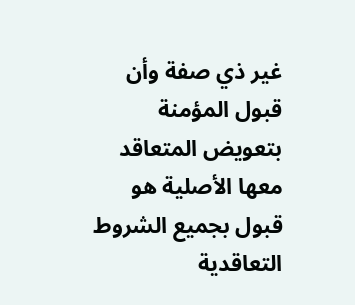غير ذي صفة وأن قبول المؤمنة بتعويض المتعاقد معها الأصلية هو قبول بجميع الشروط التعاقدية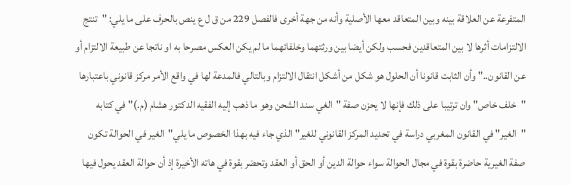المتفرعة عن العلاقة بينه وبين المتعاقد معها الأصلية وأنه من جهة أخرى فالفصل 229 من ق ل ع ينص بالحرف على ما يلي: "تنتج الالتزامات أثرها لا بين المتعاقدين فحسب ولكن أيضا بين ورثتهما وخلفائهما ما لم يكن العكس مصرحا به او ناتجا عن طبيعة الالتزام أو عن القانون.." وأن الثابت قانونا أن الحلول هو شكل من أشكل انتقال الالتزام وبالتالي فالمدعة لها في واقع الأمر مركز قانوني باعتبارها "خلف خاص" وان ترتيبا على ذلك فإنها لا يحزن صفة "الغي سند الشحن وهو ما ذهب إليه الفقيه الدكتور هشام (م.)" في كتابه "الغير" في القانون المغربي دراسة في تحديد المركز القانوني للغير" الذي جاء فيه بهذا الخصوص ما يلي"الغير في الحوالة تكون صفة الغيرية حاضرة بقوة في مجال الحوالة سواء حوالة الدين أو الحق أو العقد وتحضر بقوة في هاته الأخيرة إذ أن حوالة العقد يحول فيها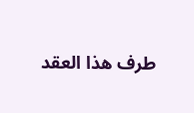طرف هذا العقد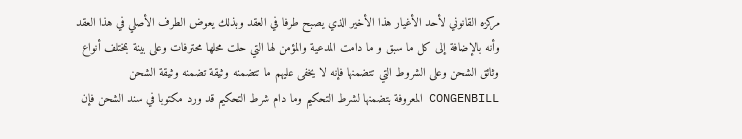مركزه القانوني لأحد الأغيار هذا الأخير الذي يصبح طرفا في العقد وبذلك يعوض الطرف الأصلي في هذا العقد وأنه بالإضافة إلى كل ما سبق و ما دامت المدعية والمؤمن لها التي حلت محلها محترفات وعلى بينة بمختلف أنواع وثائق الشحن وعلى الشروط التي تتضمنها فإنه لا يخفى عليهم ما تتضمنه وثيقة تضمنه وثيقة الشحن CONGENBILL المعروفة بتضمنها لشرط التحكيم وما دام شرط التحكيم قد ورد مكتوبا في سند الشحن فإن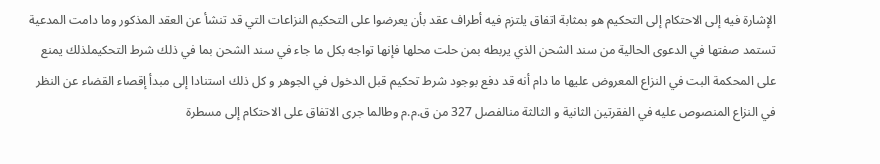الإشارة فيه إلى الاحتكام إلى التحكيم هو بمثابة اتفاق يلتزم فيه أطراف عقد بأن يعرضوا على التحكيم النزاعات التي قد تنشأ عن العقد المذكور وما دامت المدعية تستمد صفتها في الدعوى الحالية من سند الشحن الذي يربطه بمن حلت محلها فإنها تواجه بكل ما جاء في سند الشحن بما في ذلك شرط التحكيملذلك يمنع على المحكمة البت في النزاع المعروض عليها ما دام أنه قد دفع بوجود شرط تحكيم قبل الدخول في الجوهر و كل ذلك استنادا إلى مبدأ إقصاء القضاء عن النظر في النزاع المنصوص عليه في الفقرتين الثانية و الثالثة منالفصل 327 من ق.م.م وطالما جرى الاتفاق على الاحتكام إلى مسطرة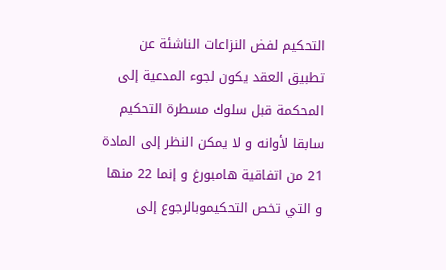التحكيم لفض النزاعات الناشئة عن تطبيق العقد يكون لجوء المدعية إلى المحكمة قبل سلوك مسطرة التحكيم سابقا لأوانه و لا يمكن النظر إلى المادة 21 من اتفاقية هامبورغ و إنما 22 منها و التي تخص التحكيموبالرجوع إلى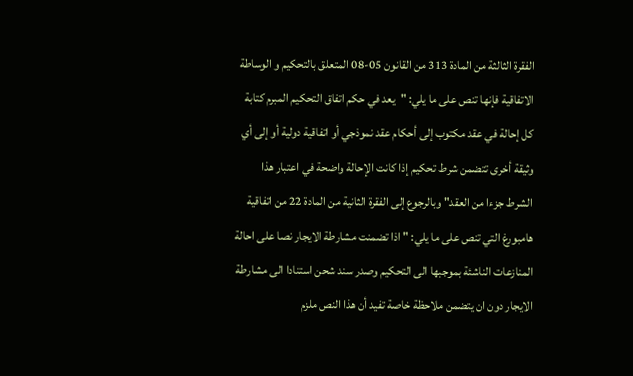الفقرة الثالثة من المادة 313 من القانون 05-08 المتعلق بالتحكيم و الوساطة الاتفاقية فإنها تنص على ما يلي: "يعد في حكم اتفاق التحكيم المبرم كتابة كل إحالة في عقد مكتوب إلى أحكام عقد نموذجي أو اتفاقية دولية أو إلى أي وثيقة أخرى تتضمن شرط تحكيم إذا كانت الإحالة واضحة في اعتبار هذا الشرط جزءا من العقد" وبالرجوع إلى الفقرة الثانية من المادة 22 من اتفاقية هامبورغ التي تنص على ما يلي: " اذا تضمنت مشارطة الايجار نصا على احالة المنازعات الناشئة بموجبها الى التحكيم وصدر سند شحن استنادا الى مشارطة الايجار دون ان يتضمن ملاحظة خاصة تفيد أن هذا النص ملزم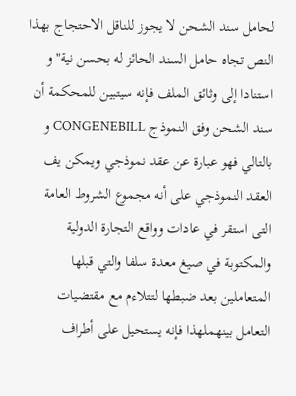لحامل سند الشحن لا يجوز للناقل الاحتجاج بهذا النص تجاه حامل السند الحائز له بحسن نية"و استنادا إلى وثائق الملف فإنه سيتبين للمحكمة أن سند الشحن وفق النموذج CONGENEBILL و بالتالي فهو عبارة عن عقد نموذجي ويمكن يف العقد النموذجي على أنه مجموع الشروط العامة التى استقر في عادات وواقع التجارة الدولية والمكتوبة في صيغ معدة سلفا والتي قبلها المتعاملين بعد ضبطها لتتلاءم مع مقتضيات التعامل بينهملهذا فإنه يستحيل على أطراف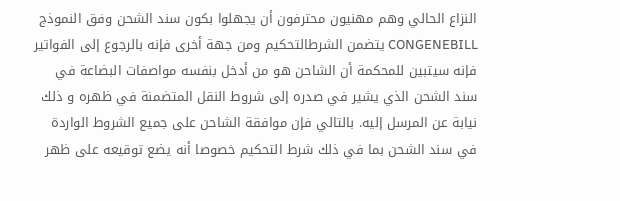النزاع الحالي وهم مهنيون محترفون أن يجهلوا بكون سند الشحن وفق النموذج CONGENEBILL يتضمن الشرطالتحكيم ومن جهة أخرى فإنه بالرجوع إلى الفواتير فإنه سيتبين للمحكمة أن الشاحن هو من أدخل بنفسه مواصفات البضاعة في سند الشحن الذي يشير في صدره إلى شروط النقل المتضمنة في ظهره و ذلك نيابة عن المرسل إليه. بالتالي فإن موافقة الشاحن على جميع الشروط الواردة في سند الشحن بما في ذلك شرط التحكيم خصوصا أنه يضع توقيعه على ظهر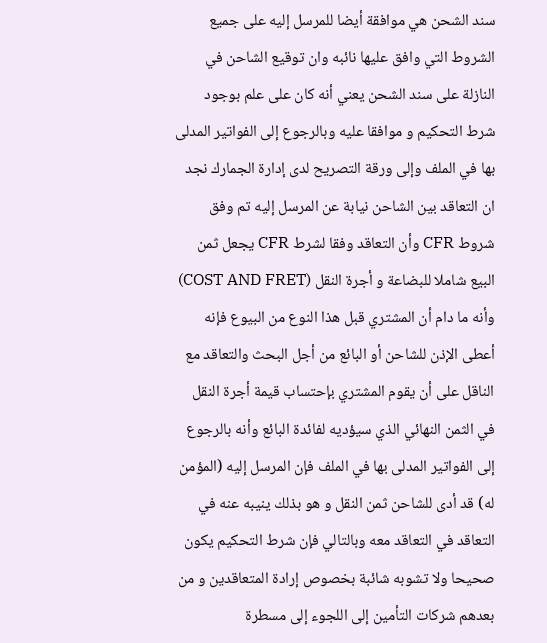سند الشحن هي موافقة أيضا للمرسل إليه على جميع الشروط التي وافق عليها نائبه وان توقيع الشاحن في النازلة على سند الشحن يعني أنه كان على علم بوجود شرط التحكيم و موافقا عليه وبالرجوع إلى الفواتير المدلى بها في الملف وإلى ورقة التصريح لدى إدارة الجمارك نجد ان التعاقد بين الشاحن نيابة عن المرسل إليه تم وفق شروط CFR وأن التعاقد وفقا لشرط CFR يجعل ثمن البيع شاملا للبضاعة و أجرة النقل (COST AND FRET) وأنه ما دام أن المشتري قبل هذا النوع من البيوع فإنه أعطى الإذن للشاحن أو البائع من أجل البحث والتعاقد مع الناقل على أن يقوم المشتري بإحتساب قيمة أجرة النقل في الثمن النهائي الذي سيؤديه لفائدة البائع وأنه بالرجوع إلى الفواتير المدلى بها في الملف فإن المرسل إليه (المؤمن له) قد أدى للشاحن ثمن النقل و هو بذلك ينيبه عنه في التعاقد في التعاقد معه وبالتالي فإن شرط التحكيم يكون صحيحا ولا تشوبه شائبة بخصوص إرادة المتعاقدين و من بعدهم شركات التأمين إلى اللجوء إلى مسطرة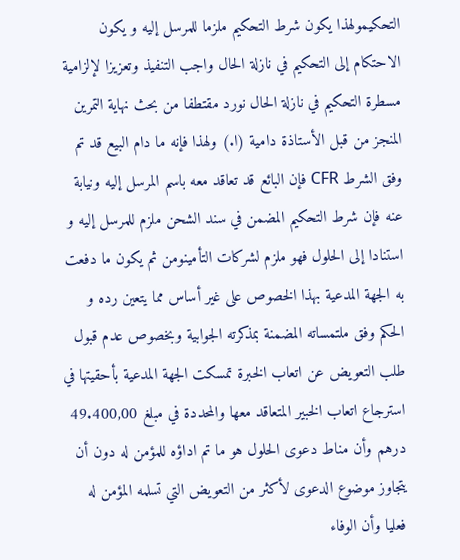التحكيمولهذا يكون شرط التحكيم ملزما للمرسل إليه و يكون الاحتكام إلى التحكيم في نازلة الحال واجب التنفيذ وتعزيزا لإلزامية مسطرة التحكيم في نازلة الحال نورد مقتطفا من بحث نهاية التمرين المنجز من قبل الأستاذة دامية (ا.) ولهذا فإنه ما دام البيع قد تم وفق الشرط CFR فإن البائع قد تعاقد معه باسم المرسل إليه ونيابة عنه فإن شرط التحكيم المضمن في سند الشحن ملزم للمرسل إليه و استنادا إلى الحلول فهو ملزم لشركات التأمينومن ثم يكون ما دفعت به الجهة المدعية بهذا الخصوص على غير أساس مما يتعين رده و الحكم وفق ملتمساته المضمنة بمذكرته الجوابية وبخصوص عدم قبول طلب التعويض عن اتعاب الخبرة تمسكت الجهة المدعية بأحقيتها في استرجاع اتعاب الخبير المتعاقد معها والمحددة في مبلغ 49.400,00 درهم وأن مناط دعوى الحلول هو ما تم اداؤه للمؤمن له دون أن يتجاوز موضوع الدعوى لأكثر من التعويض التي تسلمه المؤمن له فعليا وأن الوفاء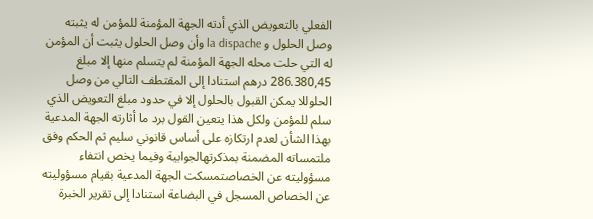الفعلي بالتعويض الذي أدته الجهة المؤمنة للمؤمن له يثبته وصل الحلول و la dispache وأن وصل الحلول يثبت أن المؤمن له التي حلت محله الجهة المؤمنة لم يتسلم منها إلا مبلغ 286.380,45 درهم استنادا إلى المقتطف التالي من وصل الحلوللا يمكن القبول بالحلول إلا في حدود مبلغ التعويض الذي سلم للمؤمن ولكل هذا يتعين القول برد ما أثارته الجهة المدعية بهذا الشأن لعدم ارتكازه على أساس قانوني سليم ثم الحكم وفق ملتمساته المضمنة بمذكرتهالجوابية وفيما يخص انتفاء مسؤوليته عن الخصاصتمسكت الجهة المدعية بقيام مسؤوليته عن الخصاص المسجل في البضاعة استنادا إلى تقرير الخبرة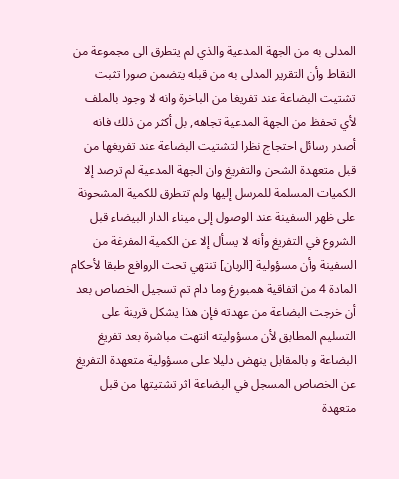المدلى به من الجهة المدعية والذي لم يتطرق الى مجموعة من النقاط وأن التقرير المدلى به من قبله يتضمن صورا تثبت تشتيت البضاعة عند تفريغا من الباخرة وانه لا وجود بالملف لأي تحفظ من الجهة المدعية تجاهه, بل أكثر من ذلك فانه أصدر رسائل احتجاج نظرا لتشتيت البضاعة عند تفريغها من قبل متعهدة الشحن والتفريغ وان الجهة المدعية لم ترصد إلا الكميات المسلمة للمرسل إليها ولم تتطرق للكمية المشحونة على ظهر السفينة عند الوصول إلى ميناء الدار البيضاء قبل الشروع في التفريغ وأنه لا يسأل إلا عن الكمية المفرغة من السفينة وأن مسؤولية [الربان] تنتهي تحت الروافع طبقا لأحكام المادة 4 من اتفاقية همبورغ وما دام تم تسجيل الخصاص بعد أن خرجت البضاعة من عهدته فإن هذا يشكل قرينة على التسليم المطابق لأن مسؤوليته انتهت مباشرة بعد تفريغ البضاعة و بالمقابل ينهض دليلا على مسؤولية متعهدة التفريغ عن الخصاص المسجل في البضاعة اثر تشتيتها من قبل متعهدة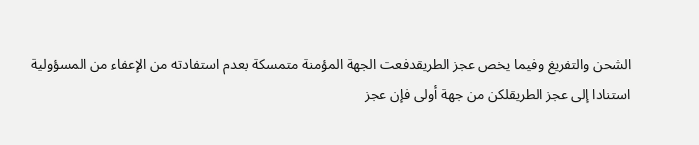الشحن والتفريغ وفيما يخص عجز الطريقدفعت الجهة المؤمنة متمسكة بعدم استفادته من الإعفاء من المسؤولية استنادا إلى عجز الطريقلكن من جهة أولى فإن عجز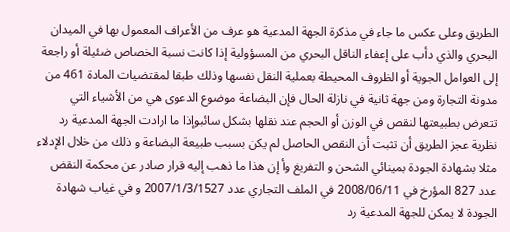الطريق وعلى عكس ما جاء في مذكرة الجهة المدعية هو عرف من الأعراف المعمول بها في الميدان البحري والذي دأب على إعفاء الناقل البحري من المسؤولية إذا كانت نسبة الخصاص ضئيلة أو راجعة إلى العوامل الجوية أو الظروف المحيطة بعملية النقل نفسها وذلك طبقا لمقتضيات المادة 461 من مدونة التجارة ومن جهة ثانية في نازلة الحال فإن البضاعة موضوع الدعوى هي من الأشياء التي تتعرض بطبيعتها لنقص في الوزن أو الحجم عند نقلها بشكل سائبوإذا ما ارادت الجهة المدعية رد نظرية عجز الطريق أن تثبت أن النقص الحاصل لم يكن بسبب طبيعة البضاعة و ذلك من خلال الإدلاء مثلا بشهادة الجودة بمينائي الشحن و التفريغ وأ إن هذا ما ذهب إليه قرار صادر عن محكمة النقض عدد 827 المؤرخ في 2008/06/11 في الملف التجاري عدد 2007/1/3/1527 و في غياب شهادة الجودة لا يمكن للجهة المدعية رد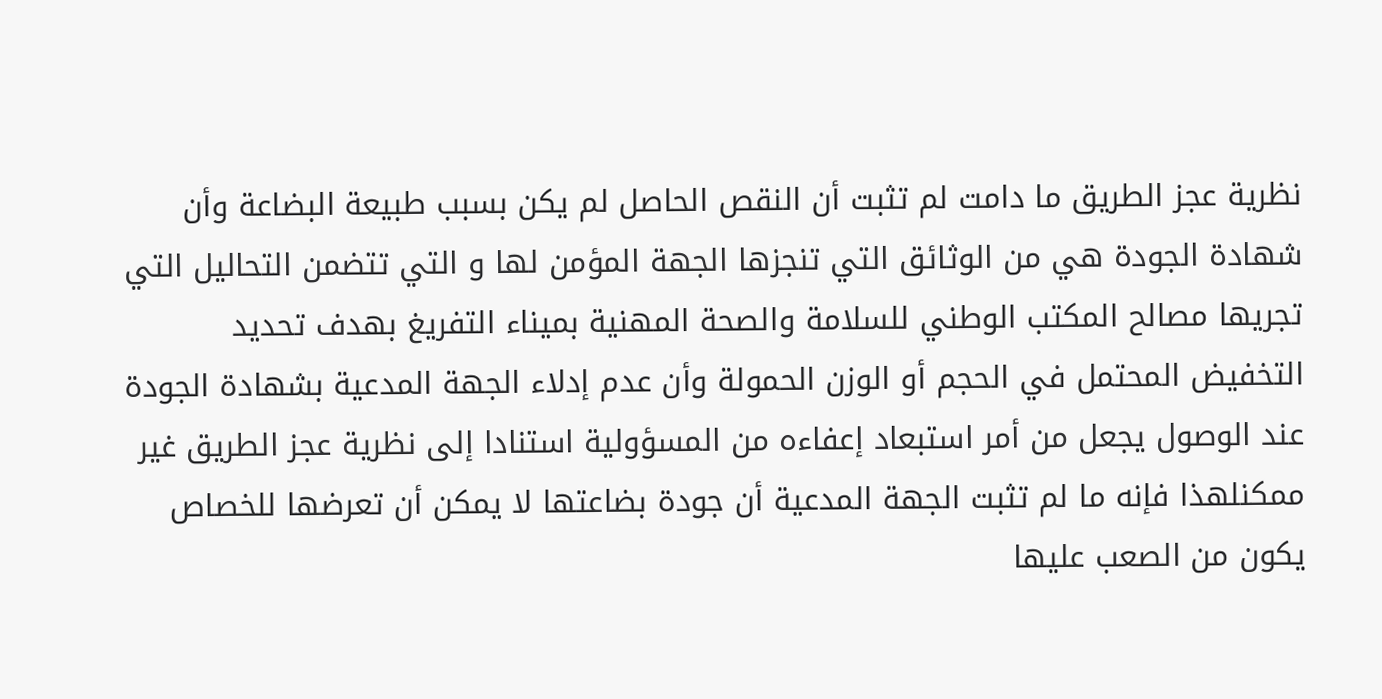نظرية عجز الطريق ما دامت لم تثبت أن النقص الحاصل لم يكن بسبب طبيعة البضاعة وأن شهادة الجودة هي من الوثائق التي تنجزها الجهة المؤمن لها و التي تتضمن التحاليل التي تجريها مصالح المكتب الوطني للسلامة والصحة المهنية بميناء التفريغ بهدف تحديد التخفيض المحتمل في الحجم أو الوزن الحمولة وأن عدم إدلاء الجهة المدعية بشهادة الجودة عند الوصول يجعل من أمر استبعاد إعفاءه من المسؤولية استنادا إلى نظرية عجز الطريق غير ممكنلهذا فإنه ما لم تثبت الجهة المدعية أن جودة بضاعتها لا يمكن أن تعرضها للخصاص يكون من الصعب عليها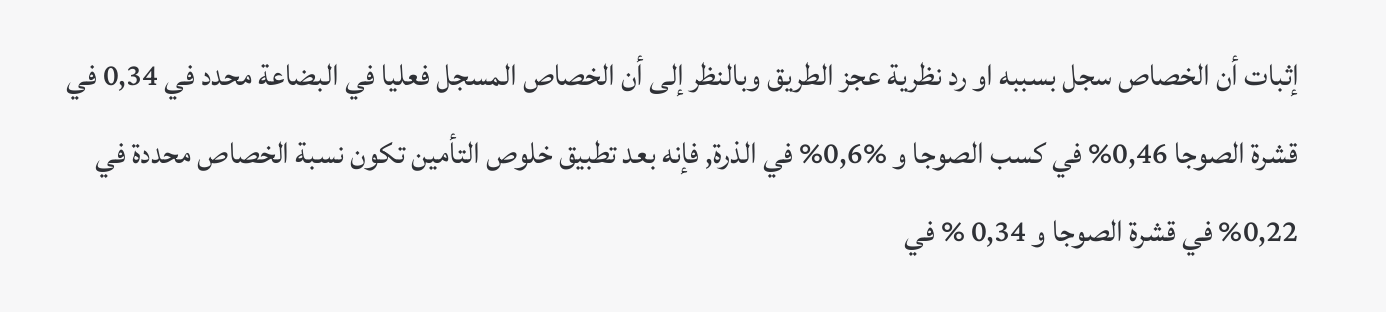إثبات أن الخصاص سجل بسببه او رد نظرية عجز الطريق وبالنظر إلى أن الخصاص المسجل فعليا في البضاعة محدد في 0,34 في قشرة الصوجا 0,46% في كسب الصوجا و %0,6% في الذرة, فإنه بعد تطبيق خلوص التأمين تكون نسبة الخصاص محددة في 0,22% في قشرة الصوجا و 0,34 % في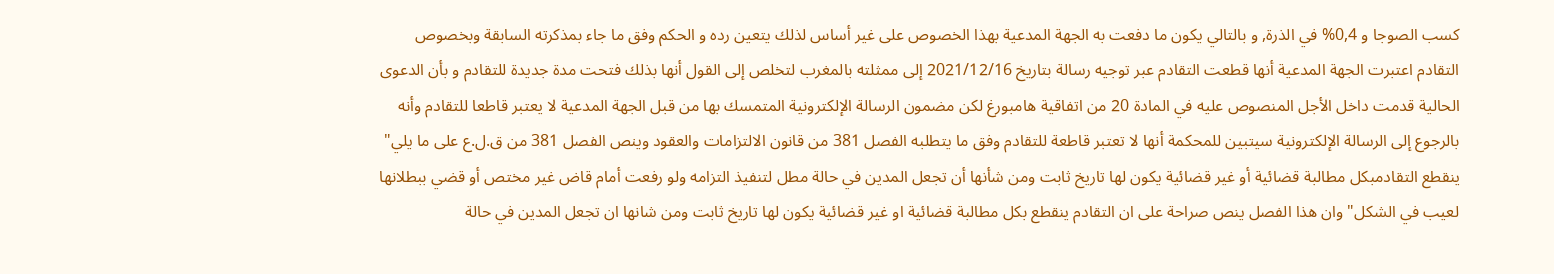كسب الصوجا و 0,4% في الذرة, و بالتالي يكون ما دفعت به الجهة المدعية بهذا الخصوص على غير أساس لذلك يتعين رده و الحكم وفق ما جاء بمذكرته السابقة وبخصوص التقادم اعتبرت الجهة المدعية أنها قطعت التقادم عبر توجيه رسالة بتاريخ 2021/12/16 إلى ممثلته بالمغرب لتخلص إلى القول أنها بذلك فتحت مدة جديدة للتقادم و بأن الدعوى الحالية قدمت داخل الأجل المنصوص عليه في المادة 20 من اتفاقية هامبورغ لكن مضمون الرسالة الإلكترونية المتمسك بها من قبل الجهة المدعية لا يعتبر قاطعا للتقادم وأنه بالرجوع إلى الرسالة الإلكترونية سيتبين للمحكمة أنها لا تعتبر قاطعة للتقادم وفق ما يتطلبه الفصل 381 من قانون الالتزامات والعقود وينص الفصل 381 من ق.ل.ع على ما يلي" ينقطع التقادمبكل مطالبة قضائية أو غير قضائية يكون لها تاريخ ثابت ومن شأنها أن تجعل المدين في حالة مطل لتنفيذ التزامه ولو رفعت أمام قاض غير مختص أو قضي ببطلانها لعيب في الشكل" وان هذا الفصل ينص صراحة على ان التقادم ينقطع بكل مطالبة قضائية او غير قضائية يكون لها تاريخ ثابت ومن شانها ان تجعل المدين في حالة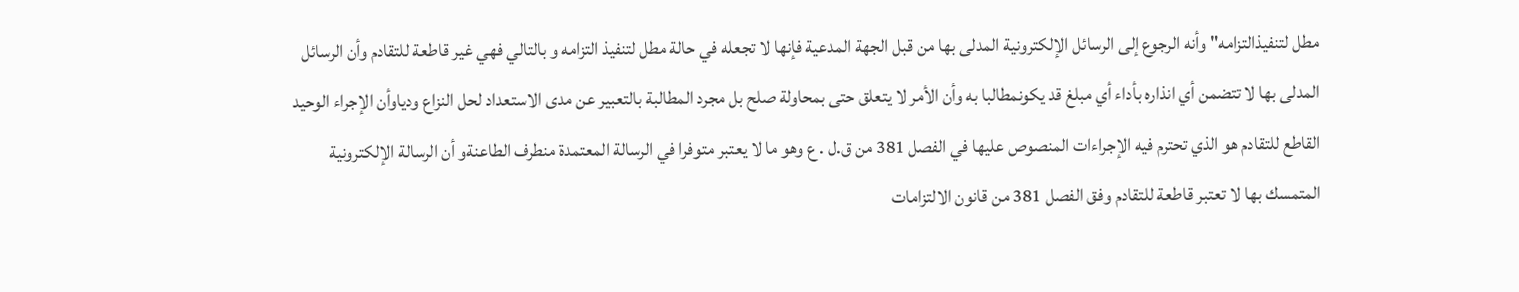مطل لتنفيذالتزامه" وأنه الرجوع إلى الرسائل الإلكترونية المدلى بها من قبل الجهة المدعية فإنها لا تجعله في حالة مطل لتنفيذ التزامه و بالتالي فهي غير قاطعة للتقادم وأن الرسائل المدلى بها لا تتضمن أي انذاره بأداء أي مبلغ قد يكونمطالبا به وأن الأمر لا يتعلق حتى بمحاولة صلح بل مجرد المطالبة بالتعبير عن مدى الاستعداد لحل النزاع ودياوأن الإجراء الوحيد القاطع للتقادم هو الذي تحترم فيه الإجراءات المنصوص عليها في الفصل 381 من ق.ل . ع وهو ما لا يعتبر متوفرا في الرسالة المعتمدة منطرف الطاعنةو أن الرسالة الإلكترونية المتمسك بها لا تعتبر قاطعة للتقادم وفق الفصل 381 من قانون الالتزامات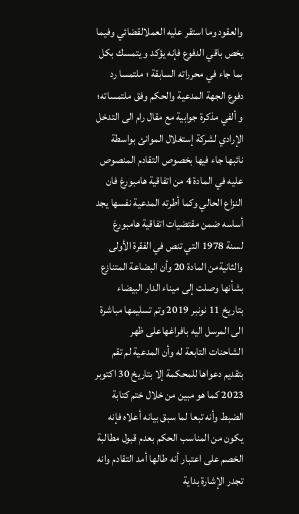والعقود وما استقر عليه العملالقضائي وفيما يخص باقي الدفوع فإنه يؤكد و يتمسك بكل بما جاء في محرراته السابقة ؛ ملتمسا رد دفوع الجهة المدعية والحكم وفق ملتمساته؛
و ألفي مذكرة جوابية مع مقال رام الى التدخل الإرادي لشركة إستغلال الموانئ بواسطة نائبها جاء فيها بخصوص التقادم المنصوص عليه في المادة 4 من اتفاقية هامبورغ فان النزاع الحالي وكما أطرته المدعية نفسها يجد أساسه ضمن مقتضيات اتفاقية هامبورغ لسنة 1978 التي تنص في الفقرة الأولى والثانيةمن المادة 20 وأن البضاعة المتنازع بشأنها وصلت إلى ميناء الدار البيضاء بتاريخ 11 نونبر 2019 وتم تسليمها مباشرة الى المرسل اليه بافراغهاعلى ظهر الشاحنات التابعة له وأن المدعية لم تقم بتقديم دعواها للمحكمة إلا بتاريخ 30 اكتوبر 2023 كما هو مبين من خلال ختم كتابة الضبط وأنه تبعا لما سبق بيانه أعلاه فإنه يكون من المناسب الحكم بعدم قبول مطالبة الخصم على اعتبار أنه طالها أمد التقادم وانه تجدر الإشارة بداية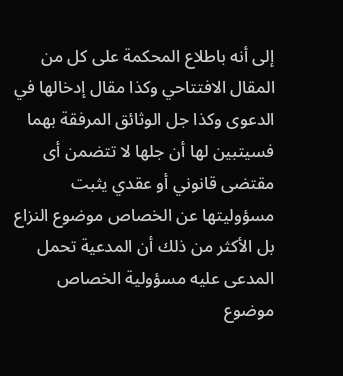إلى أنه باطلاع المحكمة على كل من المقال الافتتاحي وكذا مقال إدخالها في الدعوى وكذا جل الوثائق المرفقة بهما فسيتبين لها أن جلها لا تتضمن أى مقتضى قانوني أو عقدي يثبت مسؤوليتها عن الخصاص موضوع النزاع بل الأكثر من ذلك أن المدعية تحمل المدعى عليه مسؤولية الخصاص موضوع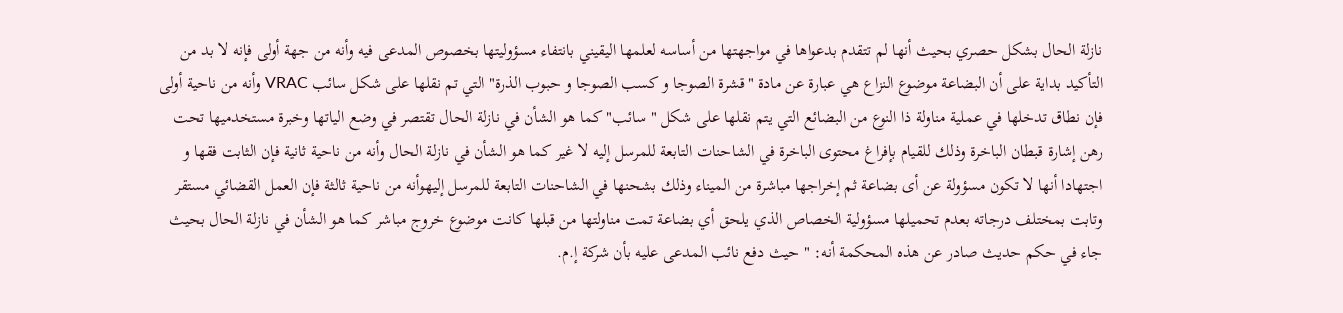نازلة الحال بشكل حصري بحيث أنها لم تتقدم بدعواها في مواجهتها من أساسه لعلمها اليقيني بانتفاء مسؤوليتها بخصوص المدعى فيه وأنه من جهة أولى فإنه لا بد من التأكيد بداية على أن البضاعة موضوع النزاع هي عبارة عن مادة "قشرة الصوجا و كسب الصوجا و حبوب الذرة" التي تم نقلها على شكل سائب VRAC وأنه من ناحية أولى فإن نطاق تدخلها في عملية مناولة ذا النوع من البضائع التي يتم نقلها على شكل " سائب" كما هو الشأن في نازلة الحال تقتصر في وضع الياتها وخبرة مستخدميها تحت رهن إشارة قبطان الباخرة وذلك للقيام بإفراغ محتوى الباخرة في الشاحنات التابعة للمرسل إليه لا غير كما هو الشأن في نازلة الحال وأنه من ناحية ثانية فإن الثابت فقها و اجتهادا أنها لا تكون مسؤولة عن أى بضاعة ثم إخراجها مباشرة من الميناء وذلك بشحنها في الشاحنات التابعة للمرسل إليهوأنه من ناحية ثالثة فإن العمل القضائي مستقر وتابت بمختلف درجاته بعدم تحميلها مسؤولية الخصاص الذي يلحق أي بضاعة تمت مناولتها من قبلها كانت موضوع خروج مباشر كما هو الشأن في نازلة الحال بحيث جاء في حكم حديث صادر عن هذه المحكمة أنه: " حيث دفع نائب المدعى عليه بأن شركة إ.م.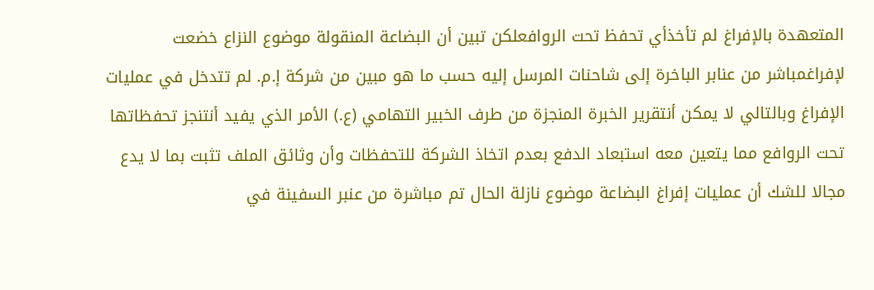المتعهدة بالإفراغ لم تأخذأي تحفظ تحت الروافعلكن تبين أن البضاعة المنقولة موضوع النزاع خضعت لإفراغمباشر من عنابر الباخرة إلى شاحنات المرسل إليه حسب ما هو مبين من شركة إ.م. لم تتدخل في عمليات الإفراغ وبالتالي لا يمكن أنتقرير الخبرة المنجزة من طرف الخبير التهامي (ع.) الأمر الذي يفيد أنتنجز تحفظاتها تحت الروافع مما يتعين معه استبعاد الدفع بعدم اتخاذ الشركة للتحفظات وأن وثائق الملف تثبت بما لا يدع مجالا للشك أن عمليات إفراغ البضاعة موضوع نازلة الحال تم مباشرة من عنبر السفينة في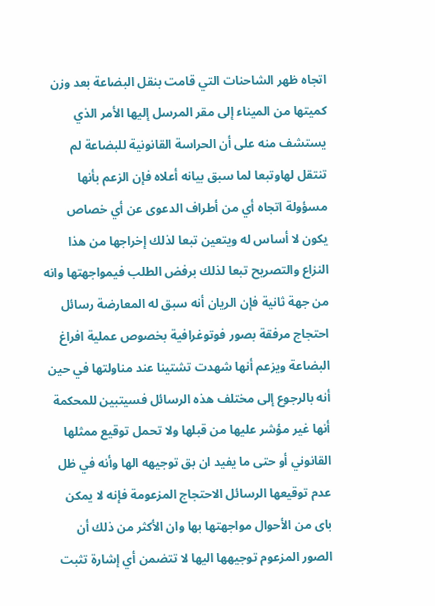اتجاه ظهر الشاحنات التي قامت بنقل البضاعة بعد وزن كميتها من الميناء إلى مقر المرسل إليها الأمر الذي يستشف منه على أن الحراسة القانونية للبضاعة لم تنتقل لهاوتبعا لما سبق بيانه أعلاه فإن الزعم بأنها مسؤولة اتجاه أي من أطراف الدعوى عن أي خصاص يكون لا أساس له ويتعين تبعا لذلك إخراجها من هذا النزاع والتصريح تبعا لذلك برفض الطلب فيمواجهتها وانه من جهة ثانية فإن الريان أنه سبق له المعارضة رسائل احتجاج مرفقة بصور فوتوغرافية بخصوص عملية افراغ البضاعة ويزعم أنها شهدت تشتينا عند مناولتها في حين أنه بالرجوع إلى مختلف هذه الرسائل فسيتبين للمحكمة أنها غير مؤشر عليها من قبلها ولا تحمل توقيع ممثلها القانوني أو حتى ما يفيد ان بق توجيهه الها وأنه في ظل عدم توقيعها الرسائل الاحتجاج المزعومة فإنه لا يمكن باى من الأحوال مواجهتها بها وان الأكثر من ذلك أن الصور المزعوم توجيهها اليها لا تتضمن أي إشارة تثبت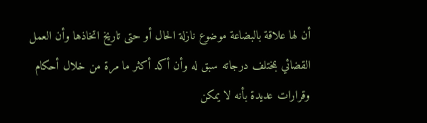أن لها علاقة بالبضاعة موضوع نازلة الحال أو حتى تاريخ اتخاذها وأن العمل القضائي بمختلف درجاته سبق له وأن أكد أكثر ما مرة من خلال أحكام وقرارات عديدة بأنه لا يمكن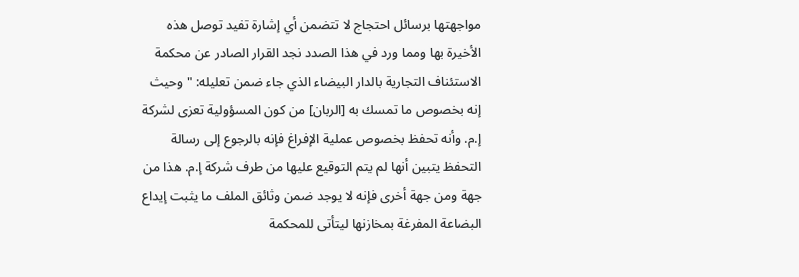مواجهتها برسائل احتجاج لا تتضمن أي إشارة تفيد توصل هذه الأخيرة بها ومما ورد في هذا الصدد نجد القرار الصادر عن محكمة الاستئناف التجارية بالدار البيضاء الذي جاء ضمن تعليله: " وحيث إنه بخصوص ما تمسك به [الربان] من كون المسؤولية تعزى لشركة إ.م. وأنه تحفظ بخصوص عملية الإفراغ فإنه بالرجوع إلى رسالة التحفظ يتبين أنها لم يتم التوقيع عليها من طرف شركة إ.م. هذا من جهة ومن جهة أخرى فإنه لا يوجد ضمن وثائق الملف ما يثبت إيداع البضاعة المفرغة بمخازنها ليتأتى للمحكمة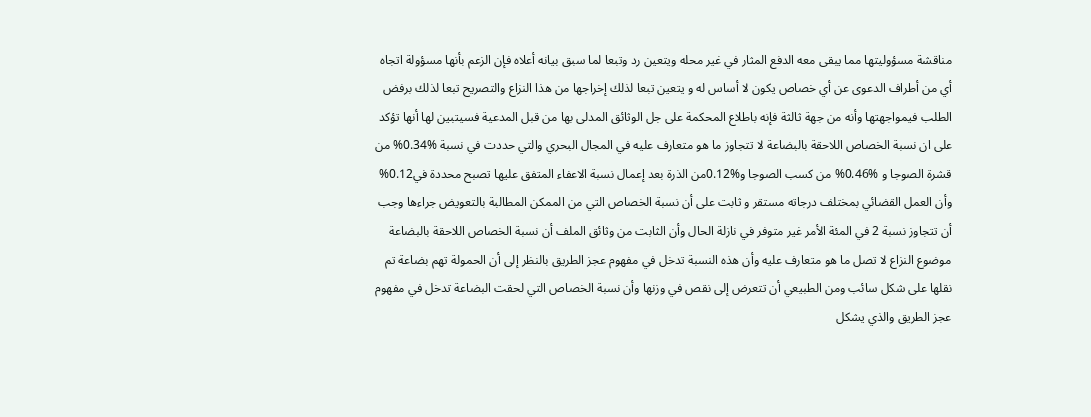مناقشة مسؤوليتها مما يبقى معه الدفع المثار في غير محله ويتعين رد وتبعا لما سبق بيانه أعلاه فإن الزعم بأنها مسؤولة اتجاه أي من أطراف الدعوى عن أي خصاص يكون لا أساس له و يتعين تبعا لذلك إخراجها من هذا النزاع والتصريح تبعا لذلك برفض الطلب فيمواجهتها وأنه من جهة ثالثة فإنه باطلاع المحكمة على جل الوثائق المدلى بها من قبل المدعية فسيتبين لها أنها تؤكد على ان نسبة الخصاص اللاحقة بالبضاعة لا تتجاوز ما هو متعارف عليه في المجال البحري والتي حددت في نسبة %0.34% من قشرة الصوجا و %0.46% من كسب الصوجا و%0.12من الذرة بعد إعمال نسبة الاعفاء المتفق عليها تصبح محددة في0.12% وأن العمل القضائي بمختلف درجاته مستقر و ثابت على أن نسبة الخصاص التي من الممكن المطالبة بالتعويض جراءها وجب أن تتجاوز نسبة 2 في المئة الأمر غير متوفر في نازلة الحال وأن الثابت من وثائق الملف أن نسبة الخصاص اللاحقة بالبضاعة موضوع النزاع لا تصل ما هو متعارف عليه وأن هذه النسبة تدخل في مفهوم عجز الطريق بالنظر إلى أن الحمولة تهم بضاعة تم نقلها على شكل سائب ومن الطبيعي أن تتعرض إلى نقص في وزنها وأن نسبة الخصاص التي لحقت البضاعة تدخل في مفهوم عجز الطريق والذي يشكل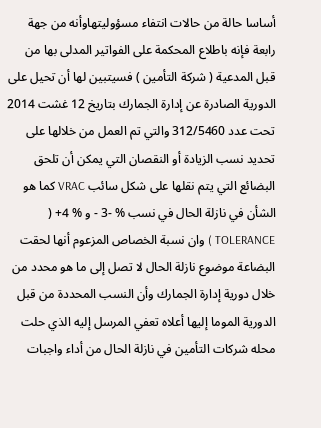أساسا حالة من حالات انتفاء مسؤوليتهاوأنه من جهة رابعة فإنه باطلاع المحكمة على الفواتير المدلى بها من قبل المدعية ( شركة التأمين ) فسيتبين لها أن تحيل على الدورية الصادرة عن إدارة الجمارك بتاريخ 12 غشت 2014 تحت عدد 312/5460 والتي تم العمل من خلالها على تحديد نسب الزيادة أو النقصان التي يمكن أن تلحق البضائع التي يتم نقلها على شكل سائب VRAC كما هو الشأن في نازلة الحال في نسب % -3 - و % 4+ ( TOLERANCE ) وان نسبة الخصاص المزعوم أنها لحقت البضاعة موضوع نازلة الحال لا تصل إلى ما هو محدد من خلال دورية إدارة الجمارك وأن النسب المحددة من قبل الدورية الموما إليها أعلاه تعفي المرسل إليه الذي حلت محله شركات التأمين في نازلة الحال من أداء واجبات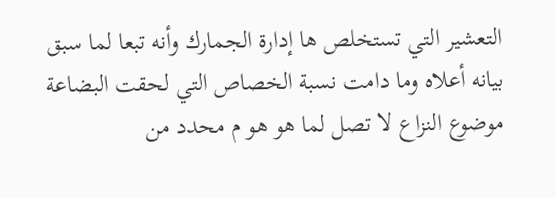التعشير التي تستخلص ها إدارة الجمارك وأنه تبعا لما سبق بيانه أعلاه وما دامت نسبة الخصاص التي لحقت البضاعة موضوع النزاع لا تصل لما هو هو م محدد من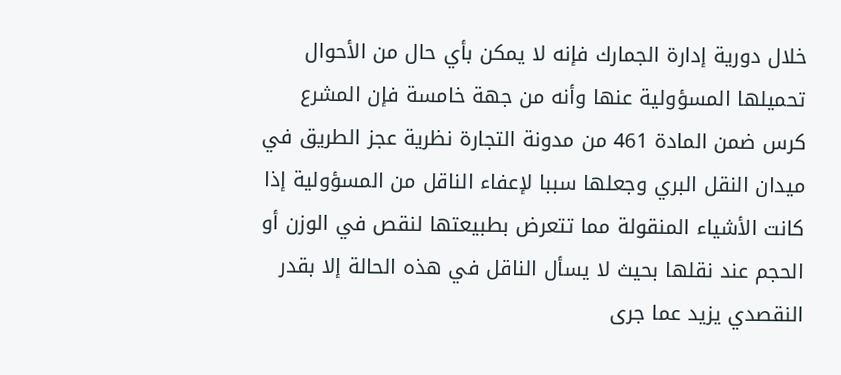خلال دورية إدارة الجمارك فإنه لا يمكن بأي حال من الأحوال تحميلها المسؤولية عنها وأنه من جهة خامسة فإن المشرع كرس ضمن المادة 461 من مدونة التجارة نظرية عجز الطريق في ميدان النقل البري وجعلها سببا لإعفاء الناقل من المسؤولية إذا كانت الأشياء المنقولة مما تتعرض بطبيعتها لنقص في الوزن أو الحجم عند نقلها بحيث لا يسأل الناقل في هذه الحالة إلا بقدر النقصدي يزيد عما جرى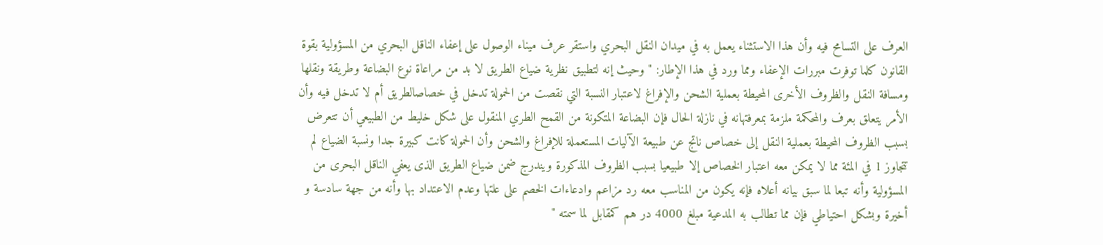العرف على التسامح فيه وأن هذا الاستثناء يعمل به في ميدان النقل البحري واستقر عرف ميناء الوصول على إعفاء الناقل البحري من المسؤولية بقوة القانون كلما توفرت مبررات الإعفاء ومما ورد في هذا الإطار: " وحيث إنه لتطبيق نظرية ضياع الطريق لا بد من مراعاة نوع البضاعة وطريقة ونقلها ومسافة النقل والظروف الأخرى المحيطة بعملية الشحن والإفراغ لاعتبار النسبة التي نقصت من الحمولة تدخل في خصاصالطريق أم لا تدخل فيه وأن الأمر يتعلق بعرف والمحكمة ملزمة بمعرفتهانه في نازلة الحال فإن البضاعة المتكونة من القمح الطري المنقول على شكل خليط من الطبيعي أن تتعرض بسبب الظروف المحيطة بعملية النقل إلى خصاص ناتج عن طبيعة الآليات المستعملة للإفراغ والشحن وأن الحمولة كانت كبيرة جدا ونسبة الضياع لم تتجاوز 1 في المئة مما لا يمكن معه اعتبار الخصاص إلا طبيعيا بسبب الظروف المذكورة ويندرج ضمن ضياع الطريق الذى يعفي الناقل البحرى من المسؤولية وأنه تبعا لما سبق بيانه أعلاه فإنه يكون من المناسب معه رد مزاعم وادعاءات الخصم على علتها وعدم الاعتداد بها وأنه من جهة سادسة و أخيرة وبشكل احتياطي فإن مما تطالب به المدعية مبلغ 4000 در هم کمقابل لما سمته "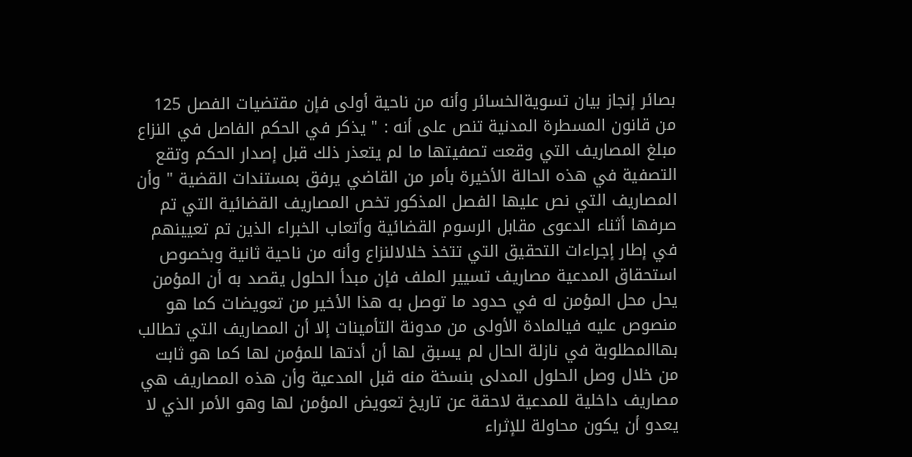بصائر إنجاز بيان تسويةالخسائر وأنه من ناحية أولى فإن مقتضيات الفصل 125 من قانون المسطرة المدنية تنص على أنه : " يذكر في الحكم الفاصل في النزاع مبلغ المصاريف التي وقعت تصفيتها ما لم يتعذر ذلك قبل إصدار الحكم وتقع التصفية في هذه الحالة الأخيرة بأمر من القاضي يرفق بمستندات القضية " وأن المصاريف التي نص عليها الفصل المذكور تخص المصاريف القضائية التي تم صرفها أثناء الدعوى مقابل الرسوم القضائية وأتعاب الخبراء الذين تم تعيينهم في إطار إجراءات التحقيق التي تتخذ خلالالنزاع وأنه من ناحية ثانية وبخصوص استحقاق المدعية مصاريف تسيير الملف فإن مبدأ الحلول يقصد به أن المؤمن يحل محل المؤمن له في حدود ما توصل به هذا الأخير من تعويضات كما هو منصوص عليه فيالمادة الأولى من مدونة التأمينات إلا أن المصاريف التي تطالب بهاالمطلوبة في نازلة الحال لم يسبق لها أن أدتها للمؤمن لها كما هو ثابت من خلال وصل الحلول المدلى بنسخة منه قبل المدعية وأن هذه المصاريف هي مصاريف داخلية للمدعية لاحقة عن تاريخ تعويض المؤمن لها وهو الأمر الذي لا يعدو أن يكون محاولة للإثراء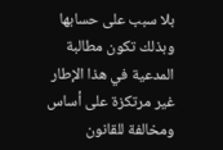بلا سبب على حسابها وبذلك تكون مطالبة المدعية في هذا الإطار غير مرتكزة على أساس ومخالفة للقانون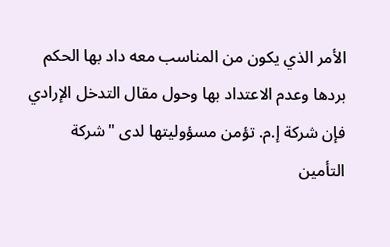الأمر الذي يكون من المناسب معه داد بها الحكم بردها وعدم الاعتداد بها وحول مقال التدخل الإرادي فإن شركة إ.م. تؤمن مسؤوليتها لدى "شركة التأمين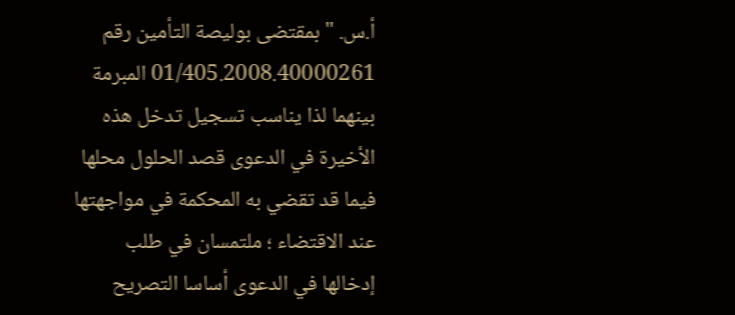أ.س. " بمقتضى بوليصة التأمين رقم 01/405.2008.40000261 المبرمة بينهما لذا يناسب تسجيل تدخل هذه الأخيرة في الدعوى قصد الحلول محلها فيما قد تقضي به المحكمة في مواجهتها عند الاقتضاء ؛ ملتمسان في طلب إدخالها في الدعوى أساسا التصريح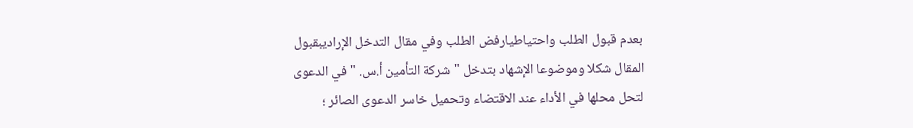بعدم قبول الطلب واحتياطيارفض الطلب وفي مقال التدخل الإراديبقبول المقال شكلا وموضوعا الإشهاد بتدخل "شركة التأمين أ.س. " في الدعوى لتحل محلها في الأداء عند الاقتضاء وتحميل خاسر الدعوى الصائر ؛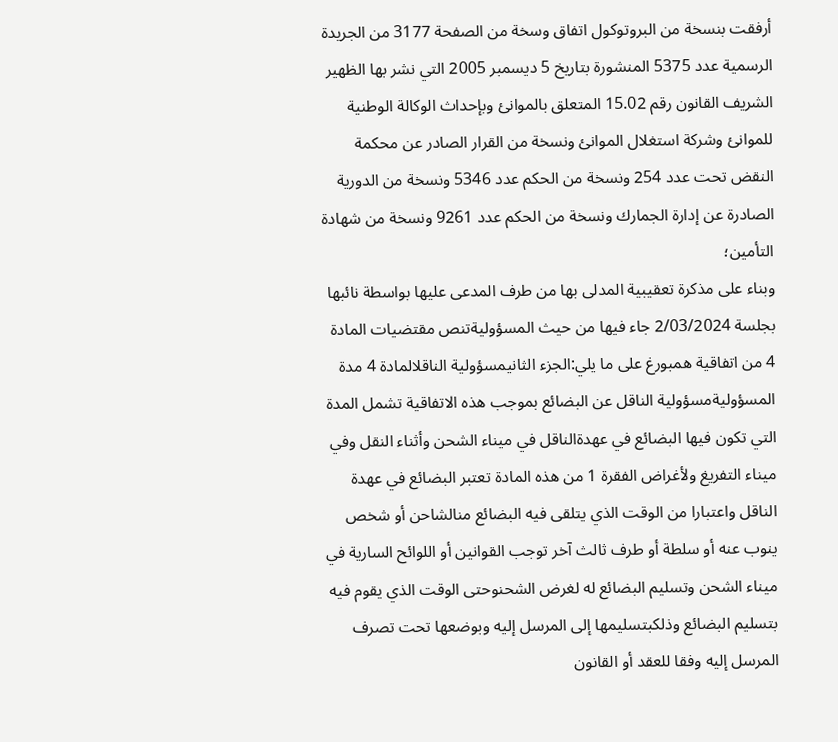أرفقت بنسخة من البروتوكول اتفاق وسخة من الصفحة 3177 من الجريدة الرسمية عدد 5375 المنشورة بتاريخ 5 ديسمبر 2005 التي نشر بها الظهير الشريف القانون رقم 15.02 المتعلق بالموانئ وبإحداث الوكالة الوطنية للموانئ وشركة استغلال الموانئ ونسخة من القرار الصادر عن محكمة النقض تحت عدد 254 ونسخة من الحكم عدد 5346 ونسخة من الدورية الصادرة عن إدارة الجمارك ونسخة من الحكم عدد 9261 ونسخة من شهادة التأمين؛
وبناء على مذكرة تعقيبية المدلى بها من طرف المدعى عليها بواسطة نائبها بجلسة 2/03/2024 جاء فيها من حيث المسؤوليةتنص مقتضيات المادة 4 من اتفاقية همبورغ على ما يلي:الجزء الثانيمسؤولية الناقلالمادة 4 مدة المسؤوليةمسؤولية الناقل عن البضائع بموجب هذه الاتفاقية تشمل المدة التي تكون فيها البضائع في عهدةالناقل في ميناء الشحن وأثناء النقل وفي ميناء التفريغ ولأغراض الفقرة 1 من هذه المادة تعتبر البضائع في عهدة الناقل واعتبارا من الوقت الذي يتلقى فيه البضائع منالشاحن أو شخص ينوب عنه أو سلطة أو طرف ثالث آخر توجب القوانين أو اللوائح السارية في ميناء الشحن وتسليم البضائع له لغرض الشحنوحتى الوقت الذي يقوم فيه بتسليم البضائع وذلكبتسليمها إلى المرسل إليه وبوضعها تحت تصرف المرسل إليه وفقا للعقد أو القانون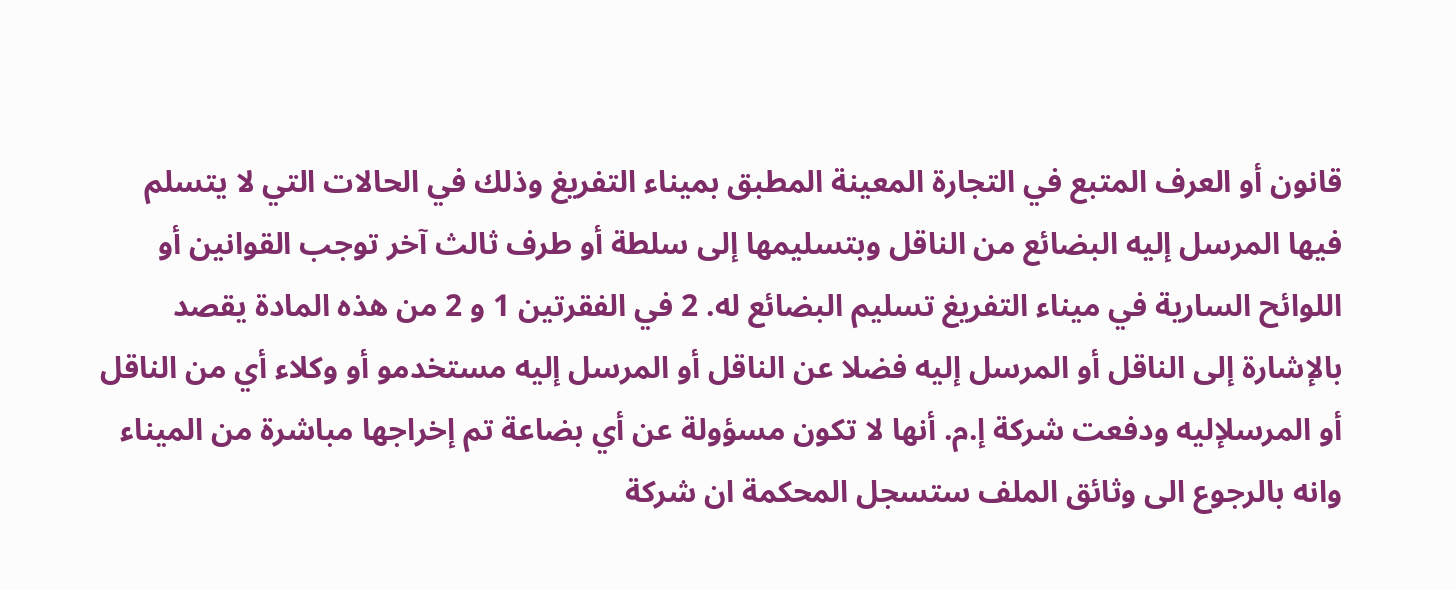قانون أو العرف المتبع في التجارة المعينة المطبق بميناء التفريغ وذلك في الحالات التي لا يتسلم فيها المرسل إليه البضائع من الناقل وبتسليمها إلى سلطة أو طرف ثالث آخر توجب القوانين أو اللوائح السارية في ميناء التفريغ تسليم البضائع له. 2 في الفقرتين 1 و 2 من هذه المادة يقصد بالإشارة إلى الناقل أو المرسل إليه فضلا عن الناقل أو المرسل إليه مستخدمو أو وكلاء أي من الناقل أو المرسلإليه ودفعت شركة إ.م. أنها لا تكون مسؤولة عن أي بضاعة تم إخراجها مباشرة من الميناء وانه بالرجوع الى وثائق الملف ستسجل المحكمة ان شركة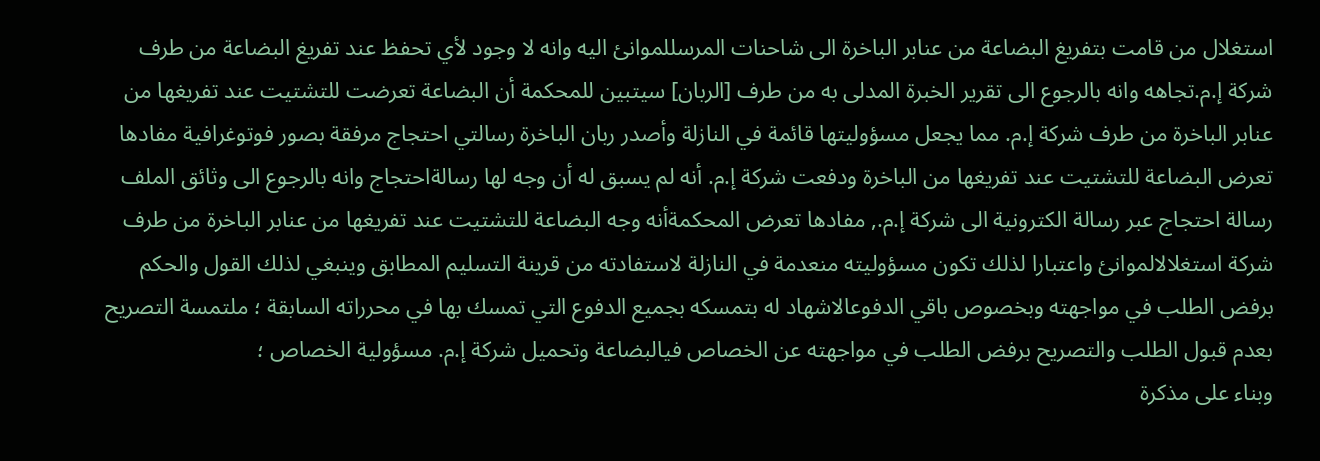استغلال من قامت بتفريغ البضاعة من عنابر الباخرة الى شاحنات المرسللموانئ اليه وانه لا وجود لأي تحفظ عند تفريغ البضاعة من طرف شركة إ.م.تجاهه وانه بالرجوع الى تقرير الخبرة المدلى به من طرف [الربان] سيتبين للمحكمة أن البضاعة تعرضت للتشتيت عند تفريغها من عنابر الباخرة من طرف شركة إ.م. مما يجعل مسؤوليتها قائمة في النازلة وأصدر ربان الباخرة رسالتي احتجاج مرفقة بصور فوتوغرافية مفادها تعرض البضاعة للتشتيت عند تفريغها من الباخرة ودفعت شركة إ.م. أنه لم يسبق له أن وجه لها رسالةاحتجاج وانه بالرجوع الى وثائق الملف رسالة احتجاج عبر رسالة الكترونية الى شركة إ.م., مفادها تعرض المحكمةأنه وجه البضاعة للتشتيت عند تفريغها من عنابر الباخرة من طرف شركة استغلالالموانئ واعتبارا لذلك تكون مسؤوليته منعدمة في النازلة لاستفادته من قرينة التسليم المطابق وينبغي لذلك القول والحكم برفض الطلب في مواجهته وبخصوص باقي الدفوعالاشهاد له بتمسكه بجميع الدفوع التي تمسك بها في محرراته السابقة ؛ ملتمسة التصريح بعدم قبول الطلب والتصريح برفض الطلب في مواجهته عن الخصاص فيالبضاعة وتحميل شركة إ.م. مسؤولية الخصاص ؛
وبناء على مذكرة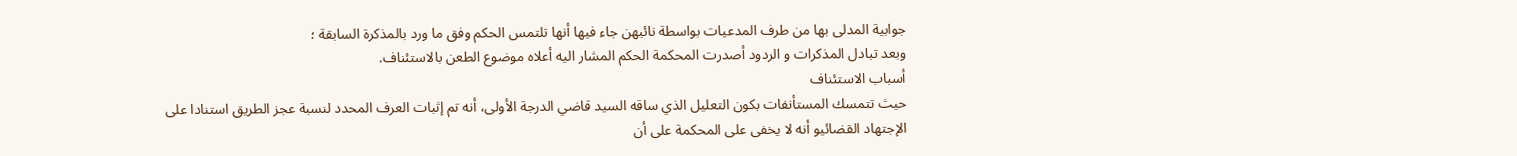جوابية المدلى بها من طرف المدعيات بواسطة نائبهن جاء فيها أنها تلتمس الحكم وفق ما ورد بالمذكرة السابقة ؛
وبعد تبادل المذكرات و الردود أصدرت المحكمة الحكم المشار اليه أعلاه موضوع الطعن بالاستئناف.
أسباب الاستئناف
حيث تتمسك المستأنفات بكون التعليل الذي ساقه السيد قاضي الدرجة الأولى، أنه تم إثبات العرف المحدد لنسبة عجز الطريق استنادا على الإجتهاد القضائيو أنه لا يخفى على المحكمة على أن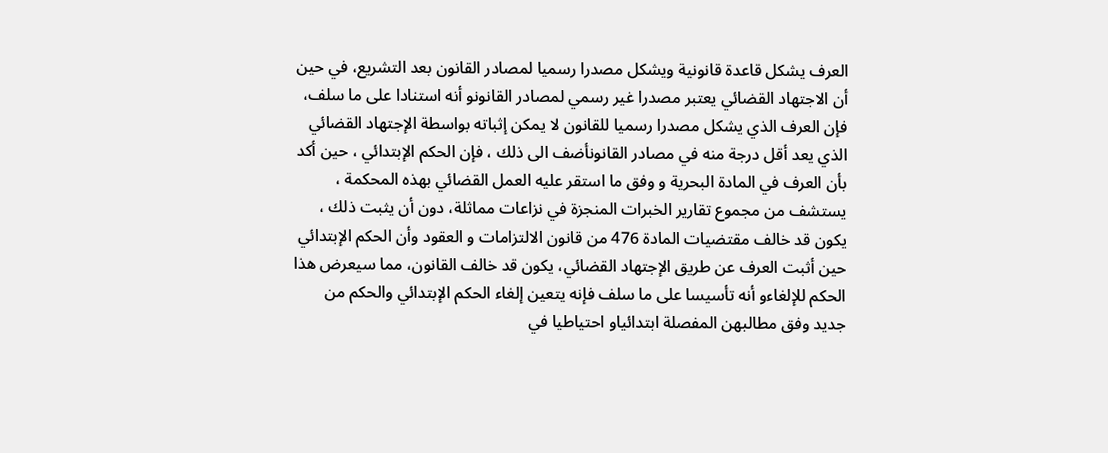العرف يشكل قاعدة قانونية ويشكل مصدرا رسميا لمصادر القانون بعد التشريع، في حين أن الاجتهاد القضائي يعتبر مصدرا غير رسمي لمصادر القانونو أنه استنادا على ما سلف، فإن العرف الذي يشكل مصدرا رسميا للقانون لا يمكن إثباته بواسطة الإجتهاد القضائي الذي يعد أقل درجة منه في مصادر القانونأضف الى ذلك ، فإن الحكم الإبتدائي ، حين أكد بأن العرف في المادة البحرية و وفق ما استقر عليه العمل القضائي بهذه المحكمة ، يستشف من مجموع تقارير الخبرات المنجزة في نزاعات مماثلة، دون أن يثبت ذلك ، يكون قد خالف مقتضيات المادة 476 من قانون الالتزامات و العقود وأن الحكم الإبتدائي حين أثبت العرف عن طريق الإجتهاد القضائي، يكون قد خالف القانون، مما سيعرض هذا الحكم للإلغاءو أنه تأسيسا على ما سلف فإنه يتعين إلغاء الحكم الإبتدائي والحكم من جديد وفق مطالبهن المفصلة ابتدائياو احتياطيا في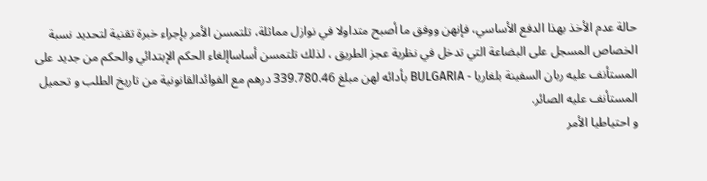حالة عدم الأخذ بهذا الدفع الأساسي، فإنهن ووفق ما أصبح متداولا في نوازل مماثلة، تلتمسن الأمر بإجراء خبرة تقنية لتحديد نسبة الخصاص المسجل على البضاعة التي تدخل في نظرية عجز الطريق ، لذلك تلتمسن أساساإلغاء الحكم الإبتدائي والحكم من جديد على المستأنف عليه ربان السفينة بلغاريا - BULGARIA بأدائه لهن مبلغ 339.780.46 درهم مع الفوائدالقانونية من تاريخ الطلب و تحميل المستأنف عليه الصائر.
و احتياطيا الأمر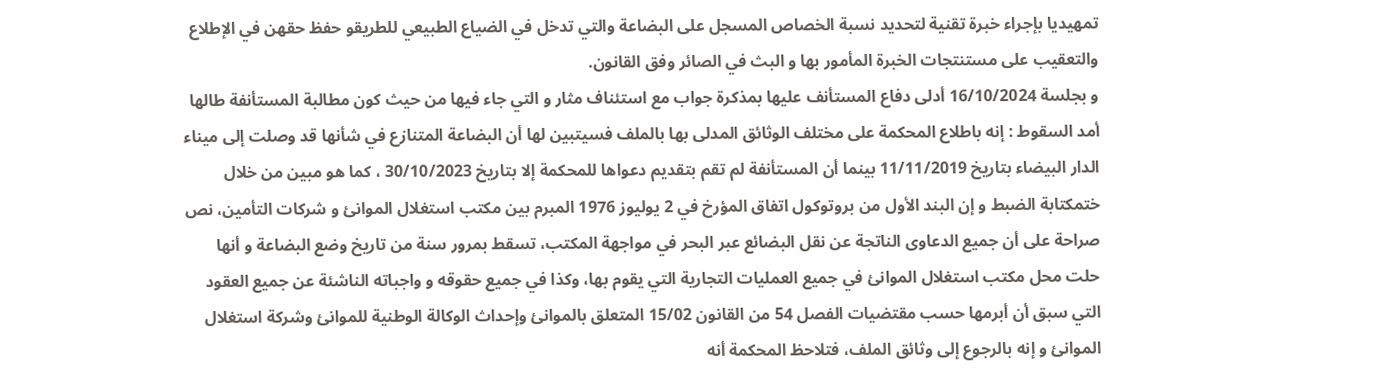تمهيديا بإجراء خبرة تقنية لتحديد نسبة الخصاص المسجل على البضاعة والتي تدخل في الضياع الطبيعي للطريقو حفظ حقهن في الإطلاع والتعقيب على مستنتجات الخبرة المأمور بها و البث في الصائر وفق القانون.
و بجلسة 16/10/2024 أدلى دفاع المستأنف عليها بمذكرة جواب مع استئناف مثار و التي جاء فيها من حيث كون مطالبة المستأنفة طالها أمد السقوط : إنه باطلاع المحكمة على مختلف الوثائق المدلى بها بالملف فسيتبين لها أن البضاعة المتنازع في شأنها قد وصلت إلى ميناء الدار البيضاء بتاريخ 11/11/2019 بينما أن المستأنفة لم تقم بتقديم دعواها للمحكمة إلا بتاريخ 30/10/2023 ، كما هو مبين من خلال ختمكتابة الضبط و إن البند الأول من بروتوكول اتفاق المؤرخ في 2 يوليوز 1976 المبرم بين مكتب استغلال الموانئ و شركات التأمين، نص صراحة على أن جميع الدعاوى الناتجة عن نقل البضائع عبر البحر في مواجهة المكتب، تسقط بمرور سنة من تاريخ وضع البضاعة و أنها حلت محل مكتب استغلال الموانئ في جميع العمليات التجارية التي يقوم بها، وكذا في جميع حقوقه و واجباته الناشئة عن جميع العقود التي سبق أن أبرمها حسب مقتضيات الفصل 54 من القانون 15/02 المتعلق بالموانئ وإحداث الوكالة الوطنية للموانئ وشركة استغلال الموانئ و إنه بالرجوع إلى وثائق الملف، فتلاحظ المحكمة أنه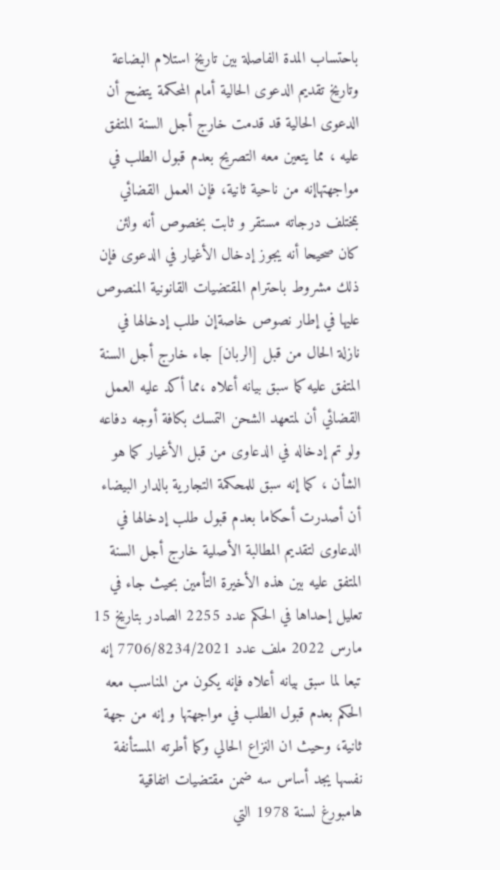باحتساب المدة الفاصلة بين تاريخ استلام البضاعة وتاريخ تقديم الدعوى الحالية أمام المحكمة يتضح أن الدعوى الحالية قد قدمت خارج أجل السنة المتفق عليه ، مما يتعين معه التصريح بعدم قبول الطلب في مواجهتهاإنه من ناحية ثانية، فإن العمل القضائي بمختلف درجاته مستقر و ثابت بخصوص أنه ولئن كان صحيحا أنه يجوز إدخال الأغيار في الدعوى فإن ذلك مشروط باحترام المقتضيات القانونية المنصوص عليها في إطار نصوص خاصةإن طلب إدخالها في نازلة الحال من قبل [الربان] جاء خارج أجل السنة المتفق عليه كما سبق بيانه أعلاه ،مما أكد عليه العمل القضائي أن لمتعهد الشحن التمسك بكافة أوجه دفاعه ولو تم إدخاله في الدعاوى من قبل الأغيار كما هو الشأن ، كما إنه سبق للمحكمة التجارية بالدار البيضاء أن أصدرت أحكاما بعدم قبول طلب إدخالها في الدعاوى لتقديم المطالبة الأصلية خارج أجل السنة المتفق عليه بين هذه الأخيرة التأمين بحيث جاء في تعليل إحداها في الحكم عدد 2255 الصادر بتاريخ 15 مارس 2022 ملف عدد 7706/8234/2021 إنه تبعا لما سبق بيانه أعلاه فإنه يكون من المناسب معه الحكم بعدم قبول الطلب في مواجهتها و إنه من جهة ثانية، وحيث ان النزاع الحالي وكما أطرته المستأنفة نفسها يجد أساس سه ضمن مقتضيات اتفاقية هامبورغ لسنة 1978 التي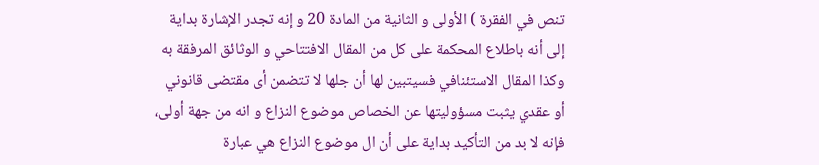تنص في الفقرة ) الأولى و الثانية من المادة 20 و إنه تجدر الإشارة بداية إلى أنه باطلاع المحكمة على كل من المقال الافتتاحي و الوثائق المرفقة به وكذا المقال الاستئنافي فسيتبين لها أن جلها لا تتضمن أى مقتضى قانوني أو عقدي يثبت مسؤوليتها عن الخصاص موضوع النزاع و انه من جهة أولى، فإنه لا بد من التأكيد بداية على أن ال موضوع النزاع هي عبارة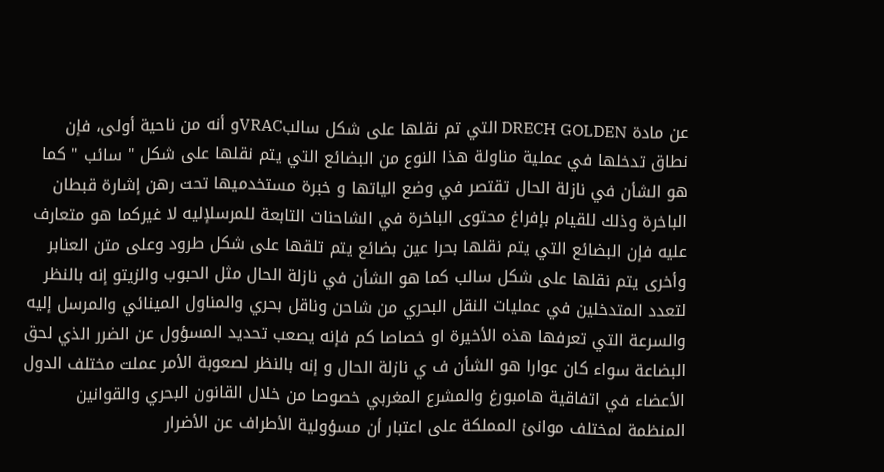عن مادة DRECH GOLDEN التي تم نقلها على شكل سالبVRACو أنه من ناحية أولى، فإن نطاق تدخلها في عملية مناولة هذا النوع من البضائع التي يتم نقلها على شكل " سائب " كما هو الشأن في نازلة الحال تقتصر في وضع الياتها و خبرة مستخدميها تحت رهن إشارة قبطان الباخرة وذلك للقيام بإفراغ محتوى الباخرة في الشاحنات التابعة للمرسلإليه لا غيركما هو متعارف عليه فإن البضائع التي يتم نقلها بحرا عين بضائع يتم تلقها على شكل طرود وعلى متن العنابر وأخرى يتم نقلها على شكل سالب كما هو الشأن في نازلة الحال مثل الحبوب والزيتو إنه بالنظر لتعدد المتدخلين في عمليات النقل البحري من شاحن وناقل بحري والمناول المينائي والمرسل إليه والسرعة التي تعرفها هذه الأخيرة او خصاصا كم فإنه يصعب تحديد المسؤول عن الضرر الذي لحق البضاعة سواء كان عوارا هو الشأن ف ي نازلة الحال و إنه بالنظر لصعوبة الأمر عملت مختلف الدول الأعضاء في اتفاقية هامبورغ والمشرع المغربي خصوصا من خلال القانون البحري والقوانين المنظمة لمختلف موانئ المملكة على اعتبار أن مسؤولية الأطراف عن الأضرار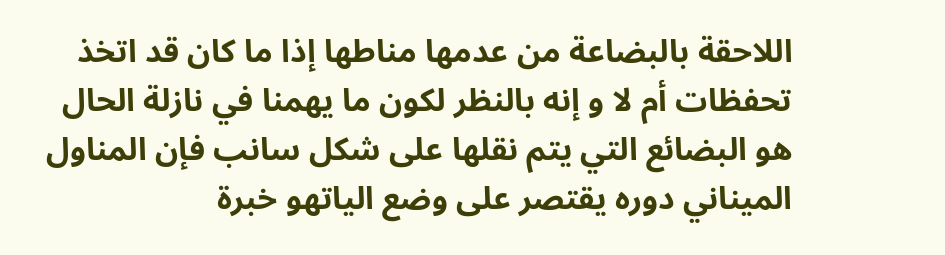اللاحقة بالبضاعة من عدمها مناطها إذا ما كان قد اتخذ تحفظات أم لا و إنه بالنظر لكون ما يهمنا في نازلة الحال هو البضائع التي يتم نقلها على شكل سانب فإن المناول الميناني دوره يقتصر على وضع الياتهو خبرة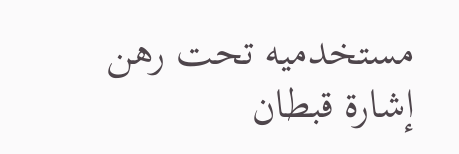مستخدميه تحت رهن إشارة قبطان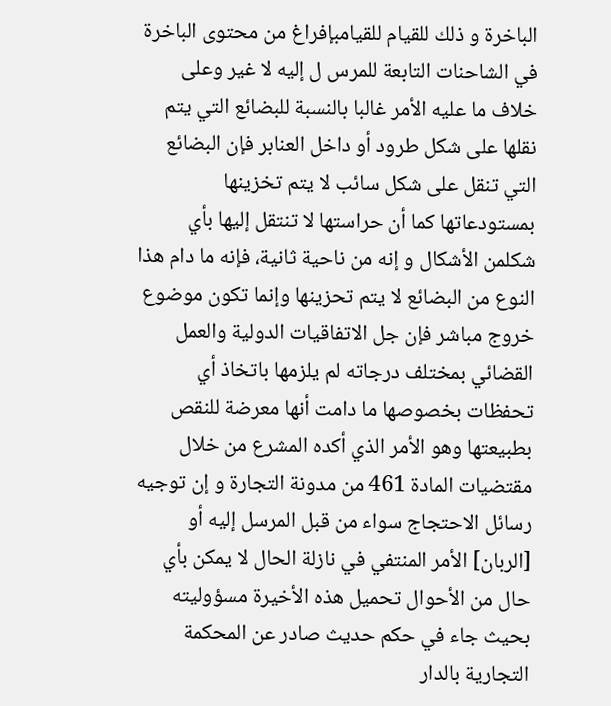الباخرة و ذلك للقيام للقيامبإفراغ من محتوى الباخرة في الشاحنات التابعة للمرس ل إليه لا غير وعلى خلاف ما عليه الأمر غالبا بالنسبة للبضائع التي يتم نقلها على شكل طرود أو داخل العنابر فإن البضائع التي تنقل على شكل سائب لا يتم تخزينها بمستودعاتها كما أن حراستها لا تنتقل إليها بأي شكلمن الأشكال و إنه من ناحية ثانية، فإنه ما دام هذا النوع من البضائع لا يتم تحزينها وإنما تكون موضوع خروج مباشر فإن جل الاتفاقيات الدولية والعمل القضائي بمختلف درجاته لم يلزمها باتخاذ أي تحفظات بخصوصها ما دامت أنها معرضة للنقص بطبيعتها وهو الأمر الذي أكده المشرع من خلال مقتضيات المادة 461 من مدونة التجارة و إن توجيه رسائل الاحتجاج سواء من قبل المرسل إليه أو [الربان] الأمر المنتفي في نازلة الحال لا يمكن بأي حال من الأحوال تحميل هذه الأخيرة مسؤوليته بحيث جاء في حكم حديث صادر عن المحكمة التجارية بالدار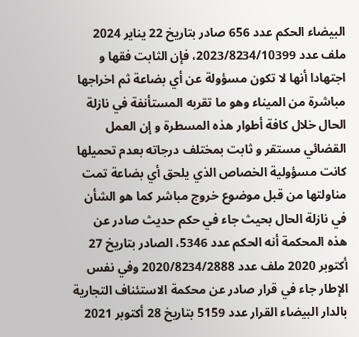البيضاء الحكم عدد 656 صادر بتاريخ 22 يناير 2024 ملف عدد 2023/8234/10399، فإن الثابت فقها و اجتهادا أنها لا تكون مسؤولة عن أي بضاعة ثم اخراجها مباشرة من الميناء وهو ما تقربه المستأنفة في نازلة الحال خلال كافة أطوار هذه المسطرة و إن العمل القضائي مستقر و ثابت بمختلف درجاته بعدم تحميلها كانت مسؤولية الخصاص الذي يلحق أي بضاعة تمت مناولتها من قبل موضوع خروج مباشر كما هو الشأن في نازلة الحال بحيث جاء في حكم حديث صادر عن هذه المحكمة أنه الحكم عدد 5346، الصادر بتاريخ 27 أكتوبر 2020 ملف عدد 2020/8234/2888 وفي نفس الإطار جاء في قرار صادر عن محكمة الاستئناف التجارية بالدار البيضاء القرار عدد 5159 بتاريخ 28 أكتوبر 2021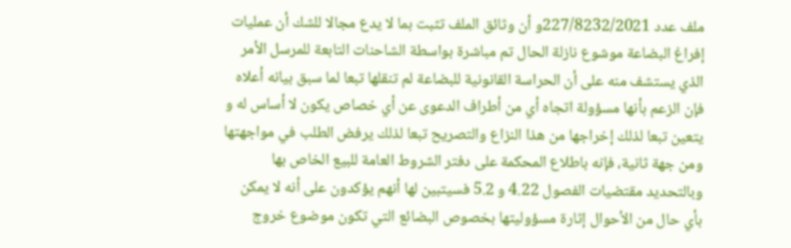ملف عدد 227/8232/2021و أن وثائق الملف تثبت بما لا يدع مجالا للشك أن عمليات إفراغ البضاعة موشوع نازلة الحال تم مباشرة بواسطة الشاحنات التابعة للمرسل الأمر الذي يستشف منه على أن الحراسة القانونية للبضاعة لم تنقلها تبعا لما سبق بيانه أعلاه فإن الزعم بأنها مسؤولة اتجاه أي من أطراف الدعوى عن أي خصاص يكون لا أساس له و يتعين تبعا لذلك إخراجها من هذا النزاع والتصريح تبعا لذلك يرفض الطلب في مواجهتها ومن جهة ثانية، فإنه باطلاع المحكمة على دفتر الشروط العامة للبيع الخاص بها وبالتحديد مقتضيات الفصول 4.22 و 5.2 فسيتبين لها أنهم يؤكدون على أنه لا يمكن بأي حال من الأحوال إثارة مسؤوليتها بخصوص البضائع التي تكون موضوع خروج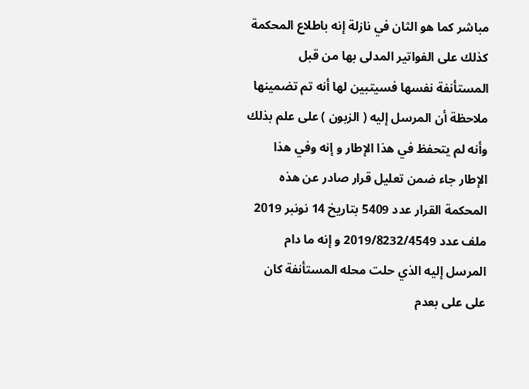مباشر كما هو الثان في نازلة إنه باطلاع المحكمة كذلك على الفواتير المدلى بها من قبل المستأنفة نفسها فسيتبين لها أنه تم تضمينها ملاحظة أن المرسل إليه ( الزبون ) على علم بذلك وأنه لم يتحفظ في هذا الإطار و إنه وفي هذا الإطار جاء ضمن تعليل قرار صادر عن هذه المحكمة القرار عدد 5409 بتاريخ 14 نونبر 2019 ملف عدد 2019/8232/4549 و إنه ما دام المرسل إليه الذي حلت محله المستأنفة كان على على بعدم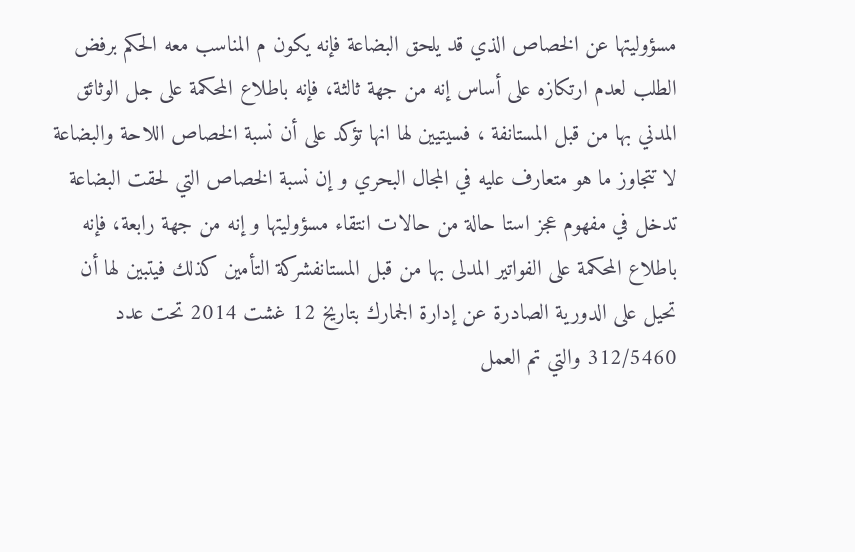مسؤوليتها عن الخصاص الذي قد يلحق البضاعة فإنه يكون م المناسب معه الحكم برفض الطلب لعدم ارتكازه على أساس إنه من جهة ثالثة، فإنه باطلاع المحكمة على جل الوثائق المدني بها من قبل المستانفة ، فسيتيين لها انها تؤكد على أن نسبة الخصاص اللاحة والبضاعة لا تتجاوز ما هو متعارف عليه في المجال البحري و إن نسبة الخصاص التي لحقت البضاعة تدخل في مفهوم عجز استا حالة من حالات انتقاء مسؤوليتها و إنه من جهة رابعة، فإنه باطلاع المحكمة على الفواتير المدلى بها من قبل المستانفشركة التأمين كذلك فيتبين لها أن تحيل على الدورية الصادرة عن إدارة الجمارك بتاريخ 12 غشت 2014 تحت عدد 312/5460 والتي تم العمل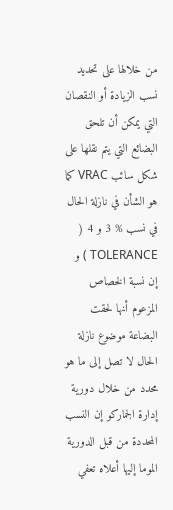من خلالها على تحديد نسب الزيادة أو النقصان التي يمكن أن تلحق البضائع التي يتم نقلها على شكل سائب VRAC كما هو الشأن في نازلة الحال في نسب % 3 و 4 ( TOLERANCE ) و إن نسبة الخصاص المزعوم أنها لحقت البضاعة موضوع نازلة الحال لا تصل إلى ما هو محدد من خلال دورية إدارة الجماركو إن النسب المحددة من قبل الدورية الموما إليها أعلاه تعفي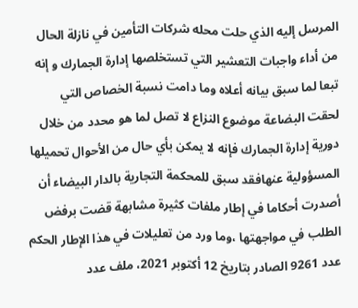المرسل إليه الذي حلت محله شركات التأمين في نازلة الحال من أداء واجبات التعشير التي تستخلصها إدارة الجمارك و إنه تبعا لما سبق بيانه أعلاه وما دامت نسبة الخصاص التي لحقت البضاعة موضوع النزاع لا تصل لما هو محدد من خلال دورية إدارة الجمارك فإنه لا يمكن بأي حال من الأحوال تحميلها المسؤولية عنهافقد سبق للمحكمة التجارية بالدار البيضاء أن أصدرت أحكاما في إطار ملفات كثيرة مشابهة قضت برفض الطلب في مواجهتها ،وما ورد من تعليلات في هذا الإطار الحكم عدد 9261 الصادر بتاريخ 12 أكتوبر 2021، ملف عدد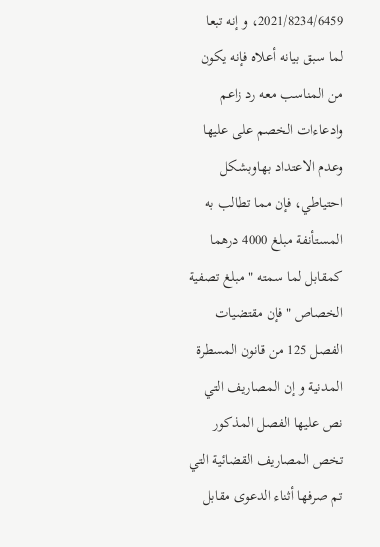2021/8234/6459، و إنه تبعا لما سبق بيانه أعلاه فإنه يكون من المناسب معه رد زاعم وادعاءات الخصم على عليها وعدم الاعتداد بهاوبشكل احتياطي، فإن مما تطالب به المستأنفة مبلغ 4000 درهما كمقابل لما سمته " مبلغ تصفية الخصاص "فإن مقتضيات الفصل 125 من قانون المسطرة المدنية و إن المصاريف التي نص عليها الفصل المذكور تخص المصاريف القضائية التي تم صرفها أثناء الدعوى مقابل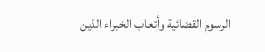الرسوم القضائية وأتعاب الخبراء الذين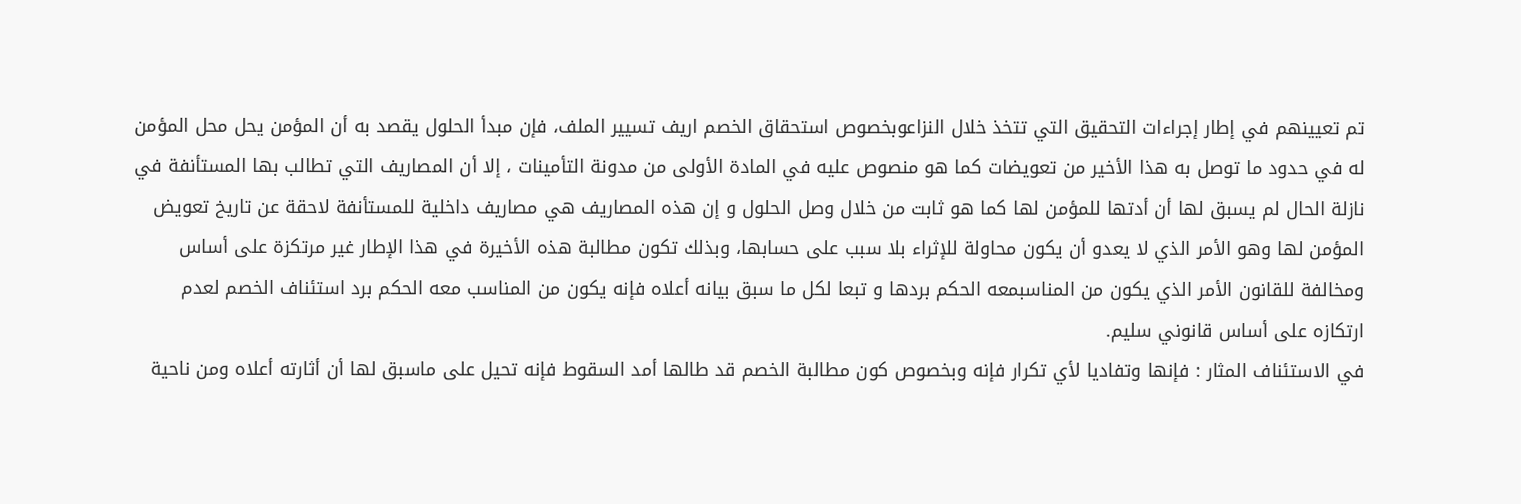تم تعيينهم في إطار إجراءات التحقيق التي تتخذ خلال النزاعوبخصوص استحقاق الخصم اريف تسيير الملف، فإن مبدأ الحلول يقصد به أن المؤمن يحل محل المؤمن له في حدود ما توصل به هذا الأخير من تعويضات كما هو منصوص عليه في المادة الأولى من مدونة التأمينات ، إلا أن المصاريف التي تطالب بها المستأنفة في نازلة الحال لم يسبق لها أن أدتها للمؤمن لها كما هو ثابت من خلال وصل الحلول و إن هذه المصاريف هي مصاريف داخلية للمستأنفة لاحقة عن تاريخ تعويض المؤمن لها وهو الأمر الذي لا يعدو أن يكون محاولة للإثراء بلا سبب على حسابها، وبذلك تكون مطالبة هذه الأخيرة في هذا الإطار غير مرتكزة على أساس ومخالفة للقانون الأمر الذي يكون من المناسبمعه الحكم بردها و تبعا لكل ما سبق بيانه أعلاه فإنه يكون من المناسب معه الحكم برد استئناف الخصم لعدم ارتكازه على أساس قانوني سليم.
في الاستئناف المثار : فإنها وتفاديا لأي تكرار فإنه وبخصوص كون مطالبة الخصم قد طالها أمد السقوط فإنه تحيل على ماسبق لها أن أثارته أعلاه ومن ناحية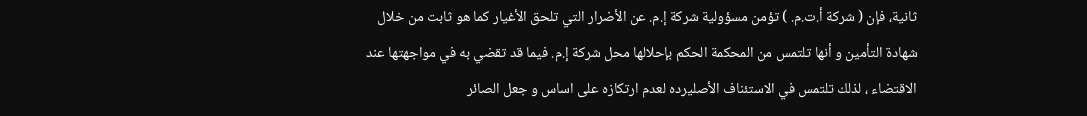ثانية، فإن ( شركة أ.ت.م. ) تؤمن مسؤولية شركة إ.م. عن الأضرار التي تلحق الأغيار كما هو ثابت من خلال شهادة التأمين و أنها تلتمس من المحكمة الحكم بإحلالها محل شركة إ.م. فيما قد تقضي به في مواجهتها عند الاقتضاء ، لذلك تلتمس في الاستئناف الأصليرده لعدم ارتكازه على اساس و جعل الصائر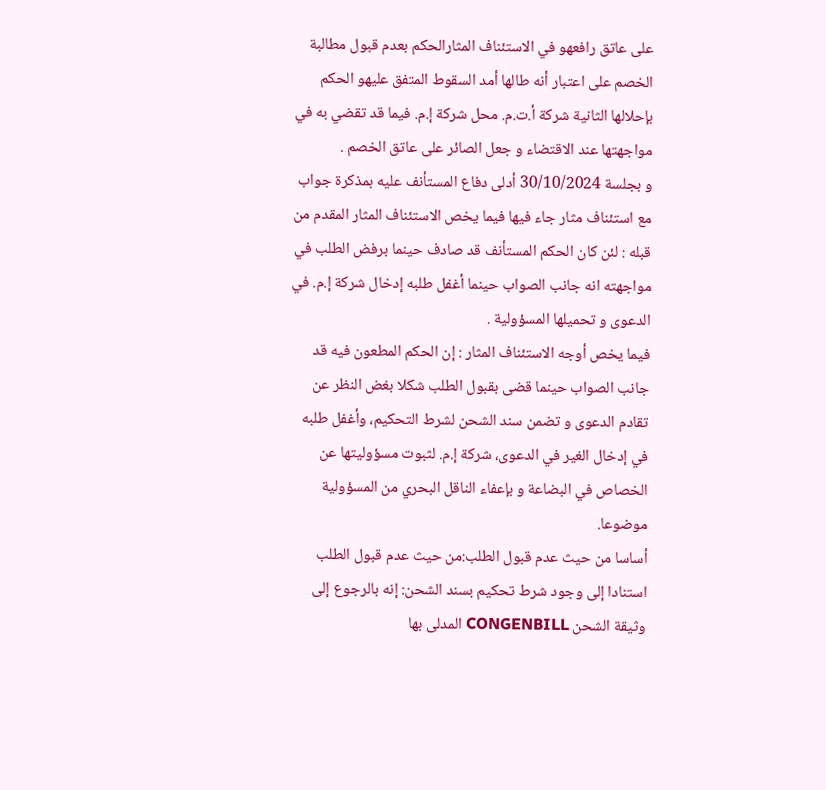على عاتق رافعهو في الاستئناف المثارالحكم بعدم قبول مطالبة الخصم على اعتبار أنه طالها أمد السقوط المتفق عليهو الحكم بإحلالها الثانية شركة أ.ت.م. محل شركة إ.م. فيما قد تقضي به في مواجهتها عند الاقتضاء و جعل الصائر على عاتق الخصم .
و بجلسة 30/10/2024 أدلى دفاع المستأنف عليه بمذكرة جواب مع استئناف مثار جاء فيها فيما يخص الاستئناف المثار المقدم من قبله : لئن كان الحكم المستأنف قد صادف حينما برفض الطلب في مواجهته انه جانب الصواب حينما أغفل طلبه إدخال شركة إ.م. في الدعوى و تحميلها المسؤولية .
فيما يخص أوجه الاستئناف المثار : إن الحكم المطعون فيه قد جانب الصواب حينما قضى بقبول الطلب شكلا بغض النظر عن تقادم الدعوى و تضمن سند الشحن لشرط التحكيم، وأغفل طلبه في إدخال الغير في الدعوى، شركة إ.م. لثبوت مسؤوليتها عن الخصاص في البضاعة و بإعفاء الناقل البحري من المسؤولية موضوعا.
أساسا من حيث عدم قبول الطلب:من حيث عدم قبول الطلب استنادا إلى وجود شرط تحکیم بسند الشحن: إنه بالرجوع إلى وثيقة الشحن CONGENBILL المدلى بها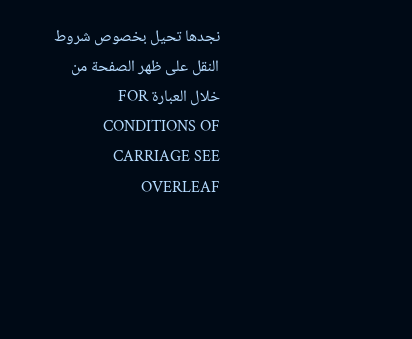نجدها تحيل بخصوص شروط النقل على ظهر الصفحة من خلال العبارة FOR CONDITIONS OF CARRIAGE SEE OVERLEAF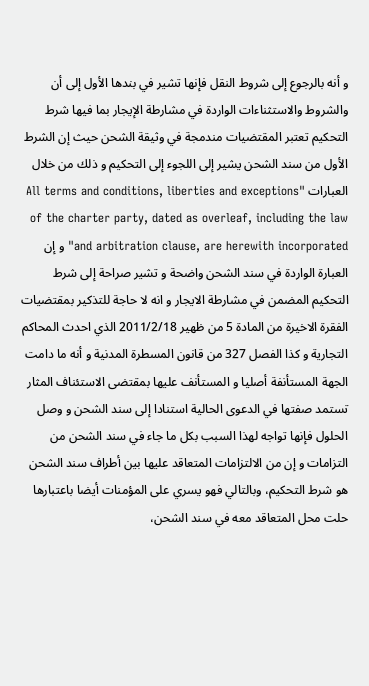و أنه بالرجوع إلى شروط النقل فإنها تشير في بندها الأول إلى أن والشروط والاستثناءات الواردة في مشارطة الإيجار بما فيها شرط التحكيم تعتبر المقتضيات مندمجة في وثيقة الشحن حيث إن الشرط الأول من سند الشحن يشير إلى اللجوء إلى التحكيم و ذلك من خلال العبارات "All terms and conditions, liberties and exceptions of the charter party, dated as overleaf, including the law and arbitration clause, are herewith incorporated" و إن العبارة الواردة في سند الشحن واضحة و تشير صراحة إلى شرط التحكيم المضمن في مشارطة الايجار و انه لا حاجة للتذكير بمقتضيات الفقرة الاخيرة من المادة 5 من ظهير 2011/2/18 الذي احدث المحاكم التجارية و كذا الفصل 327 من قانون المسطرة المدنية و أنه ما دامت الجهة المستأنفة أصليا و المستأنف عليها بمقتضى الاستئناف المثار تستمد صفتها في الدعوى الحالية استنادا إلى سند الشحن و وصل الحلول فإنها تواجه لهذا السبب بكل ما جاء في سند الشحن من التزامات و إن من الالتزامات المتعاقد عليها بين أطراف سند الشحن هو شرط التحكيم، وبالتالي فهو يسري على المؤمنات أيضا باعتبارها حلت محل المتعاقد معه في سند الشحن،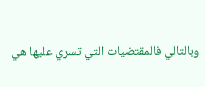وبالتالي فالمقتضيات التي تسري عليها هي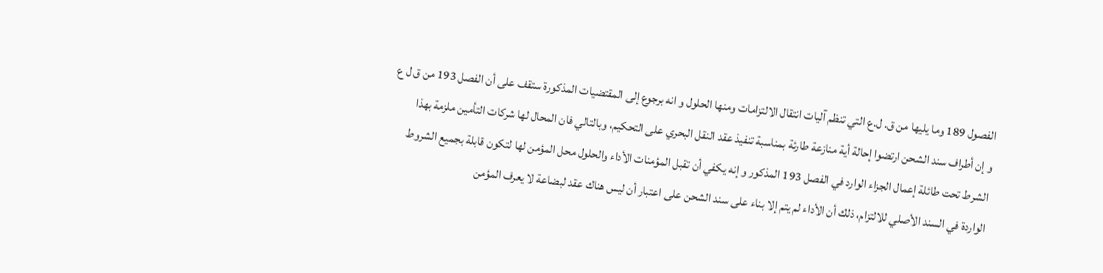الفصول 189 وما يليها من ق. ل.ع التي تنظم آليات انتقال الالتزامات ومنها الحلول و انه برجوع إلى المقتضيات المذكورة ستقف على أن الفصل 193 من ق ل ع و إن أطراف سند الشحن ارتضوا إحالة أية منازعة طارئة بمناسبة تنفيذ عقد النقل البحري على التحكيم، وبالتالي فان المحال لها شركات التأمين ملزمة بهذا الشرط تحت طائلة إعمال الجزاء الوارد في الفصل 193 المذكور و إنه يكفي أن تقبل المؤمنات الأداء والحلول محل المؤمن لها لتكون قابلة بجميع الشروط الواردة في السند الأصلي للالتزام، ذلك أن الأداء لم يتم إلا بناء على سند الشحن على اعتبار أن ليس هناك عقد لبضاعة لا يعرف المؤمن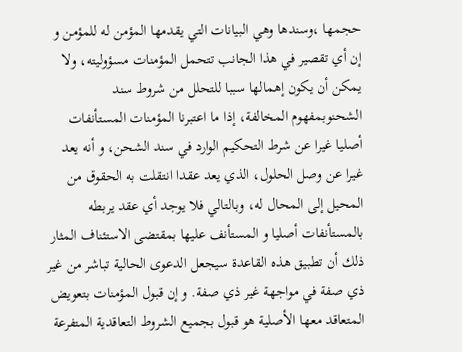حجمها ،وسندها وهي البيانات التي يقدمها المؤمن له للمؤمن و إن أي تقصير في هذا الجانب تتحمل المؤمنات مسؤوليته، ولا يمكن أن يكون إهمالها سببا للتحلل من شروط سند الشحنوبمفهوم المخالفة، إذا ما اعتبرنا المؤمنات المستأنفات أصليا غيرا عن شرط التحكيم الوارد في سند الشحن، و أنه يعد غيرا عن وصل الحلول، الذي يعد عقدا انتقلت به الحقوق من المحيل إلى المحال له، وبالتالي فلا يوجد أي عقد يربطه بالمستأنفات أصليا و المستأنف عليها بمقتضى الاستئناف المثار ذلك أن تطبيق هذه القاعدة سيجعل الدعوى الحالية تباشر من غير ذي صفة في مواجهة غير ذي صفة. و إن قبول المؤمنات بتعويض المتعاقد معها الأصلية هو قبول بجميع الشروط التعاقدية المتفرعة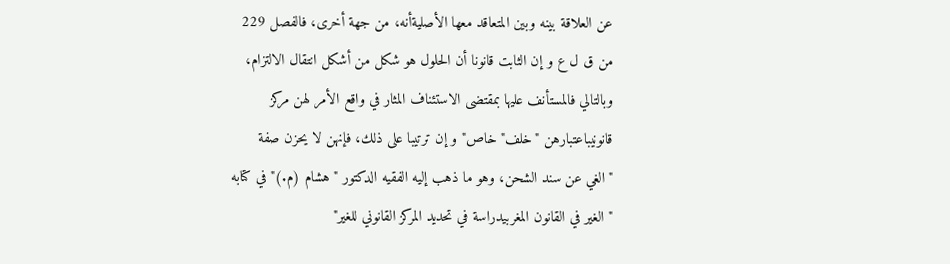عن العلاقة بينه وبين المتعاقد معها الأصليةأنه، من جهة أخرى، فالفصل 229 من ق ل ع و إن الثابت قانونا أن الحلول هو شكل من أشكل انتقال الالتزام، وبالتالي فالمستأنف عليها بمقتضى الاستئناف المثار في واقع الأمر لهن مركز قانونيباعتبارهن "خلف" خاص" و إن ترتيبا على ذلك، فإنهن لا يحزن صفة "الغي عن سند الشحن، وهو ما ذهب إليه الفقيه الدكتور "هشام (م.)" في كتابه "الغير في القانون المغربيدراسة في تحديد المركز القانوني للغير"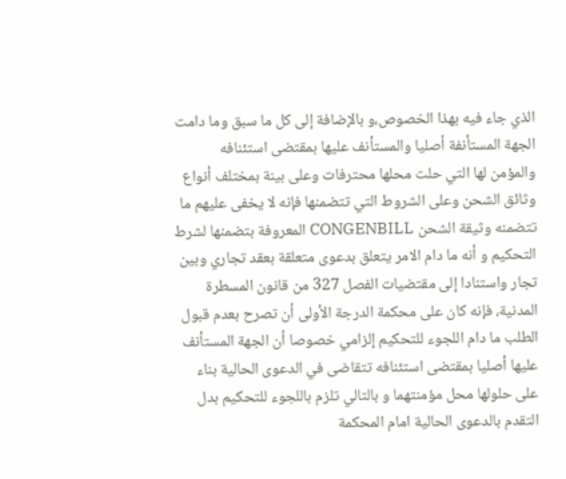الذي جاء فيه بهذا الخصوص،و بالإضافة إلى كل ما سبق وما دامت الجهة المستأنفة أصليا والمستأنف عليها بمقتضى استئنافه والمؤمن لها التي حلت محلها محترفات وعلى بينة بمختلف أنواع وثائق الشحن وعلى الشروط التي تتضمنها فإنه لا يخفى عليهم ما تتضمنه وثيقة الشحن CONGENBILL المعروفة بتضمنها لشرط التحكيم و أنه ما دام الامر يتعلق بدعوى متعلقة بعقد تجاري وبين تجار واستنادا إلى مقتضيات الفصل 327 من قانون المسطرة المدنية، فإنه كان على محكمة الدرجة الأولى أن تصرح بعدم قبول الطلب ما دام اللجوء للتحكيم إلزامي خصوصا أن الجهة المستأنف عليها أصليا بمقتضى استئنافه تتقاضى في الدعوى الحالية بناء على حلولها محل مؤمنتهما و بالتالي تلزم باللجوء للتحكيم بدل التقدم بالدعوى الحالية امام المحكمة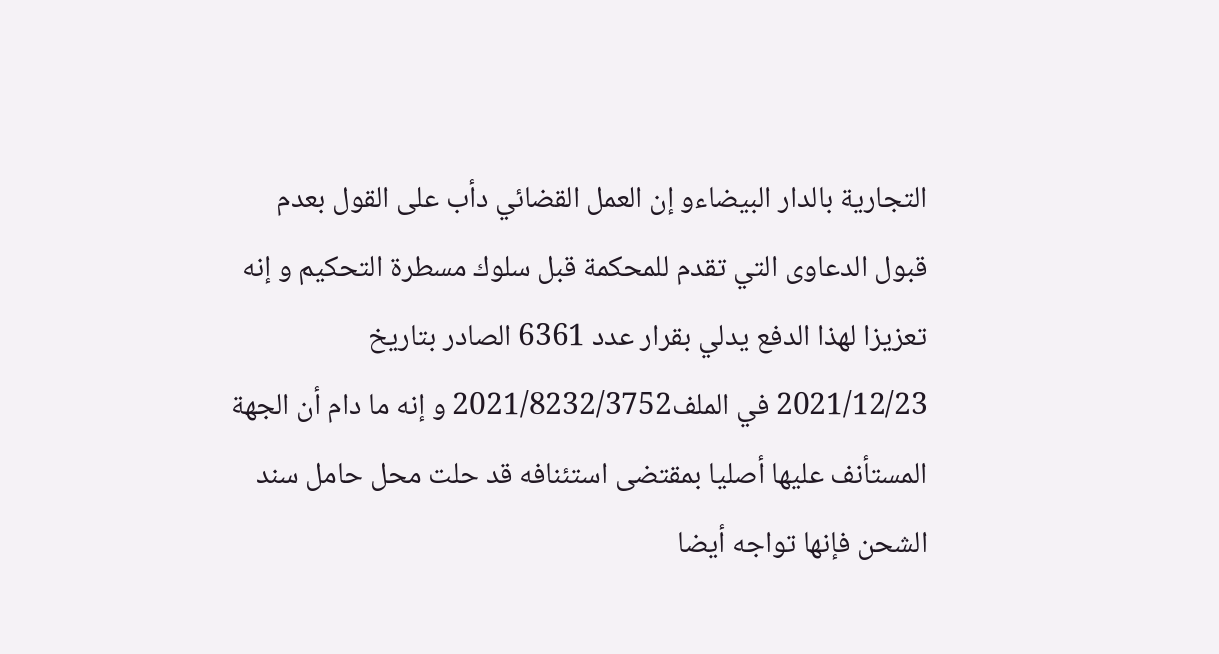التجارية بالدار البيضاءو إن العمل القضائي دأب على القول بعدم قبول الدعاوى التي تقدم للمحكمة قبل سلوك مسطرة التحكيم و إنه تعزيزا لهذا الدفع يدلي بقرار عدد 6361 الصادر بتاريخ 2021/12/23 في الملف2021/8232/3752 و إنه ما دام أن الجهة المستأنف عليها أصليا بمقتضى استئنافه قد حلت محل حامل سند الشحن فإنها تواجه أيضا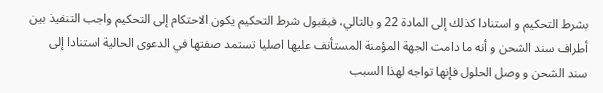بشرط التحكيم و استنادا كذلك إلى المادة 22 و بالتالي، فبقبول شرط التحكيم يكون الاحتكام إلى التحكيم واجب التنفيذ بين أطراف سند الشحن و أنه ما دامت الجهة المؤمنة المستأنف عليها اصليا تستمد صفتها في الدعوى الحالية استنادا إلى سند الشحن و وصل الحلول فإنها تواجه لهذا السبب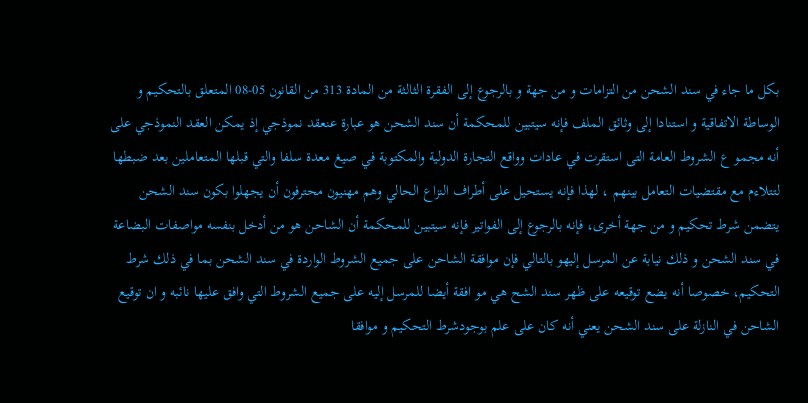بكل ما جاء في سند الشحن من التزامات و من جهة و بالرجوع إلى الفقرة الثالثة من المادة 313 من القانون 05-08 المتعلق بالتحكيم و الوساطة الاتفاقية و استنادا إلى وثائق الملف فإنه سيتبين للمحكمة أن سند الشحن هو عبارة عنعقد نموذجي إذ يمكن العقد النموذجي على أنه مجمو ع الشروط العامة التى استقرت في عادات وواقع التجارة الدولية والمكتوبة في صيغ معدة سلفا والتي قبلها المتعاملين بعد ضبطها لتتلاءم مع مقتضيات التعامل بينهم ، لهذا فإنه يستحيل على أطراف النزاع الحالي وهم مهنيون محترفون أن يجهلوا بكون سند الشحن يتضمن شرط تحكيم و من جهة أخرى، فإنه بالرجوع إلى الفواتير فإنه سيتبين للمحكمة أن الشاحن هو من أدخل بنفسه مواصفات البضاعة في سند الشحن و ذلك نيابة عن المرسل إليهو بالتالي فإن موافقة الشاحن على جميع الشروط الواردة في سند الشحن بما في ذلك شرط التحكيم، خصوصا أنه يضع توقيعه على ظهر سند الشح هي مو افقة أيضا للمرسل إليه على جميع الشروط التي وافق عليها نائبه و ان توقيع الشاحن في النازلة على سند الشحن يعني أنه كان على علم بوجودشرط التحكيم و موافقا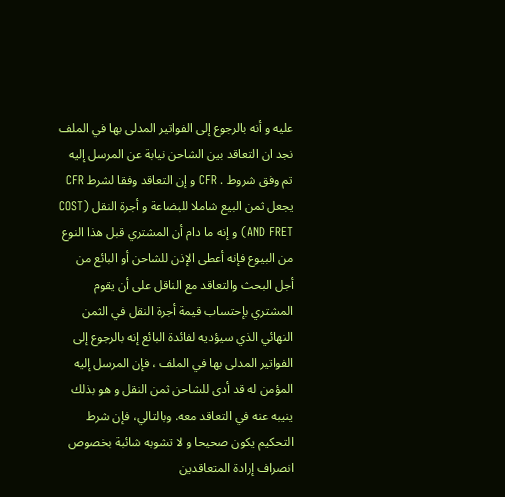عليه و أنه بالرجوع إلى الفواتير المدلى بها في الملف نجد ان التعاقد بين الشاحن نيابة عن المرسل إليه تم وفق شروط . CFR و إن التعاقد وفقا لشرط CFR يجعل ثمن البيع شاملا للبضاعة و أجرة النقل (COST AND FRET) و إنه ما دام أن المشتري قبل هذا النوع من البيوع فإنه أعطى الإذن للشاحن أو البائع من أجل البحث والتعاقد مع الناقل على أن يقوم المشتري بإحتساب قيمة أجرة النقل في الثمن النهائي الذي سيؤديه لفائدة البائع إنه بالرجوع إلى الفواتير المدلى بها في الملف ، فإن المرسل إليه المؤمن له قد أدى للشاحن ثمن النقل و هو بذلك ينيبه عنه في التعاقد معه. وبالتالي، فإن شرط التحكيم يكون صحيحا و لا تشوبه شائبة بخصوص انصراف إرادة المتعاقدين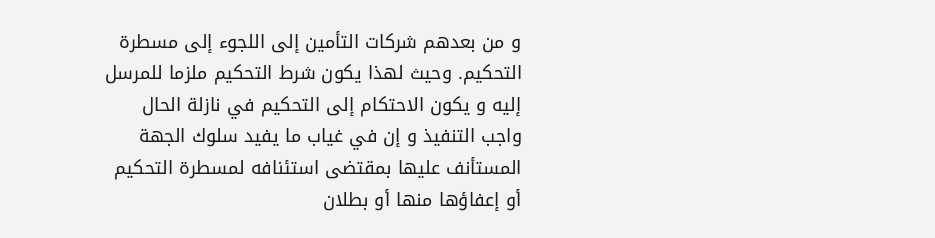و من بعدهم شركات التأمين إلى اللجوء إلى مسطرة التحكيم. وحيث لهذا يكون شرط التحكيم ملزما للمرسل إليه و يكون الاحتكام إلى التحكيم في نازلة الحال واجب التنفيذ و إن في غياب ما يفيد سلوك الجهة المستأنف عليها بمقتضى استئنافه لمسطرة التحكيم أو إعفاؤها منها أو بطلان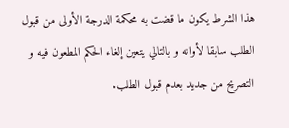هذا الشرط يكون ما قضت به محكمة الدرجة الأولى من قبول الطلب سابقا لأوانه و بالتالي يتعين إلغاء الحكم المطعون فيه و التصريح من جديد بعدم قبول الطلب.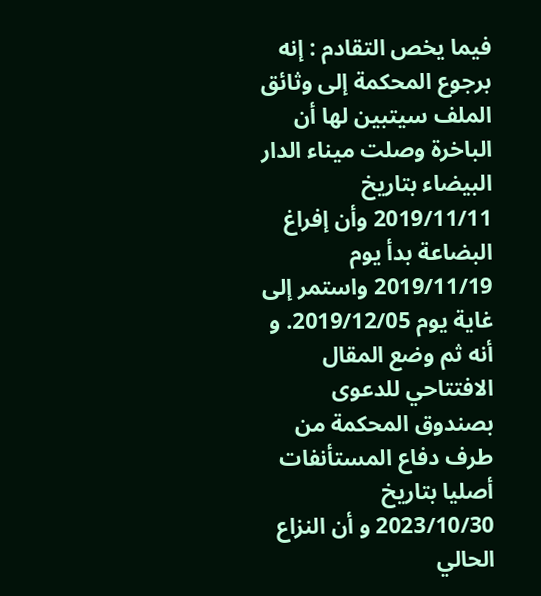فيما يخص التقادم : إنه برجوع المحكمة إلى وثائق الملف سيتبين لها أن الباخرة وصلت ميناء الدار البيضاء بتاريخ 2019/11/11 وأن إفراغ البضاعة بدأ يوم 2019/11/19 واستمر إلى غاية يوم 2019/12/05. و أنه ثم وضع المقال الافتتاحي للدعوى بصندوق المحكمة من طرف دفاع المستأنفات أصليا بتاريخ 2023/10/30 و أن النزاع الحالي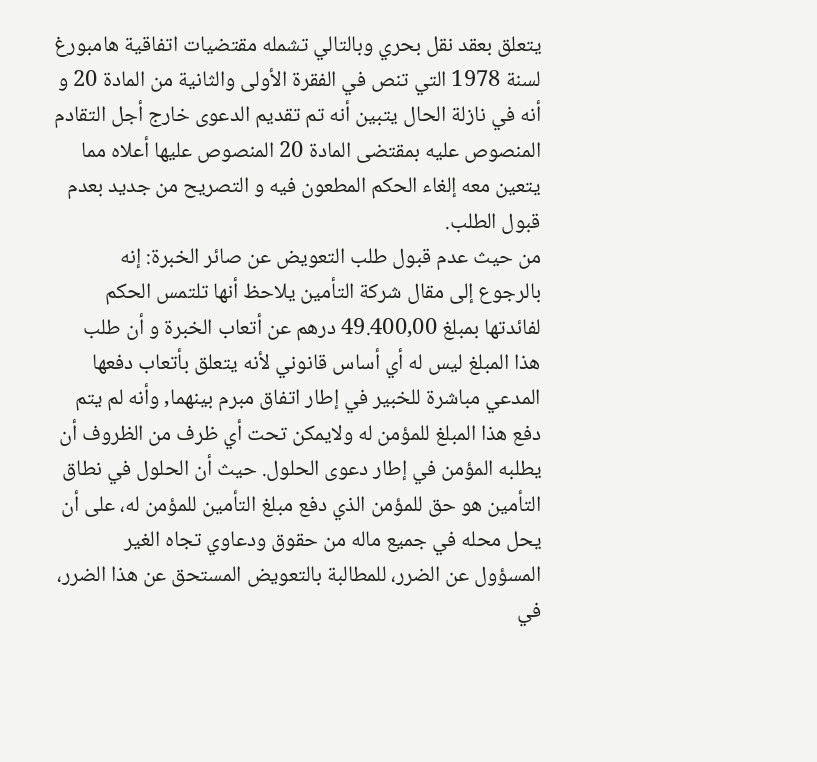يتعلق بعقد نقل بحري وبالتالي تشمله مقتضيات اتفاقية هامبورغ لسنة 1978 التي تنص في الفقرة الأولى والثانية من المادة 20 و أنه في نازلة الحال يتبين أنه تم تقديم الدعوى خارج أجل التقادم المنصوص عليه بمقتضى المادة 20 المنصوص عليها أعلاه مما يتعين معه إلغاء الحكم المطعون فيه و التصريح من جديد بعدم قبول الطلب.
من حيث عدم قبول طلب التعويض عن صائر الخبرة: إنه بالرجوع إلى مقال شركة التأمين يلاحظ أنها تلتمس الحكم لفائدتها بمبلغ 49.400,00 درهم عن أتعاب الخبرة و أن طلب هذا المبلغ ليس له أي أساس قانوني لأنه يتعلق بأتعاب دفعها المدعي مباشرة للخبير في إطار اتفاق مبرم بينهما, وأنه لم يتم دفع هذا المبلغ للمؤمن له ولايمكن تحت أي ظرف من الظروف أن يطلبه المؤمن في إطار دعوى الحلول. حيث أن الحلول في نطاق التأمين هو حق للمؤمن الذي دفع مبلغ التأمين للمؤمن له، على أن يحل محله في جميع ماله من حقوق ودعاوي تجاه الغير المسؤول عن الضرر، للمطالبة بالتعويض المستحق عن هذا الضرر، في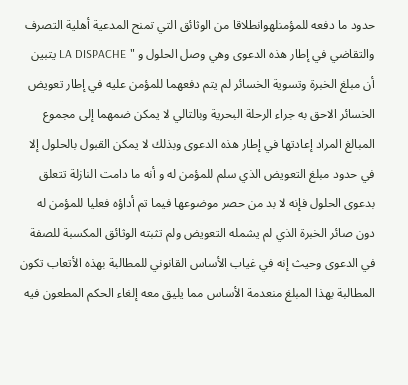حدود ما دفعه للمؤمنلهوانطلاقا من الوثائق التي تمنح المدعية أهلية التصرف والتقاضي في إطار هذه الدعوى وهي وصل الحلول و " LA DISPACHE يتبين أن مبلغ الخبرة وتسوية الخسائر لم يتم دفعهما للمؤمن عليه في إطار تعويض الخسائر الاحق به جراء الرحلة البحرية وبالتالي لا يمكن ضمهما إلى مجموع المبالغ المراد إعادتها في إطار هذه الدعوى وبذلك لا يمكن القبول بالحلول إلا في حدود مبلغ التعويض الذي سلم للمؤمن له و أنه ما دامت النازلة تتعلق بدعوى الحلول فإنه لا بد من حصر موضوعها فيما تم أداؤه فعليا للمؤمن له دون صائر الخبرة الذي لم يشمله التعويض ولم تثبته الوثائق المكسبة للصفة في الدعوى وحيث إنه في غياب الأساس القانوني للمطالبة بهذه الأتعاب تكون المطالبة بهذا المبلغ منعدمة الأساس مما يليق معه إلغاء الحكم المطعون فيه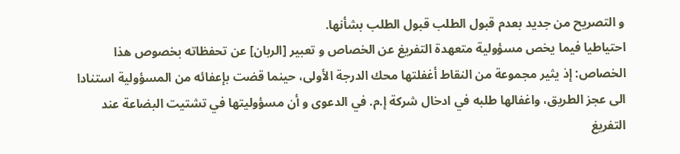و التصريح من جديد بعدم قبول الطلب قبول الطلب بشأنها.
احتياطيا فيما يخص مسؤولية متعهدة التفريغ عن الخصاص و تعبير [الربان] عن تحفظاته بخصوص هذا الخصاص: إذ يثير مجموعة من النقاط أغفلتها محك الدرجة الأولى، حينما قضت بإعفائه من المسؤولية استنادا الى عجز الطريق، واغفالها طلبه في ادخال شركة إ.م. في الدعوى و أن مسؤوليتها في تشتيت البضاعة عند التفريغ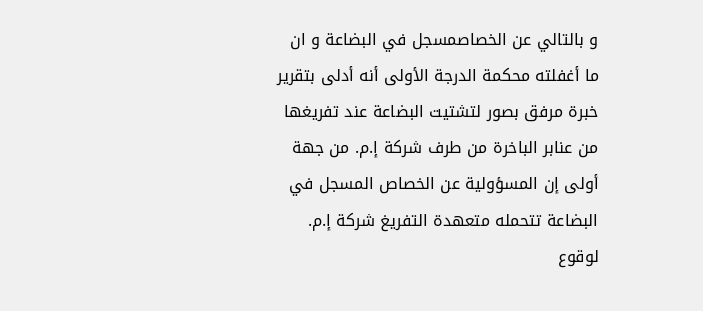و بالتالي عن الخصاصمسجل في البضاعة و ان ما أغفلته محكمة الدرجة الأولى أنه أدلى بتقرير خبرة مرفق بصور لتشتيت البضاعة عند تفريغها من عنابر الباخرة من طرف شركة إ.م. من جهة أولى إن المسؤولية عن الخصاص المسجل في البضاعة تتحمله متعهدة التفريغ شركة إ.م. لوقوع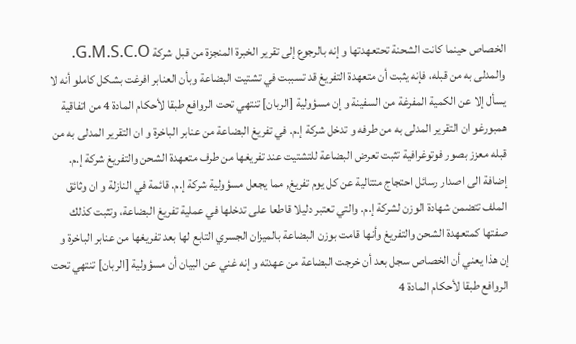الخصاص حينما كانت الشحنة تحتعهدتها و إنه بالرجوع إلى تقرير الخبرة المنجزة من قبل شركة G.M.S.C.O. والمدلى به من قبله، فإنه يثبت أن متعهدة التفريغ قد تسببت في تشتيت البضاعة وبأن العنابر افرغت بشكل كاملو أنه لا يسأل إلا عن الكمية المفرغة من السفينة و إن مسؤولية [الربان] تنتهي تحت الروافع طبقا لأحكام المادة 4 من اتفاقية همبورغو ان التقرير المدلى به من طرفه و تدخل شركة إ.م. في تفريغ البضاعة من عنابر الباخرة و ان التقرير المدلى به من قبله معزز بصور فوتوغرافية تثبت تعرض البضاعة للتشتيت عند تفريغها من طرف متعهدة الشحن والتفريغ شركة إ.م. إضافة الى اصدار رسائل احتجاج متتالية عن كل يوم تفريغ, مما يجعل مسؤولية شركة إ.م. قائمة في النازلة و ان وثائق الملف تتضمن شهادة الوزن لشركة إ.م. والتي تعتبر دليلا قاطعا على تدخلها في عملية تفريغ البضاعة، وتثبت كذلك صفتها كمتعهدة الشحن والتفريغ وأنها قامت بوزن البضاعة بالميزان الجسري التابع لها بعد تفريغها من عنابر الباخرة و إن هذا يعني أن الخصاص سجل بعد أن خرجت البضاعة من عهدته و إنه غني عن البيان أن مسؤولية [الربان] تنتهي تحت الروافع طبقا لأحكام المادة 4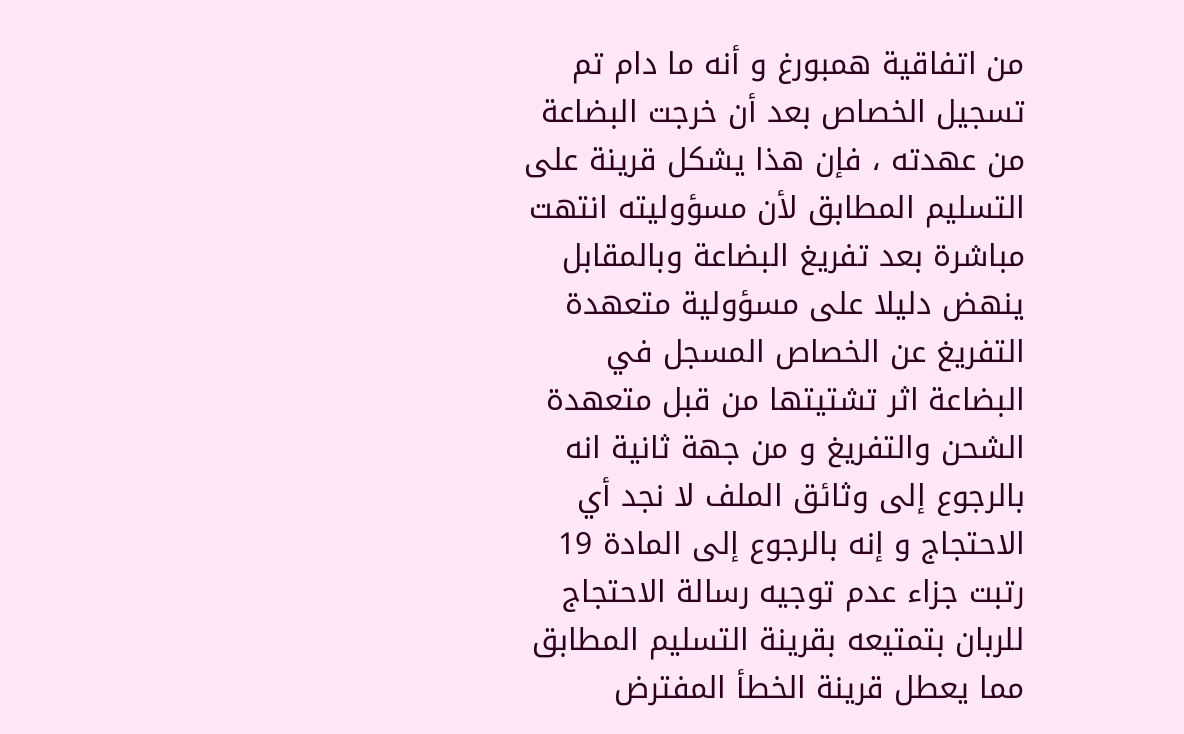من اتفاقية همبورغ و أنه ما دام تم تسجيل الخصاص بعد أن خرجت البضاعة من عهدته ، فإن هذا يشكل قرينة على التسليم المطابق لأن مسؤوليته انتهت مباشرة بعد تفريغ البضاعة وبالمقابل ينهض دليلا على مسؤولية متعهدة التفريغ عن الخصاص المسجل في البضاعة اثر تشتيتها من قبل متعهدة الشحن والتفريغ و من جهة ثانية انه بالرجوع إلى وثائق الملف لا نجد أي الاحتجاج و إنه بالرجوع إلى المادة 19 رتبت جزاء عدم توجيه رسالة الاحتجاج للربان بتمتيعه بقرينة التسليم المطابق مما يعطل قرينة الخطأ المفترض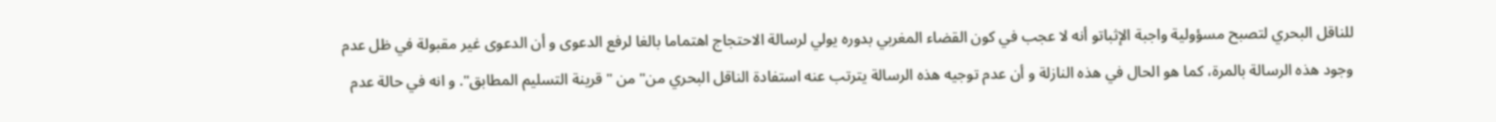للناقل البحري لتصبح مسؤولية واجبة الإثباتو أنه لا عجب في كون القضاء المغربي بدوره يولي لرسالة الاحتجاج اهتماما بالغا لرفع الدعوى و أن الدعوى غير مقبولة في ظل عدم وجود هذه الرسالة بالمرة، كما هو الحال في هذه النازلة و أن عدم توجيه هذه الرسالة يترتب عنه استفادة الناقل البحري من" من " قرينة التسليم المطابق". و انه في حالة عدم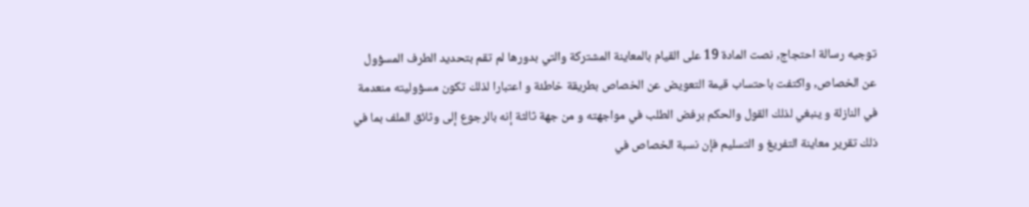توجيه رسالة احتجاج, نصت المادة 19 على القيام بالمعاينة المشتركة والتي بدورها لم تقم بتحديد الطرف المسؤول عن الخصاص, واكتفت باحتساب قيمة التعويض عن الخصاص بطريقة خاطئة و اعتبارا لذلك تكون مسؤوليته منعدمة في النازلة و ينبغي لذلك القول والحكم برفض الطلب في مواجهته و من جهة ثالثة إنه بالرجوع إلى وثائق الملف بما في ذلك تقرير معاينة التفريغ و التسليم فإن نسبة الخصاص في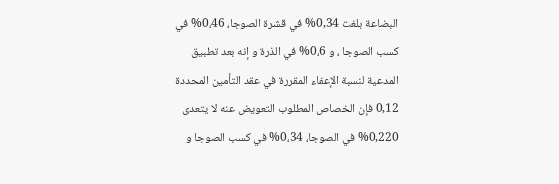البضاعة بلغت 0,34% في قشرة الصوجا، 0،46% في كسب الصوجا ، و 0،6% في الذرة و إنه بعد تطبيق المدعية لنسبة الإعفاء المقررة في عقد التأمين المحددة 0,12 فإن الخصاص المطلوب التعويض عنه لا يتعدى 0,220% في الصوجا، 0،34% في كسب الصوجا و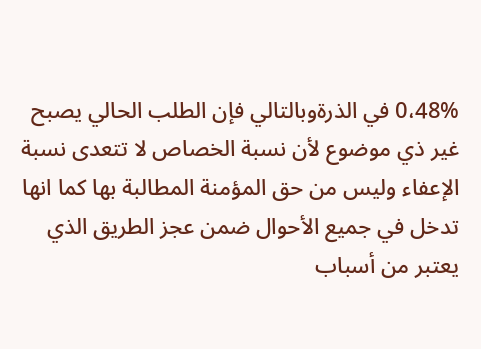0،48% في الذرةوبالتالي فإن الطلب الحالي يصبح غير ذي موضوع لأن نسبة الخصاص لا تتعدى نسبة الإعفاء وليس من حق المؤمنة المطالبة بها كما انها تدخل في جميع الأحوال ضمن عجز الطريق الذي يعتبر من أسباب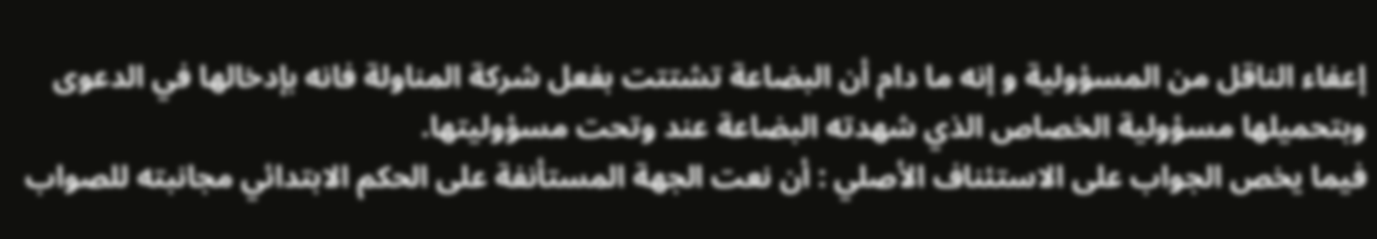إعفاء الناقل من المسؤولية و إنه ما دام أن البضاعة تشتتت بفعل شركة المناولة فانه بإدخالها في الدعوى وبتحميلها مسؤولية الخصاص الذي شهدته البضاعة عند وتحت مسؤوليتها.
فيما يخص الجواب على الاستئناف الأصلي : أن نعت الجهة المستأنفة على الحكم الابتدائي مجانبته للصواب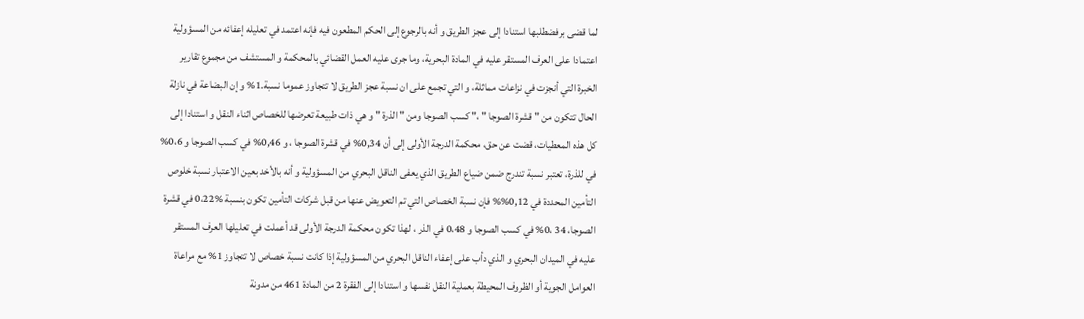لما قضى برفضطلبها استنادا إلى عجز الطريق و أنه بالرجوع إلى الحكم المطعون فيه فإنه اعتمد في تعليله إعفائه من المسؤولية اعتمادا على العرف المستقر عليه في المادة البحرية، وما جرى عليه العمل القضائي بالمحكمة و المستشف من مجموع تقارير الخبرة التي أنجزت في نزاعات مماثلة، و التي تجمع على ان نسبة عجز الطريق لا تتجاوز عموما نسبة.1% و إن البضاعة في نازلة الحال تتكون من " قشرة الصوجا " ،" كسب الصوجا ومن " الذرة " و هي ذات طبيعة تعرضها للخصاص اثناء النقل و استنادا إلى كل هذه المعطيات، قضت عن حق، محكمة الدرجة الأولى إلى أن 0,34% في قشرة الصوجا ، و 0,46% في كسب الصوجا و 0،6% في للذرة، تعتبر نسبة تندرج ضمن ضياع الطريق الذي يعفى الناقل البحري من المسؤولية و أنه بالأخد بعين الاعتبار نسبة خلوص التأمين المحددة في 0,12%% فإن نسبة الخصاص التي تم التعويض عنها من قبل شركات التأمين تكون بنسبة %0،22 في قشرة الصوجا، 34 ،0% في كسب الصوجا و 0،48 في الذر ، لهذا تكون محكمة الدرجة الأولى قد أعملت في تعليلها العرف المستقر عليه في الميدان البحري و الذي دأب على إعفاء الناقل البحري من المسؤولية إذا كانت نسبة خصاص لا تتجاوز 1% مع مراعاة العوامل الجوية أو الظروف المحيطة بعملية النقل نفسها و استنادا إلى الفقرة 2 من المادة 461 من مدونة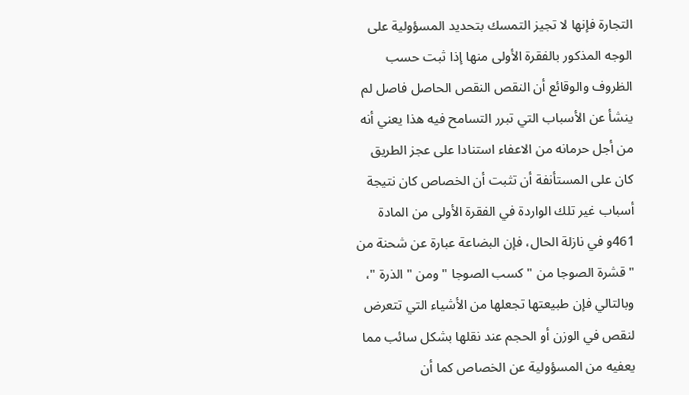التجارة فإنها لا تجيز التمسك بتحديد المسؤولية على الوجه المذكور بالفقرة الأولى منها إذا ثبت حسب الظروف والوقائع أن النقص النقص الحاصل فاصل لم ينشأ عن الأسباب التي تبرر التسامح فيه هذا يعني أنه من أجل حرمانه من الاعفاء استنادا على عجز الطريق كان على المستأنفة أن تثبت أن الخصاص كان نتيجة أسباب غير تلك الواردة في الفقرة الأولى من المادة 461و في نازلة الحال، فإن البضاعة عبارة عن شحنة من " قشرة الصوجا من " كسب الصوجا " ومن " الذرة "، وبالتالي فإن طبيعتها تجعلها من الأشياء التي تتعرض لنقص في الوزن أو الحجم عند نقلها بشكل سائب مما يعفيه من المسؤولية عن الخصاص كما أن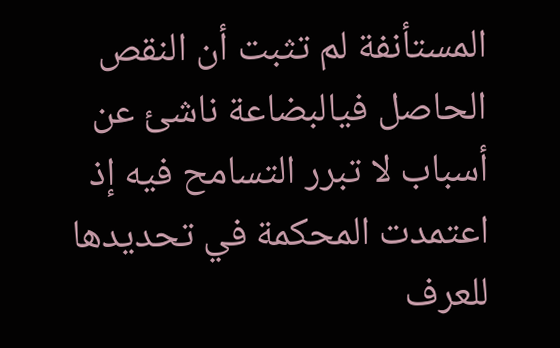المستأنفة لم تثبت أن النقص الحاصل فيالبضاعة ناشئ عن أسباب لا تبرر التسامح فيه إذ اعتمدت المحكمة في تحديدها للعرف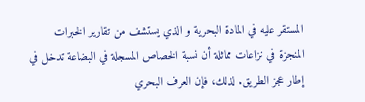المستقر عليه في المادة البحرية و الذي يستشف من تقارير الخبرات المنجزة في نزاعات مماثلة أن نسبة الخصاص المسجلة في البضاعة تدخل في إطار عجز الطريق. لذلك، فإن العرف البحري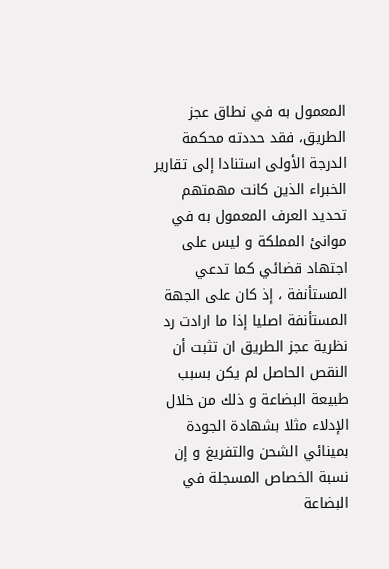المعمول به في نطاق عجز الطريق، فقد حددته محكمة الدرجة الأولى استنادا إلى تقارير الخبراء الذين كانت مهمتهم تحديد العرف المعمول به في موانئ المملكة و ليس على اجتهاد قضائي كما تدعي المستأنفة ، إذ كان على الجهة المستأنفة اصليا إذا ما ارادت رد نظرية عجز الطريق ان تثبت أن النقص الحاصل لم يكن بسبب طبيعة البضاعة و ذلك من خلال الإدلاء مثلا بشهادة الجودة بمينائي الشحن والتفريغ و إن نسبة الخصاص المسجلة في البضاعة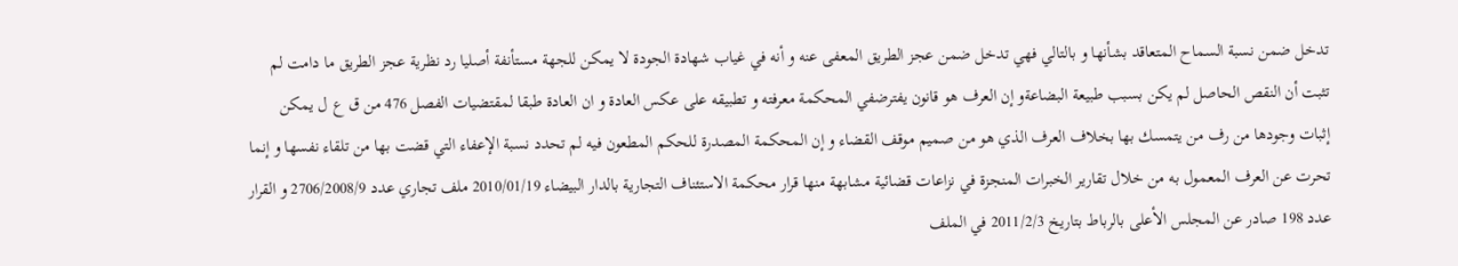تدخل ضمن نسبة السماح المتعاقد بشأنها و بالتالي فهي تدخل ضمن عجز الطريق المعفى عنه و أنه في غياب شهادة الجودة لا يمكن للجهة مستأنفة أصليا رد نظرية عجز الطريق ما دامت لم تثبت أن النقص الحاصل لم يكن بسبب طبيعة البضاعةو إن العرف هو قانون يفترضفي المحكمة معرفته و تطبيقه على عكس العادة و ان العادة طبقا لمقتضيات الفصل 476 من ق ع ل يمكن إثبات وجودها من رف من يتمسك بها بخلاف العرف الذي هو من صميم موقف القضاء و إن المحكمة المصدرة للحكم المطعون فيه لم تحدد نسبة الإعفاء التي قضت بها من تلقاء نفسها و إنما تحرت عن العرف المعمول به من خلال تقارير الخبرات المنجزة في نزاعات قضائية مشابهة منها قرار محكمة الاستئناف التجارية بالدار البيضاء 2010/01/19 ملف تجاري عدد 2706/2008/9 و القرار عدد 198 صادر عن المجلس الأعلى بالرباط بتاريخ 2011/2/3 في الملف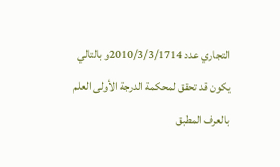التجاري عدد 2010/3/3/1714و بالتالي يكون قد تحقق لمحكمة الدرجة الأولى العلم بالعرف المطبق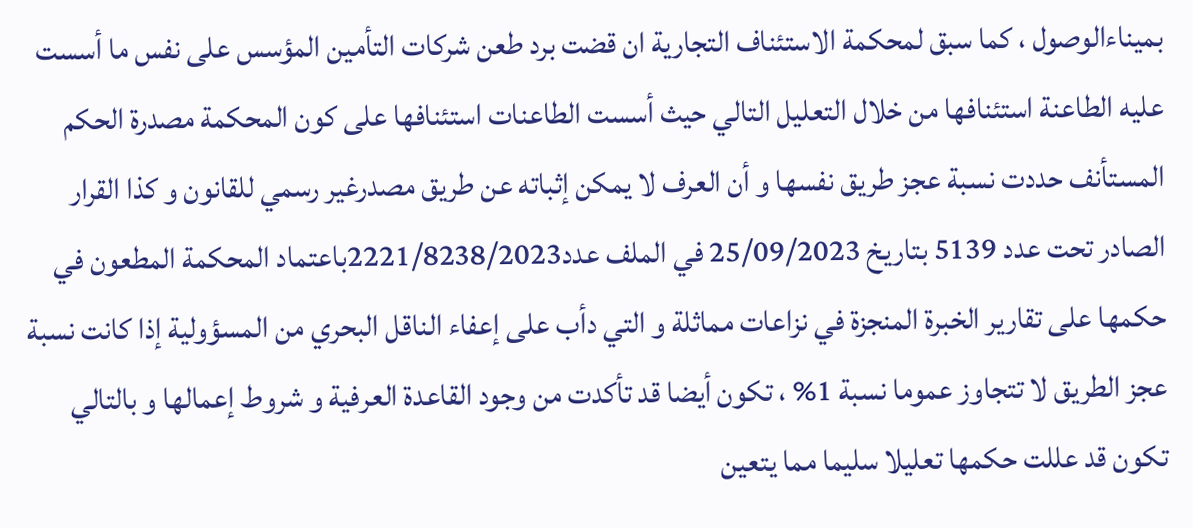بميناءالوصول ، كما سبق لمحكمة الاستئناف التجارية ان قضت برد طعن شركات التأمين المؤسس على نفس ما أسست عليه الطاعنة استئنافها من خلال التعليل التالي حيث أسست الطاعنات استئنافها على كون المحكمة مصدرة الحكم المستأنف حددت نسبة عجز طريق نفسها و أن العرف لا يمكن إثباته عن طريق مصدرغير رسمي للقانون و كذا القرار الصادر تحت عدد 5139 بتاريخ 25/09/2023 في الملف عدد2221/8238/2023باعتماد المحكمة المطعون في حكمها على تقارير الخبرة المنجزة في نزاعات مماثلة و التي دأب على إعفاء الناقل البحري من المسؤولية إذا كانت نسبة عجز الطريق لا تتجاوز عموما نسبة 1% ، تكون أيضا قد تأكدت من وجود القاعدة العرفية و شروط إعمالها و بالتالي تكون قد عللت حكمها تعليلا سليما مما يتعين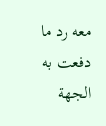معه رد ما دفعت به الجهة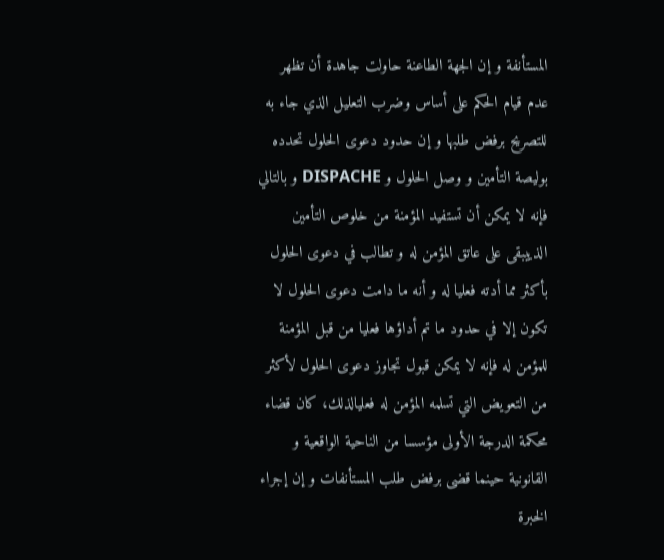المستأنفة و إن الجهة الطاعنة حاولت جاهدة أن تظهر عدم قيام الحكم على أساس وضرب التعليل الذي جاء به للتصريح برفض طلبها و إن حدود دعوى الحلول تحدده بوليصة التأمين و وصل الحلول و DISPACHE و بالتالي فإنه لا يمكن أن تستفيد المؤمنة من خلوص التأمين الذييبقى على عاتق المؤمن له و تطالب في دعوى الحلول بأكثر مما أدته فعليا له و أنه ما دامت دعوى الحلول لا تكون إلا في حدود ما تم أداؤها فعليا من قبل المؤمنة للمؤمن له فإنه لا يمكن قبول تجاوز دعوى الحلول لأكثر من التعويض التي تسلمه المؤمن له فعليالذلك، كان قضاء محكمة الدرجة الأولى مؤسسا من الناحية الواقعية و القانونية حينما قضى برفض طلب المستأنفات و إن إجراء الخبرة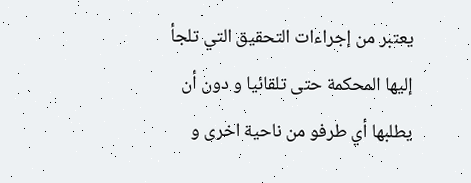يعتبر من إجراءات التحقيق التي تلجأ إليها المحكمة حتى تلقائيا و دون أن يطلبها أي طرفو من ناحية اخرى و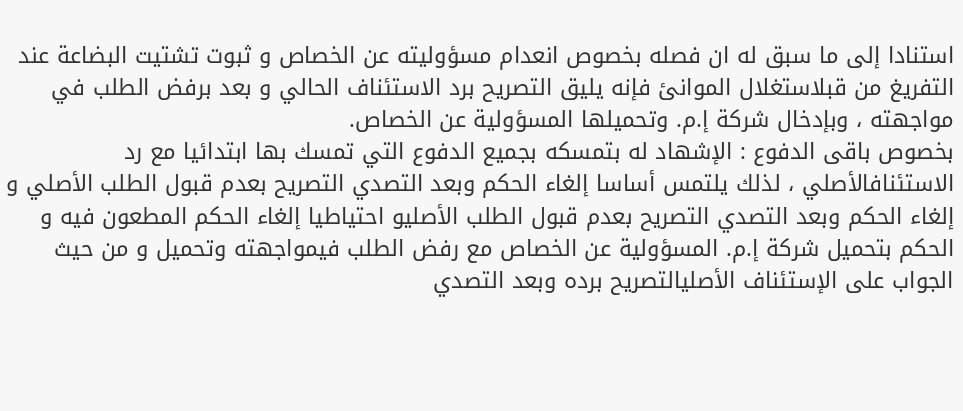استنادا إلى ما سبق له ان فصله بخصوص انعدام مسؤوليته عن الخصاص و ثبوت تشتيت البضاعة عند التفريغ من قبلاستغلال الموانئ فإنه يليق التصريح برد الاستئناف الحالي و بعد برفض الطلب في مواجهته ، وبإدخال شركة إ.م. وتحميلها المسؤولية عن الخصاص.
بخصوص باقى الدفوع : الإشهاد له بتمسكه بجميع الدفوع التي تمسك بها ابتدائيا مع رد الاستئنافالأصلي ، لذلك يلتمس أساسا إلغاء الحكم وبعد التصدي التصريح بعدم قبول الطلب الأصلي و إلغاء الحكم وبعد التصدي التصريح بعدم قبول الطلب الأصليو احتياطيا إلغاء الحكم المطعون فيه و الحكم بتحميل شركة إ.م. المسؤولية عن الخصاص مع رفض الطلب فيمواجهته وتحميل و من حيث الجواب على الإستئناف الأصليالتصريح برده وبعد التصدي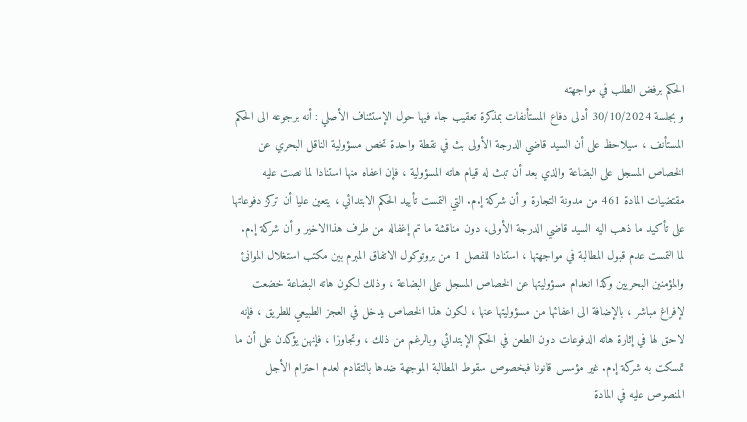الحكم برفض الطلب في مواجهته
و بجلسة 30/10/2024 أدلى دفاع المستأنفات بمذكرة تعقيب جاء فيها حول الإستئناف الأصلي : أنه برجوعه الى الحكم المستأنف ، سيلاحظ على أن السيد قاضي الدرجة الأولى بث في نقطة واحدة تخص مسؤولية الناقل البحري عن الخصاص المسجل على البضاعة والذي بعد أن تبث له قيام هاته المسؤولية ، فإن اعفاه منها استنادا لما نصت عليه مقتضيات المادة 461 من مدونة التجارة و أن شركة إ.م. التي التمست تأييد الحكم الابتدائي ، يتعين عليا أن تركز دفوعاتها على تأكيد ما ذهب اليه السيد قاضي الدرجة الأولى، دون مناقشة ما تم إغفاله من طرف هذاالاخير و أن شركة إ.م. لما التمست عدم قبول المطالبة في مواجهتها ، استنادا للفصل 1 من بروتوكول الاتفاق المبرم بين مكتب استغلال الموانئ والمؤمنين البحريين وكذا انعدام مسؤوليتها عن الخصاص المسجل على البضاعة ، وذلك لكون هاته البضاعة خضعت لإفراغ مباشر ، بالإضافة الى اعفائها من مسؤوليتها عنها ، لكون هذا الخصاص يدخل في العجز الطبيعي للطريق ، فإنه لاحق لها في إثارة هاته الدفوعات دون الطعن في الحكم الإبتدائي وبالرغم من ذلك ، وتجاوزا ، فإنهن يؤكدن على أن ما تمسكت به شركة إ.م. غير مؤسس قانونا فبخصوص سقوط المطالبة الموجهة ضدها بالتقادم لعدم احترام الأجل المنصوص عليه في المادة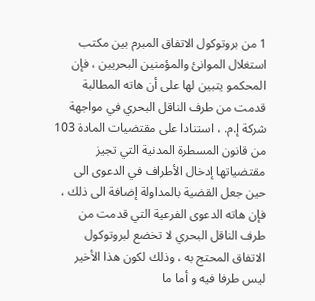1 من بروتوكول الاتفاق المبرم بين مكتب استغلال الموانئ والمؤمنين البحريين ، فإن المحكمو يتبين لها على أن هاته المطالبة قدمت من طرف الناقل البحري في مواجهة شركة إ.م. ، استنادا على مقتضيات المادة 103 من قانون المسطرة المدنية التي تجيز مقتضياتها إدخال الأطراف في الدعوى الى حين جعل القضية بالمداولة إضافة الى ذلك ، فإن هاته الدعوى الفرعية التي قدمت من طرف الناقل البحري لا تخضع لبروتوكول الاتفاق المحتج به ، وذلك لكون هذا الأخير ليس طرفا فيه و أما ما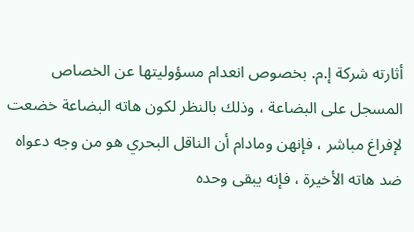أثارته شركة إ.م. بخصوص انعدام مسؤوليتها عن الخصاص المسجل على البضاعة ، وذلك بالنظر لكون هاته البضاعة خضعت لإفراغ مباشر ، فإنهن ومادام أن الناقل البحري هو من وجه دعواه ضد هاته الأخيرة ، فإنه يبقى وحده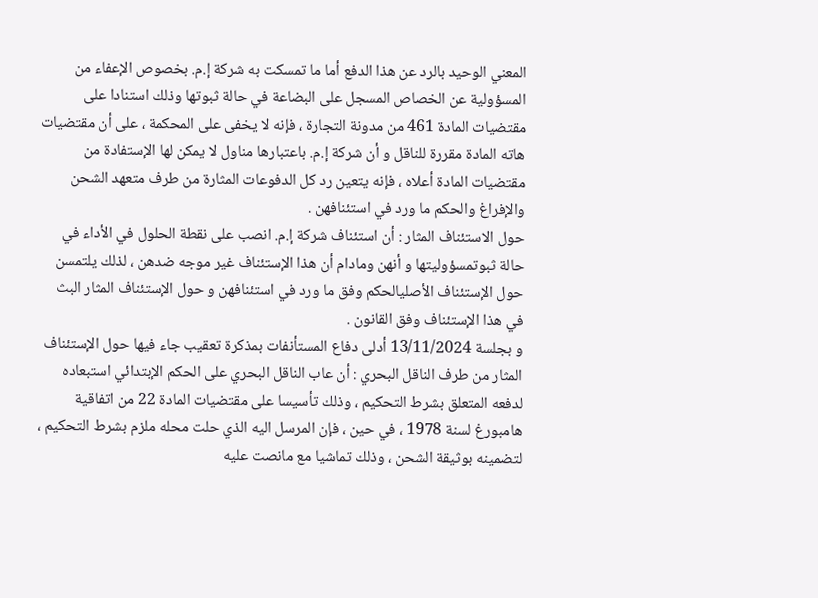المعني الوحيد بالرد عن هذا الدفع أما ما تمسكت به شركة إ.م. بخصوص الإعفاء من المسؤولية عن الخصاص المسجل على البضاعة في حالة ثبوتها وذلك استنادا على مقتضيات المادة 461 من مدونة التجارة ، فإنه لا يخفى على المحكمة ، على أن مقتضيات هاته المادة مقررة للناقل و أن شركة إ.م. باعتبارها مناول لا يمكن لها الإستفادة من مقتضيات المادة أعلاه ، فإنه يتعين رد كل الدفوعات المثارة من طرف متعهد الشحن والإفراغ والحكم ما ورد في استئنافهن .
حول الاستئناف المثار : أن استئناف شركة إ.م. انصب على نقطة الحلول في الأداء في حالة ثبوتمسؤوليتها و أنهن ومادام أن هذا الإستئناف غير موجه ضدهن ، لذلك يلتمسن حول الإستئناف الأصليالحكم وفق ما ورد في استئنافهن و حول الإستئناف المثار البث في هذا الإستئناف وفق القانون .
و بجلسة 13/11/2024 أدلى دفاع المستأنفات بمذكرة تعقيب جاء فيها حول الإستئناف المثار من طرف الناقل البحري : أن عاب الناقل البحري على الحكم الإبتدائي استبعاده لدفعه المتعلق بشرط التحكيم ، وذلك تأسيسا على مقتضيات المادة 22 من اتفاقية هامبورغ لسنة 1978 ، في حين ، فإن المرسل اليه الذي حلت محله ملزم بشرط التحكيم ، لتضمينه بوثيقة الشحن ، وذلك تماشيا مع مانصت عليه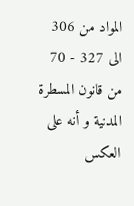المواد من 306 الى 327 - 70 من قانون المسطرة المدنية و أنه على العكس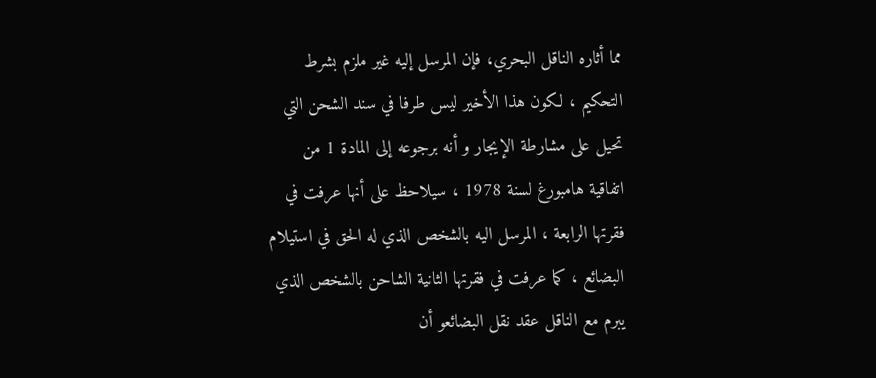مما أثاره الناقل البحري، فإن المرسل إليه غير ملزم بشرط التحكيم ، لكون هذا الأخير ليس طرفا في سند الشحن التي تحيل على مشارطة الإيجار و أنه برجوعه إلى المادة 1 من اتفاقية هامبورغ لسنة 1978 ، سيلاحظ على أنها عرفت في فقرتها الرابعة ، المرسل اليه بالشخص الذي له الحق في استيلام البضائع ، كما عرفت في فقرتها الثانية الشاحن بالشخص الذي يبرم مع الناقل عقد نقل البضائعو أن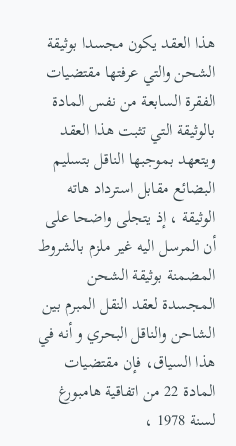هذا العقد يكون مجسدا بوثيقة الشحن والتي عرفتها مقتضيات الفقرة السابعة من نفس المادة بالوثيقة التي تثبت هذا العقد ويتعهد بموجبها الناقل بتسليم البضائع مقابل استرداد هاته الوثيقة ، إذ يتجلى واضحا على أن المرسل اليه غير ملزم بالشروط المضمنة بوثيقة الشحن المجسدة لعقد النقل المبرم بين الشاحن والناقل البحري و أنه في هذا السياق، فإن مقتضيات المادة 22 من اتفاقية هامبورغ لسنة 1978 ،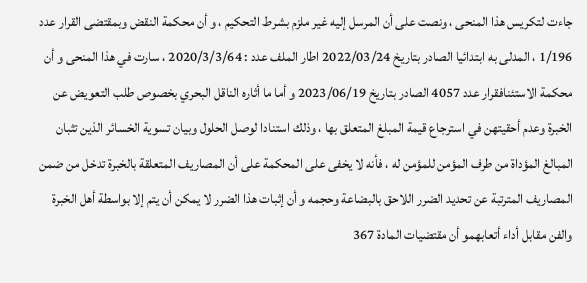جاءت لتكريس هذا المنحى ، ونصت على أن المرسل إليه غير ملزم بشرط التحكيم ، و أن محكمة النقض وبمقتضى القرار عدد 1/196 ، المدلى به ابتدائيا الصادر بتاريخ 2022/03/24 اطار الملف عدد : 2020/3/3/64 ، سارت في هذا المنحى و أن محكمة الاستئنافقرار عدد 4057 الصادر بتاريخ 2023/06/19 و أما ما أثاره الناقل البحري بخصوص طلب التعويض عن الخبرة وعدم أحقيتهن في استرجاع قيمة المبلغ المتعلق بها ، وذلك استنادا لوصل الحلول وبيان تسوية الخسائر الذين تثبان المبالغ المؤداة من طرف المؤمن للمؤمن له ، فأنه لا يخفى على المحكمة على أن المصاريف المتعلقة بالخبرة تدخل من ضمن المصاريف المترتبة عن تحديد الضرر اللاحق بالبضاعة وحجمه و أن إثبات هذا الضرر لا يمكن أن يتم إلا بواسطة أهل الخبرة والفن مقابل أداء أتعابهمو أن مقتضيات المادة 367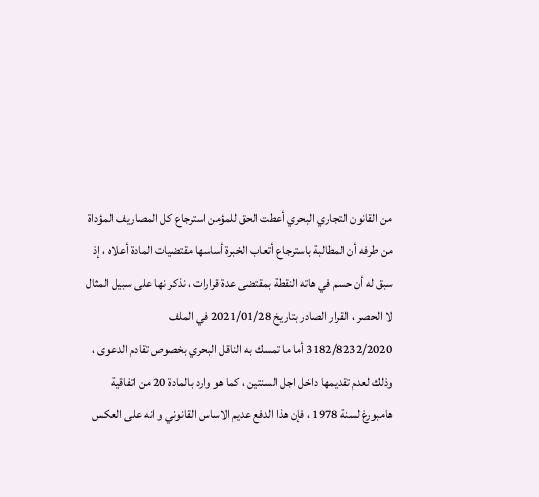من القانون التجاري البحري أعطت الحق للمؤمن استرجاع كل المصاريف المؤداة من طرفه أن المطالبة باسترجاع أتعاب الخبرة أساسها مقتضيات المادة أعلاه ، إذ سبق له أن حسم في هاته النقطة بمقتضى عدة قرارات ، نذكر نها على سبيل المثال لا الحصر ، القرار الصادر بتاريخ 2021/01/28 في الملف 3182/8232/2020 أما ما تمسك به الناقل البحري بخصوص تقادم الدعوى ، وذلك لعدم تقديمها داخل اجل السنتين ، كما هو وارد بالمادة 20 من اتفاقية هامبورغ لسنة 1978 ، فإن هذا الدفع عديم الاساس القانوني و انه على العكس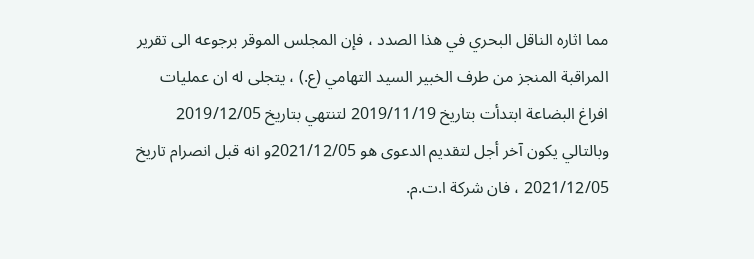مما اثاره الناقل البحري في هذا الصدد ، فإن المجلس الموقر برجوعه الى تقرير المراقبة المنجز من طرف الخبير السيد التهامي (ع.) ، يتجلى له ان عمليات افراغ البضاعة ابتدأت بتاريخ 2019/11/19 لتنتهي بتاريخ 2019/12/05 وبالتالي يكون آخر أجل لتقديم الدعوى هو 2021/12/05و انه قبل انصرام تاريخ 2021/12/05 ، فان شركة ا.ت.م.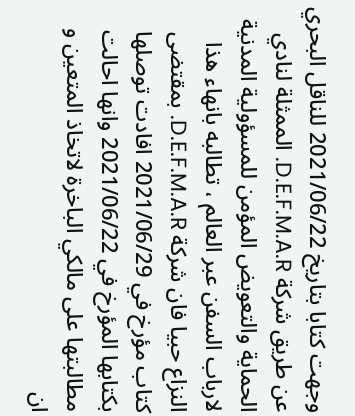وجهت كتابا بتاريخ 2021/06/22 للناقل البحري عن طريق شركة D.E.F.M.A.R. الممثلة لنادي الحماية والتعويض المؤمن للمسؤولية المدنية لارباب السفن عبر العالم ، تطالبه بانهاء هذا النزاع حبيا فان شركة D.E.F.M.A.R. بمقتضى كتاب مؤرخ في 2021/06/29 افادت توصلها بكتابها المؤرخ في 2021/06/22 وانها احالت مطالبتها على مالكي الباخرة لاتخاذ المتعين و ان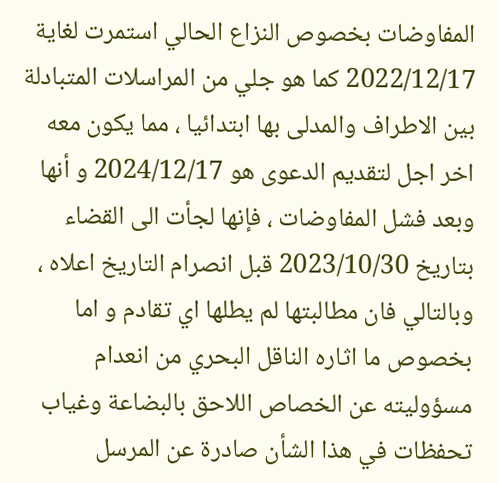المفاوضات بخصوص النزاع الحالي استمرت لغاية 2022/12/17 كما هو جلي من المراسلات المتبادلة بين الاطراف والمدلى بها ابتدائيا ، مما يكون معه اخر اجل لتقديم الدعوى هو 2024/12/17 و أنها وبعد فشل المفاوضات ، فإنها لجأت الى القضاء بتاريخ 2023/10/30 قبل انصرام التاريخ اعلاه ، وبالتالي فان مطالبتها لم يطلها اي تقادم و اما بخصوص ما اثاره الناقل البحري من انعدام مسؤوليته عن الخصاص اللاحق بالبضاعة وغياب تحفظات في هذا الشأن صادرة عن المرسل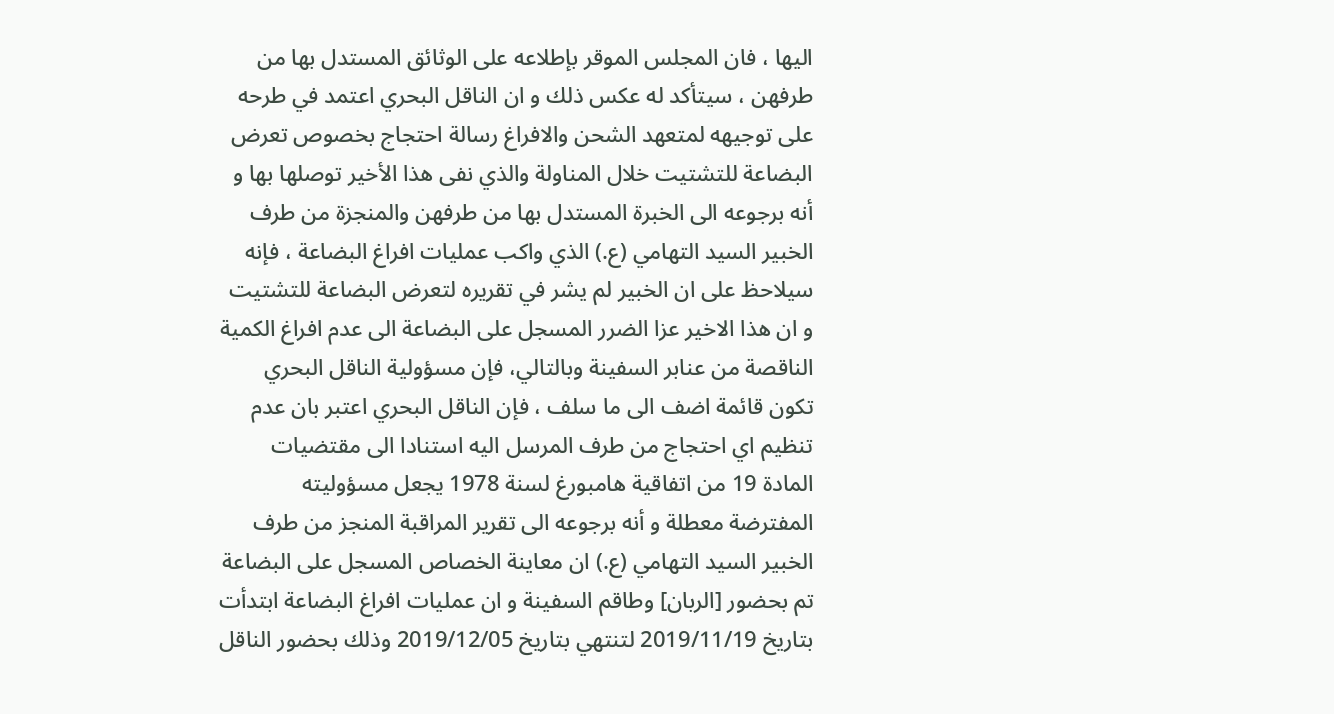اليها ، فان المجلس الموقر بإطلاعه على الوثائق المستدل بها من طرفهن ، سيتأكد له عكس ذلك و ان الناقل البحري اعتمد في طرحه على توجيهه لمتعهد الشحن والافراغ رسالة احتجاج بخصوص تعرض البضاعة للتشتيت خلال المناولة والذي نفى هذا الأخير توصلها بها و أنه برجوعه الى الخبرة المستدل بها من طرفهن والمنجزة من طرف الخبير السيد التهامي (ع.) الذي واكب عمليات افراغ البضاعة ، فإنه سيلاحظ على ان الخبير لم يشر في تقريره لتعرض البضاعة للتشتيت و ان هذا الاخير عزا الضرر المسجل على البضاعة الى عدم افراغ الكمية الناقصة من عنابر السفينة وبالتالي، فإن مسؤولية الناقل البحري تكون قائمة اضف الى ما سلف ، فإن الناقل البحري اعتبر بان عدم تنظيم اي احتجاج من طرف المرسل اليه استنادا الى مقتضيات المادة 19 من اتفاقية هامبورغ لسنة 1978 يجعل مسؤوليته المفترضة معطلة و أنه برجوعه الى تقرير المراقبة المنجز من طرف الخبير السيد التهامي (ع.) ان معاينة الخصاص المسجل على البضاعة تم بحضور [الربان] وطاقم السفينة و ان عمليات افراغ البضاعة ابتدأت بتاريخ 2019/11/19 لتنتهي بتاريخ 2019/12/05 وذلك بحضور الناقل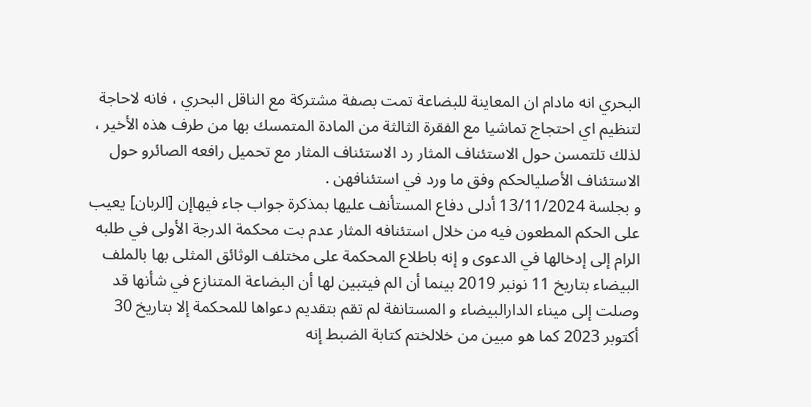البحري انه مادام ان المعاينة للبضاعة تمت بصفة مشتركة مع الناقل البحري ، فانه لاحاجة لتنظيم اي احتجاج تماشيا مع الفقرة الثالثة من المادة المتمسك بها من طرف هذه الأخير ، لذلك تلتمسن حول الاستئناف المثار رد الاستئناف المثار مع تحميل رافعه الصائرو حول الاستئناف الأصليالحكم وفق ما ورد في استئنافهن .
و بجلسة 13/11/2024 أدلى دفاع المستأنف عليها بمذكرة جواب جاء فيهاإن [الربان] يعيب على الحكم المطعون فيه من خلال استئنافه المثار عدم بت محكمة الدرجة الأولى في طلبه الرام إلى إدخالها في الدعوى و إنه باطلاع المحكمة على مختلف الوثائق المثلى بها بالملف البيضاء بتاريخ 11 نونبر 2019 بينما أن الم فيتبين لها أن البضاعة المتنازع في شأنها قد وصلت إلى ميناء الدارالبيضاء و المستانفة لم تقم بتقديم دعواها للمحكمة إلا بتاريخ 30 أكتوبر 2023 كما هو مبين من خلالختم كتابة الضبط إنه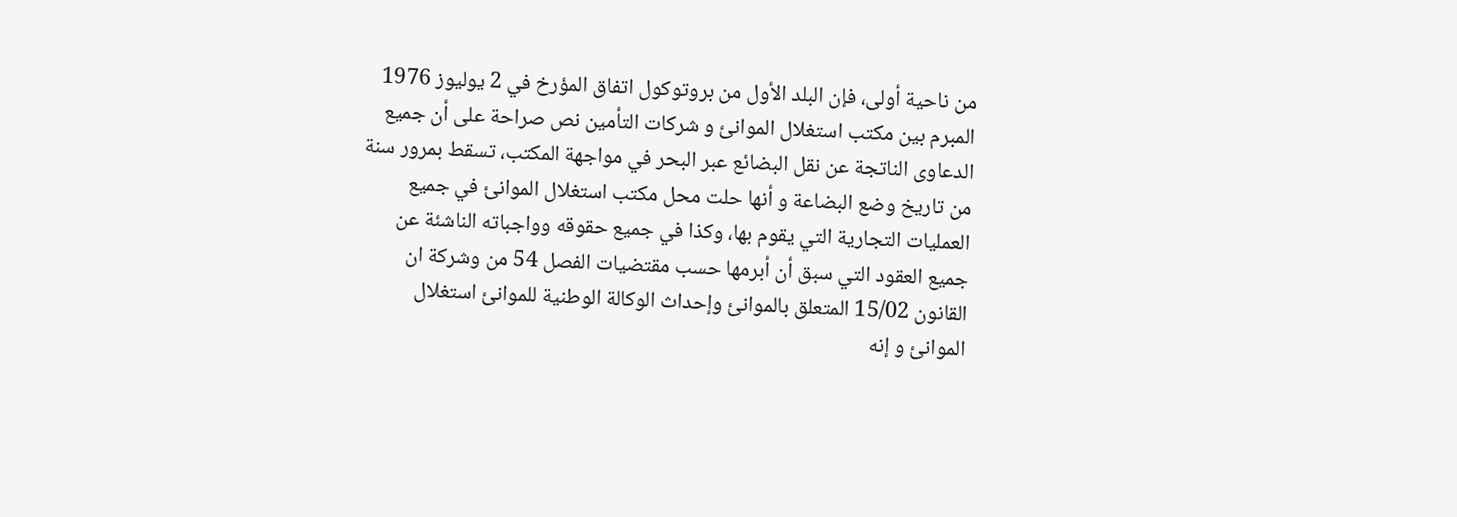من ناحية أولى، فإن البلد الأول من بروتوكول اتفاق المؤرخ في 2 يوليوز 1976 المبرم بين مكتب استغلال الموانئ و شركات التأمين نص صراحة على أن جميع الدعاوى الناتجة عن نقل البضائع عبر البحر في مواجهة المكتب، تسقط بمرور سنة من تاريخ وضع البضاعة و أنها حلت محل مكتب استغلال الموانئ في جميع العمليات التجارية التي يقوم بها، وكذا في جميع حقوقه وواجباته الناشئة عن جميع العقود التي سبق أن أبرمها حسب مقتضيات الفصل 54 من وشركة ان القانون 15/02 المتعلق بالموانئ وإحداث الوكالة الوطنية للموانئ استغلال الموانئ و إنه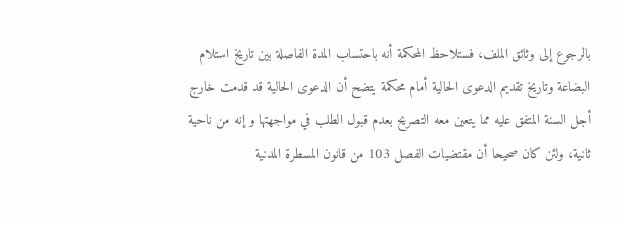بالرجوع إلى وثائق الملف، فستلاحظ المحكمة أنه باحتساب المدة الفاصلة بين تاريخ استلام البضاعة وتاريخ تقديم الدعوى الحالية أمام محكمة يتضح أن الدعوى الحالية قد قدمت خارج أجل السنة المتفق عليه مما يتعين معه التصريح بعدم قبول الطلب في مواجهتها و إنه من ناحية ثانية، ولئن كان صحيحا أن مقتضيات الفصل 103 من قانون المسطرة المدنية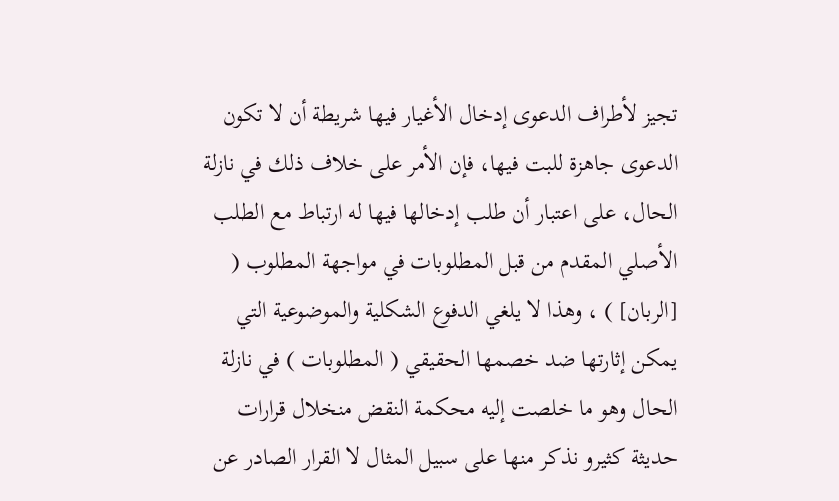تجيز لأطراف الدعوى إدخال الأغيار فيها شريطة أن لا تكون الدعوى جاهزة للبت فيها، فإن الأمر على خلاف ذلك في نازلة الحال، على اعتبار أن طلب إدخالها فيها له ارتباط مع الطلب الأصلي المقدم من قبل المطلوبات في مواجهة المطلوب ( [الربان] ) ، وهذا لا يلغي الدفوع الشكلية والموضوعية التي يمكن إثارتها ضد خصمها الحقيقي ( المطلوبات ) في نازلة الحال وهو ما خلصت إليه محكمة النقض منخلال قرارات حديثة كثيرو نذكر منها على سبيل المثال لا القرار الصادر عن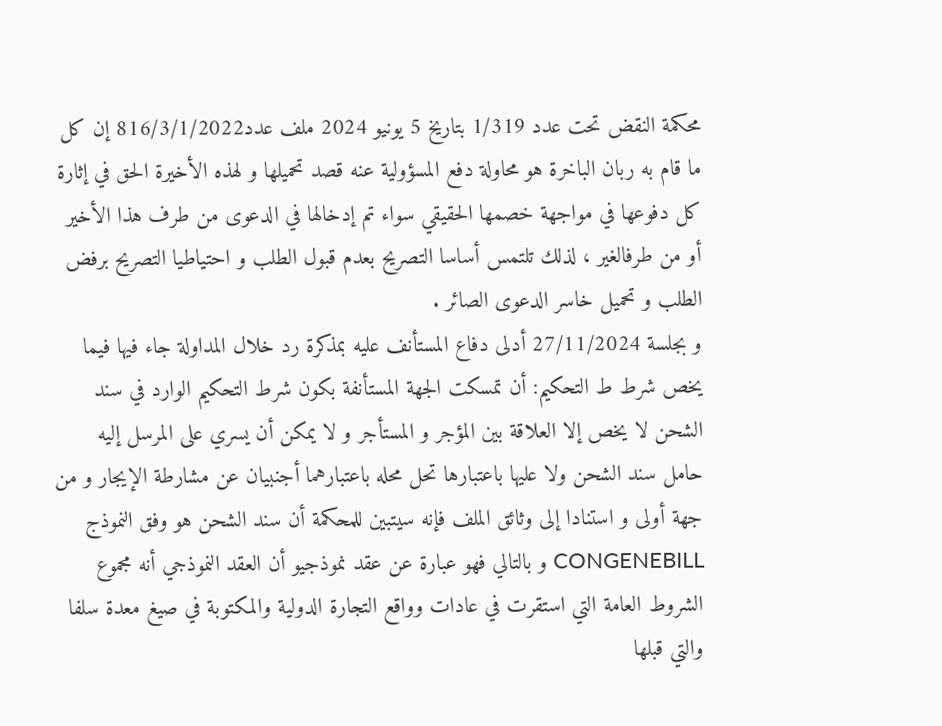محكمة النقض تحت عدد 1/319 بتاريخ 5 يونيو 2024 ملف عدد816/3/1/2022 إن كل ما قام به ربان الباخرة هو محاولة دفع المسؤولية عنه قصد تحميلها و لهذه الأخيرة الحق في إثارة كل دفوعها في مواجهة خصمها الحقيقي سواء تم إدخالها في الدعوى من طرف هذا الأخير أو من طرفالغير ، لذلك تلتمس أساسا التصريح بعدم قبول الطلب و احتياطيا التصريح برفض الطلب و تحميل خاسر الدعوى الصائر .
و بجلسة 27/11/2024 أدلى دفاع المستأنف عليه بمذكرة رد خلال المداولة جاء فيها فيما يخص شرط ط التحكيم: أن تمسكت الجهة المستأنفة بكون شرط التحكيم الوارد في سند الشحن لا يخص إلا العلاقة بين المؤجر و المستأجر و لا يمكن أن يسري على المرسل إليه حامل سند الشحن ولا عليها باعتبارها تحل محله باعتبارهما أجنبيان عن مشارطة الإيجار و من جهة أولى و استنادا إلى وثائق الملف فإنه سيتبين للمحكمة أن سند الشحن هو وفق النموذج CONGENEBILL و بالتالي فهو عبارة عن عقد نموذجيو أن العقد النموذجي أنه مجموع الشروط العامة التي استقرت في عادات وواقع التجارة الدولية والمكتوبة في صيغ معدة سلفا والتي قبلها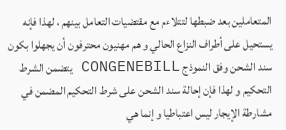المتعاملين بعد ضبطها لتتلاءم مع مقتضيات التعامل بينهم ، لهذا فإنه يستحيل على أطراف النزاع الحالي و هم مهنيون محترفون أن يجهلوا بكون سند الشحن وفق النموذج CONGENEBILL يتضمن الشرط التحكيم و لهذا فإن إحالة سند الشحن على شرط التحكيم المضمن في مشارطة الإيجار ليس اعتباطيا و إنما هي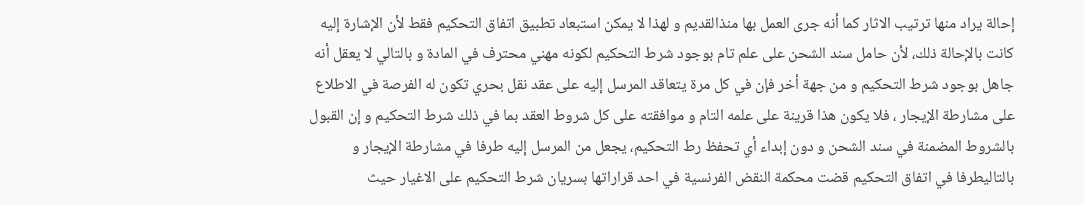إحالة يراد منها ترتيب الاثار كما أنه جرى العمل بها منذالقديم و لهذا لا يمكن استبعاد تطبيق اتفاق التحكيم فقط لأن الإشارة إليه كانت بالإحالة ذلك، لأن حامل سند الشحن على علم تام بوجود شرط التحكيم لكونه مهني محترف في المادة و بالتالي لا يعقل أنه جاهل بوجود شرط التحكيم و من جهة أخر فإن في كل مرة يتعاقد المرسل إليه على عقد نقل بحري تكون له الفرصة في الاطلاع على مشارطة الإيجار ، فلا يكون هذا قرينة على علمه التام و موافقته على كل شروط العقد بما في ذلك شرط التحكيم و إن القبول بالشروط المضمنة في سند الشحن و دون إبداء أي تحفظ رط التحكيم، يجعل من المرسل إليه طرفا في مشارطة الإيجار و بالتاليطرفا في اتفاق التحكيم قضت محكمة النقض الفرنسية في احد قراراتها بسريان شرط التحكيم على الاغيار حيث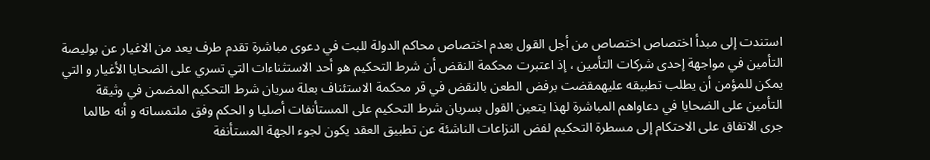استندت إلى مبدأ اختصاص اختصاص من أجل القول بعدم اختصاص محاكم الدولة للبت في دعوى مباشرة تقدم طرف يعد من الاغيار عن بوليصة التأمين في مواجهة إحدى شركات التأمين ، إذ اعتبرت محكمة النقض أن شرط التحكيم هو أحد الاستثناءات التي تسري على الضحايا الأغيار و التي يمكن للمؤمن أن يطلب تطبيقه عليهمقضت برفض الطعن بالنقض في قر محكمة الاستئناف بعلة سريان شرط التحكيم المضمن في وثيقة التأمين على الضحايا في دعاواهم المباشرة لهذا يتعين القول بسريان شرط التحكيم على المستأنفات أصليا و الحكم وفق ملتمساته و أنه طالما جرى الاتفاق على الاحتكام إلى مسطرة التحكيم لفض النزاعات الناشئة عن تطبيق العقد يكون لجوء الجهة المستأنفة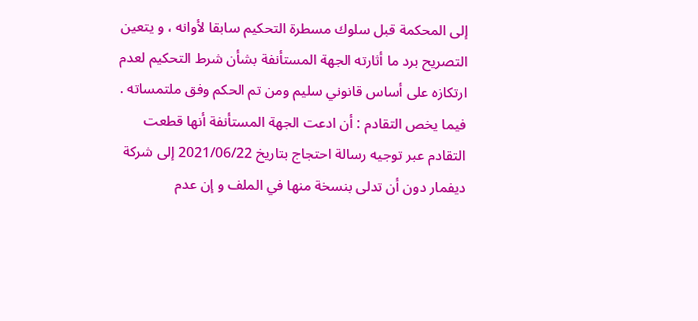إلى المحكمة قبل سلوك مسطرة التحكيم سابقا لأوانه ، و يتعين التصريح برد ما أثارته الجهة المستأنفة بشأن شرط التحكيم لعدم ارتكازه على أساس قانوني سليم ومن تم الحكم وفق ملتمساته .
فيما يخص التقادم : أن ادعت الجهة المستأنفة أنها قطعت التقادم عبر توجيه رسالة احتجاج بتاريخ 2021/06/22 إلى شركة ديفمار دون أن تدلى بنسخة منها في الملف و إن عدم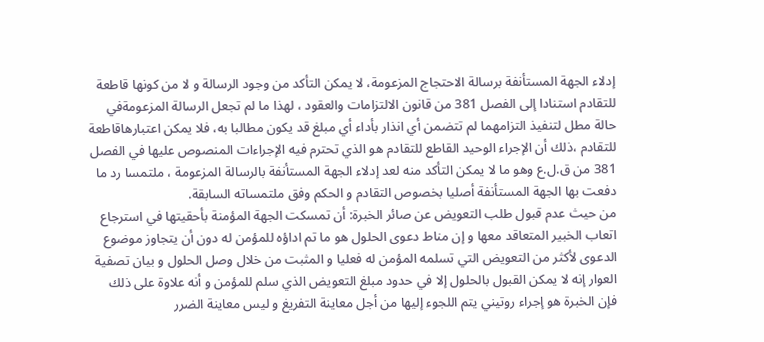إدلاء الجهة المستأنفة برسالة الاحتجاج المزعومة، لا يمكن التأكد من وجود الرسالة و لا من كونها قاطعة للتقادم استنادا إلى الفصل 381 من قانون الالتزامات والعقود ، لهذا ما لم تجعل الرسالة المزعومةفي حالة مطل لتنفيذ التزامهما لم تتضمن أي انذار بأداء أي مبلغ قد يكون مطالبا به، فلا يمكن اعتبارهاقاطعة للتقادم ،ذلك أن الإجراء الوحيد القاطع للتقادم هو الذي تحترم فيه الإجراءات المنصوص عليها في الفصل 381 من ق.ل.ع وهو ما لا يمكن التأكد منه لعد إدلاء الجهة المستأنفة بالرسالة المزعومة ، ملتمسا رد ما دفعت بها الجهة المستأنفة أصليا بخصوص التقادم و الحكم وفق ملتمساته السابقة.
من حيث عدم قبول طلب التعويض عن صائر الخبرة: أن تمسكت الجهة المؤمنة بأحقيتها في استرجاع اتعاب الخبير المتعاقد معها و إن مناط دعوى الحلول هو ما تم اداؤه للمؤمن له دون أن يتجاوز موضوع الدعوى لأكثر من التعويض التي تسلمه المؤمن له فعليا و المثبت من خلال وصل الحلول و بيان تصفية العوار إنه لا يمكن القبول بالحلول إلا في حدود مبلغ التعويض الذي سلم للمؤمن و أنه علاوة على ذلك فإن الخبرة هو إجراء روتيني يتم اللجوء إليها من أجل معاينة التفريغ و ليس معاينة الضرر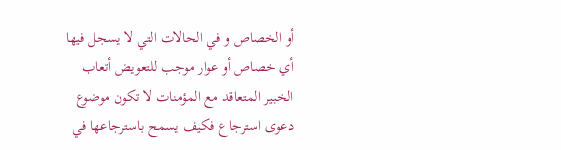أو الخصاص و في الحالات التي لا يسجل فيها أي خصاص أو عوار موجب للتعويض أتعاب الخبير المتعاقد مع المؤمنات لا تكون موضوع دعوى استرجاع فكيف يسمح باسترجاعها في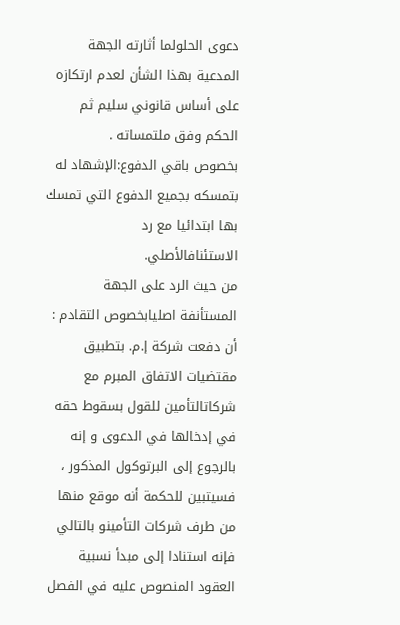دعوى الحلولما أثارته الجهة المدعية بهذا الشأن لعدم ارتكازه على أساس قانوني سليم ثم الحكم وفق ملتمساته .
بخصوص باقي الدفوع:الإشهاد له بتمسكه بجميع الدفوع التي تمسك بها ابتدائيا مع رد الاستئنافالأصلي.
من حيث الرد على الجهة المستأنفة اصليابخصوص التقادم : أن دفعت شركة إ.م. بتطبيق مقتضيات الاتفاق المبرم مع شركاتالتأمين للقول بسقوط حقه في إدخالها في الدعوى و إنه بالرجوع إلى البرتوكول المذكور ، فسيتبين للحكمة أنه موقع منها من طرف شركات التأمينو بالتالي فإنه استنادا إلى مبدأ نسبية العقود المنصوص عليه في الفصل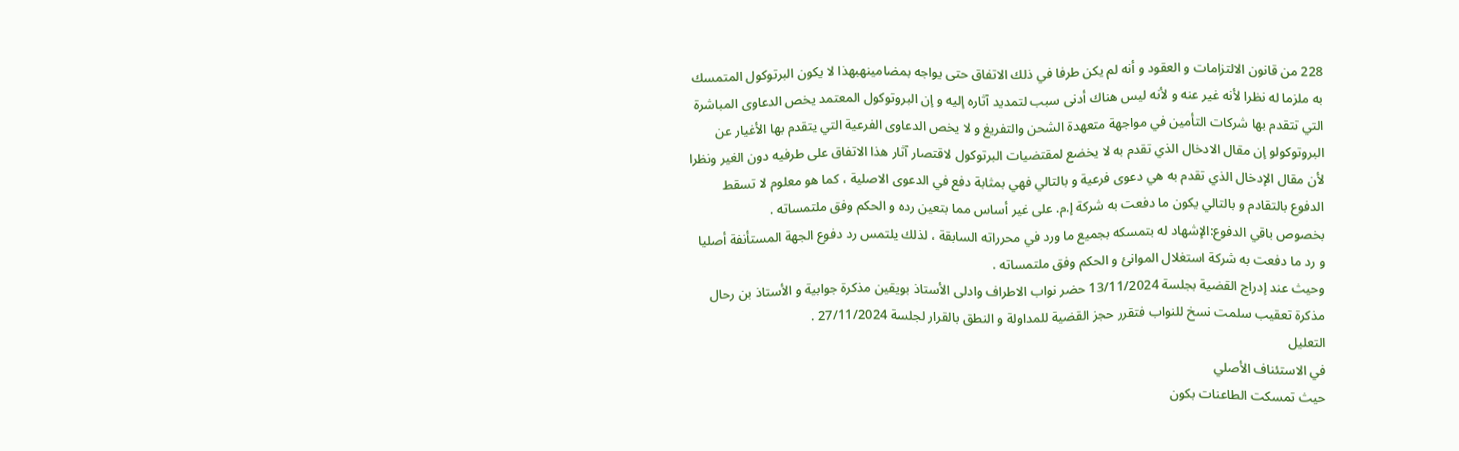228 من قانون الالتزامات و العقود و أنه لم يكن طرفا في ذلك الاتفاق حتى يواجه بمضامينهبهذا لا يكون البرتوكول المتمسك به ملزما له نظرا لأنه غير عنه و لأنه ليس هناك أدنى سبب لتمديد آثاره إليه و إن البروتوكول المعتمد يخص الدعاوى المباشرة التي تتقدم بها شركات التأمين في مواجهة متعهدة الشحن والتفريغ و لا يخص الدعاوى الفرعية التي يتقدم بها الأغيار عن البروتوكولو إن مقال الادخال الذي تقدم به لا يخضع لمقتضيات البرتوكول لاقتصار آثار هذا الاتفاق على طرفيه دون الغير ونظرا لأن مقال الإدخال الذي تقدم به هي دعوى فرعية و بالتالي فهي بمثابة دفع في الدعوى الاصلية ، كما هو معلوم لا تسقط الدفوع بالتقادم و بالتالي يكون ما دفعت به شركة إ.م. على غير أساس مما بتعين رده و الحكم وفق ملتمساته .
بخصوص باقي الدفوع:الإشهاد له بتمسكه بجميع ما ورد في محرراته السابقة ، لذلك يلتمس رد دفوع الجهة المستأنفة أصليا و رد ما دفعت به شركة استغلال الموانئ و الحكم وفق ملتمساته .
وحيث عند إدراج القضية بجلسة 13/11/2024 حضر نواب الاطراف وادلى الأستاذ بويقين مذكرة جوابية و الأستاذ بن رحال مذكرة تعقيب سلمت نسخ للنواب فتقرر حجز القضية للمداولة و النطق بالقرار لجلسة 27/11/2024 .
التعليل
في الاستئناف الأصلي
حيث تمسكت الطاعنات بكون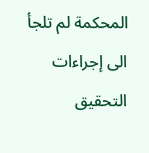المحكمة لم تلجأ الى إجراءات التحقيق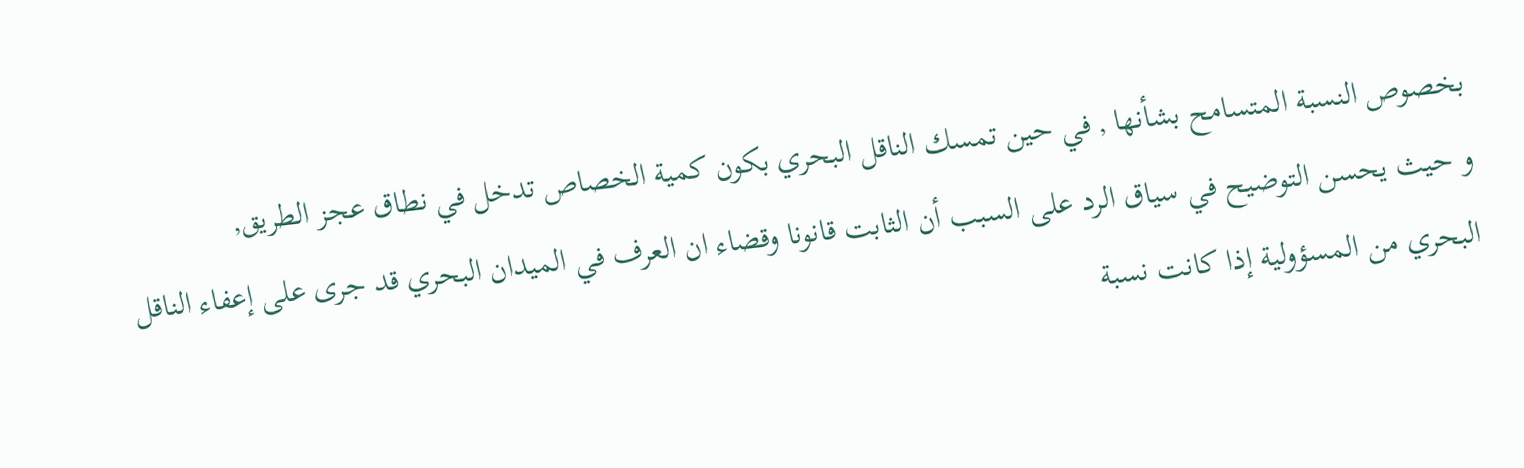بخصوص النسبة المتسامح بشأنها , في حين تمسك الناقل البحري بكون كمية الخصاص تدخل في نطاق عجز الطريق,
و حيث يحسن التوضيح في سياق الرد على السبب أن الثابت قانونا وقضاء ان العرف في الميدان البحري قد جرى على إعفاء الناقل البحري من المسؤولية إذا كانت نسبة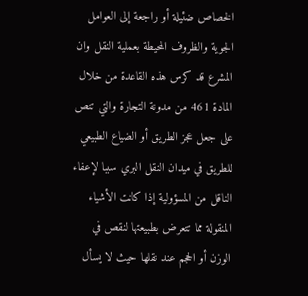الخصاص ضئيلة أو راجعة إلى العوامل الجوية والظروف المحيطة بعملية النقل وان المشرع قد كرس هذه القاعدة من خلال المادة 461 من مدونة التجارة والتي تنص على جعل عجز الطريق أو الضياع الطبيعي للطريق في ميدان النقل البري سببا لإعفاء الناقل من المسؤولية إذا كانت الأشياء المنقولة مما تتعرض بطبيعتها لنقص في الوزن أو الحجم عند نقلها حيث لا يسأل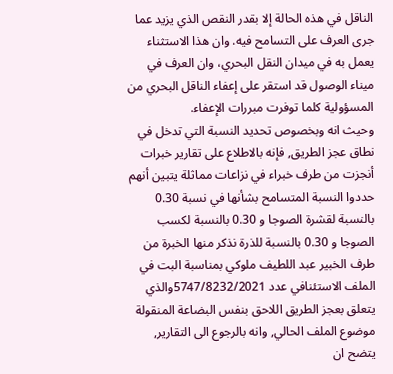الناقل في هذه الحالة إلا بقدر النقص الذي يزيد عما جرى العرف على التسامح فيه. وان هذا الاستثناء يعمل به في ميدان النقل البحري، وان العرف في ميناء الوصول قد استقر على إعفاء الناقل البحري من المسؤولية كلما توفرت مبررات الإعفاء.
وحيث انه وبخصوص تحديد النسبة التي تدخل في نطاق عجز الطريق, فإنه بالاطلاع على تقارير خبرات أنجزت من طرف خبراء في نزاعات مماثلة يتبين أنهم حددوا النسبة المتسامح بشأنها في نسبة 0.30 بالنسبة لقشرة الصوجا و 0.30 بالنسبة لكسب الصوجا و 0.30 بالنسبة للذرة نذكر منها الخبرة من طرف الخبير عبد اللطيف ملوكي بمناسبة البت في الملف الاستئنافي عدد 5747/8232/2021والذي يتعلق بعجز الطريق اللاحق بنفس البضاعة المنقولة موضوع الملف الحالي, وانه بالرجوع الى التقارير, يتضح ان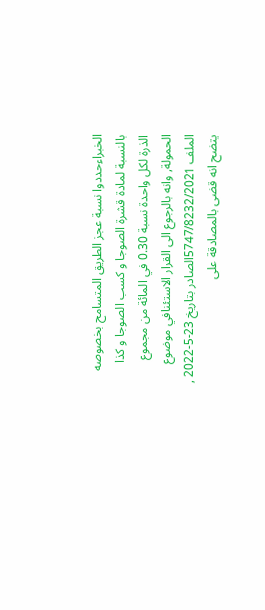الخبراءحددوا نسبة عجز الطريق المتسامح بخصوصه بالنسبة لمادة قشرة الصوجا و كسب الصوجا و كذا الذرة لكل واحدة نسبة 0.30 في المائة من مجموع الحمولة, وانه بالرجوع الى القرار الاستئنافي موضوع الملف 5747/8232/2021الصادر بتاريخ 23-5-2022 , يتضح انه قضى بالمصادقة على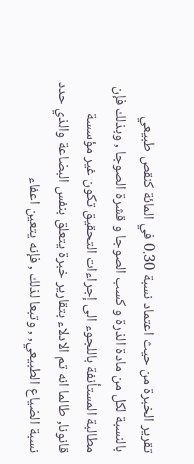تقرير الخبرة من حيث اعتماد نسبة 0.30 في المائة كنقص طبيعي بالنسبة لكل من مادة الذرة و كسب الصوجا و قشرة الصوجا , وبذلك فإن مطالبة المستأنفة باللجوء الى إجراءات التحقيق تكون غير مؤسسة قانونا, طالما انه تم الادلاء بتقارير خبرة يتعلق بنفس البضاعة والذي حدد نسبة الضياع الطبيعي, , وتبعا لذلك , فإنه يتعين اعفاء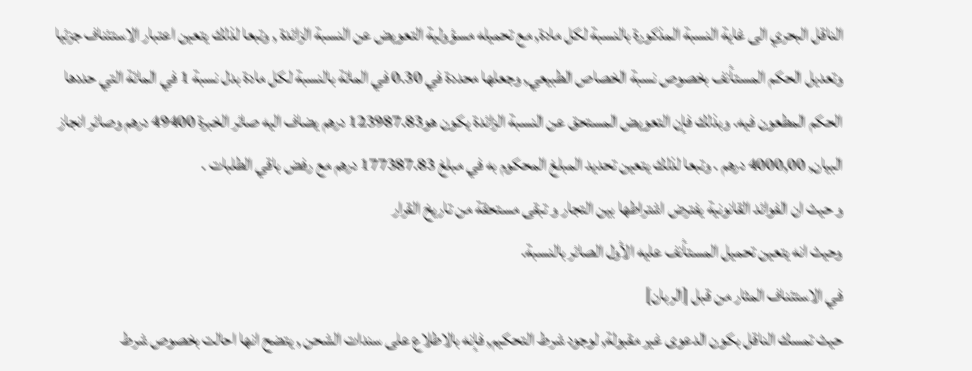الناقل البحري الى غاية النسبة المذكورة بالنسبة لكل مادة, مع تحميله مسؤولية التعويض عن النسبة الزائدة , وتبعا لذلك يتعين اعتبار الاستئناف جزئيا وتعديل الحكم المستأنف بخصوص نسبة الخصاص الطبيعي, وجعلها محددة في 0.30 في المائة بالنسبة لكل مادة بدل نسبة 1 في المائة التي حددها الحكم المطعون فيه. وبذلك فإن التعويض المستحق عن النسبة الزائدة يكون هو123987.83 درهم يضاف اليه صائر الخبرة 49400 درهم وصائر انجاز البيان, 4000,00 درهم . وتبعا لذلك يتعين تحديد المبلغ المحكوم به في مبلغ 177387.83 درهم مع رفض باقي الطلبات .
و حيث ان الفوائد القانونية يفترض اشتراطها بين التجار و تبقى مستحقة من تاريخ القرار
وحيث انه يتعين تحميل المستأنف عليه الأول الصائر بالنسبة.
في الاستئناف المثار من قبل [الربان]
حيث تمسك الناقل بكون الدعوى غير مقبولة, لوجود شرط التحكيم, فإنه بالاطلاع على سندات الشحن , يتضح انها احالت بخصوص شرط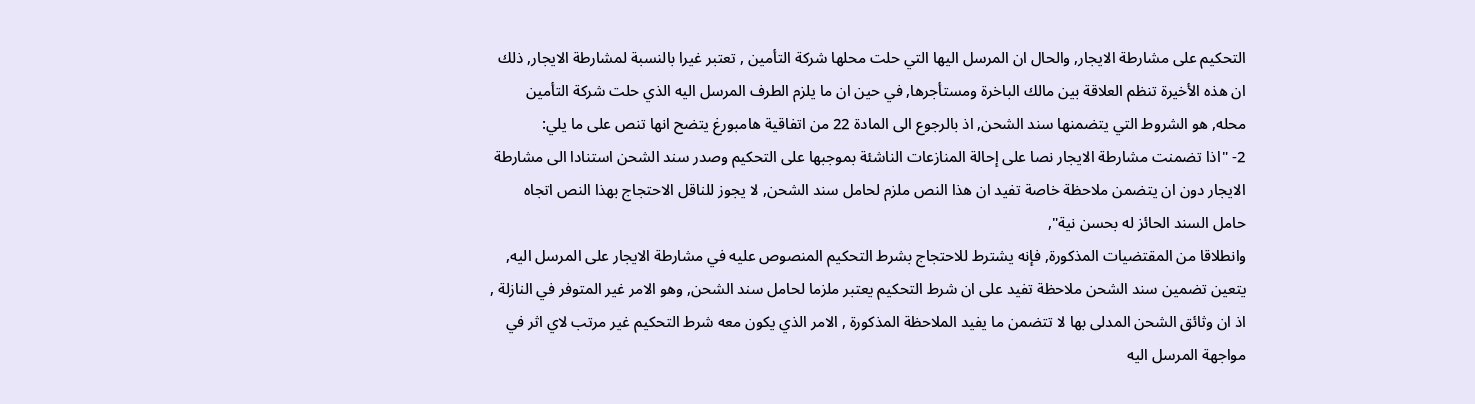التحكيم على مشارطة الايجار, والحال ان المرسل اليها التي حلت محلها شركة التأمين , تعتبر غيرا بالنسبة لمشارطة الايجار, ذلك ان هذه الأخيرة تنظم العلاقة بين مالك الباخرة ومستأجرها, في حين ان ما يلزم الطرف المرسل اليه الذي حلت شركة التأمين محله, هو الشروط التي يتضمنها سند الشحن, اذ بالرجوع الى المادة 22 من اتفاقية هامبورغ يتضح انها تنص على ما يلي:
2- "اذا تضمنت مشارطة الايجار نصا على إحالة المنازعات الناشئة بموجبها على التحكيم وصدر سند الشحن استنادا الى مشارطة الايجار دون ان يتضمن ملاحظة خاصة تفيد ان هذا النص ملزم لحامل سند الشحن, لا يجوز للناقل الاحتجاج بهذا النص اتجاه حامل السند الحائز له بحسن نية",
وانطلاقا من المقتضيات المذكورة, فإنه يشترط للاحتجاج بشرط التحكيم المنصوص عليه في مشارطة الايجار على المرسل اليه, يتعين تضمين سند الشحن ملاحظة تفيد على ان شرط التحكيم يعتبر ملزما لحامل سند الشحن, وهو الامر غير المتوفر في النازلة , اذ ان وثائق الشحن المدلى بها لا تتضمن ما يفيد الملاحظة المذكورة , الامر الذي يكون معه شرط التحكيم غير مرتب لاي اثر في مواجهة المرسل اليه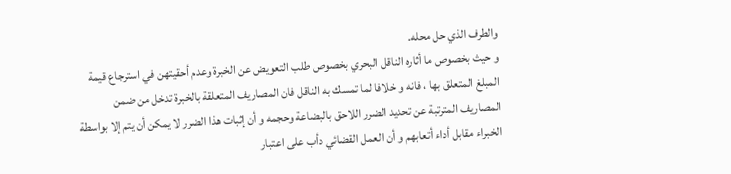والطرف الذي حل محله.
و حيث بخصوص ما أثاره الناقل البحري بخصوص طلب التعويض عن الخبرة وعدم أحقيتهن في استرجاع قيمة المبلغ المتعلق بها ، فانه و خلافا لما تمسك به الناقل فان المصاريف المتعلقة بالخبرة تدخل من ضمن المصاريف المترتبة عن تحديد الضرر اللاحق بالبضاعة وحجمه و أن إثبات هذا الضرر لا يمكن أن يتم إلا بواسطة الخبراء مقابل أداء أتعابهم و أن العمل القضائي دأب على اعتبار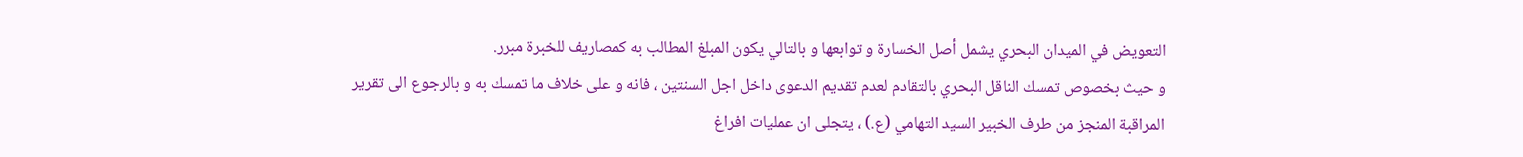التعويض في الميدان البحري يشمل أصل الخسارة و توابعها و بالتالي يكون المبلغ المطالب به كمصاريف للخبرة مبرر.
و حيث بخصوص تمسك الناقل البحري بالتقادم لعدم تقديم الدعوى داخل اجل السنتين ، فانه و على خلاف ما تمسك به و بالرجوع الى تقرير المراقبة المنجز من طرف الخبير السيد التهامي (ع.) ، يتجلى ان عمليات افراغ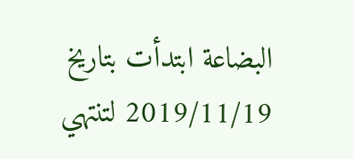البضاعة ابتدأت بتاريخ 2019/11/19 لتنتهي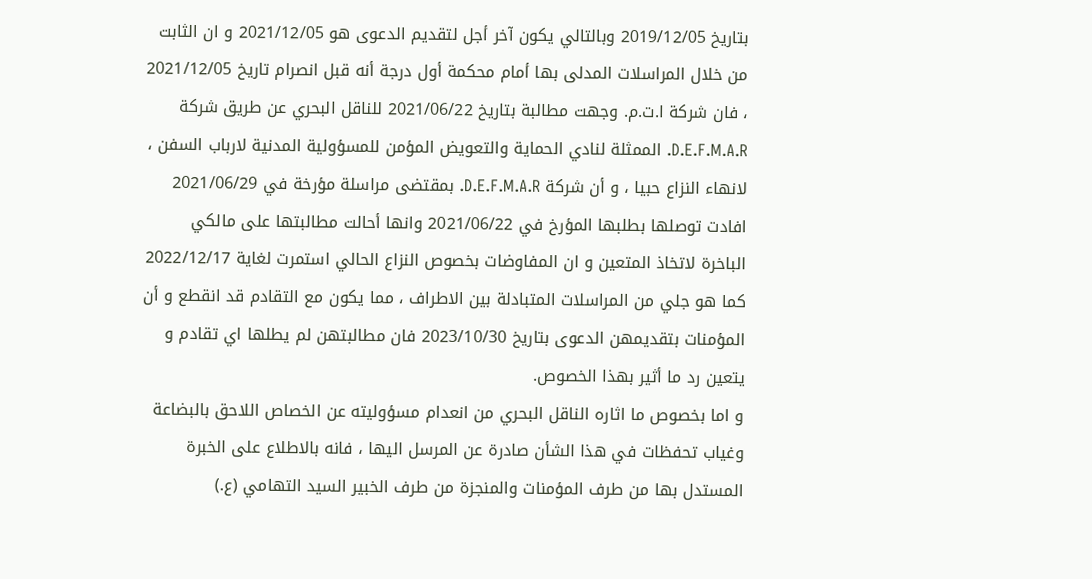بتاريخ 2019/12/05 وبالتالي يكون آخر أجل لتقديم الدعوى هو 2021/12/05 و ان الثابت من خلال المراسلات المدلى بها أمام محكمة أول درجة أنه قبل انصرام تاريخ 2021/12/05 ، فان شركة ا.ت.م. وجهت مطالبة بتاريخ 2021/06/22 للناقل البحري عن طريق شركة D.E.F.M.A.R. الممثلة لنادي الحماية والتعويض المؤمن للمسؤولية المدنية لارباب السفن ، لانهاء النزاع حبيا ، و أن شركة D.E.F.M.A.R. بمقتضى مراسلة مؤرخة في 2021/06/29 افادت توصلها بطلبها المؤرخ في 2021/06/22 وانها أحالت مطالبتها على مالكي الباخرة لاتخاذ المتعين و ان المفاوضات بخصوص النزاع الحالي استمرت لغاية 2022/12/17 كما هو جلي من المراسلات المتبادلة بين الاطراف ، مما يكون مع التقادم قد انقطع و أن المؤمنات بتقديمهن الدعوى بتاريخ 2023/10/30 فان مطالبتهن لم يطلها اي تقادم و يتعين رد ما أثير بهذا الخصوص.
و اما بخصوص ما اثاره الناقل البحري من انعدام مسؤوليته عن الخصاص اللاحق بالبضاعة وغياب تحفظات في هذا الشأن صادرة عن المرسل اليها ، فانه بالاطلاع على الخبرة المستدل بها من طرف المؤمنات والمنجزة من طرف الخبير السيد التهامي (ع.)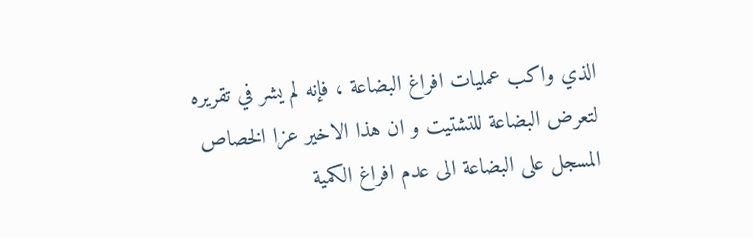الذي واكب عمليات افراغ البضاعة ، فإنه لم يشر في تقريره لتعرض البضاعة للتشتيت و ان هذا الاخير عزا الخصاص المسجل على البضاعة الى عدم افراغ الكمية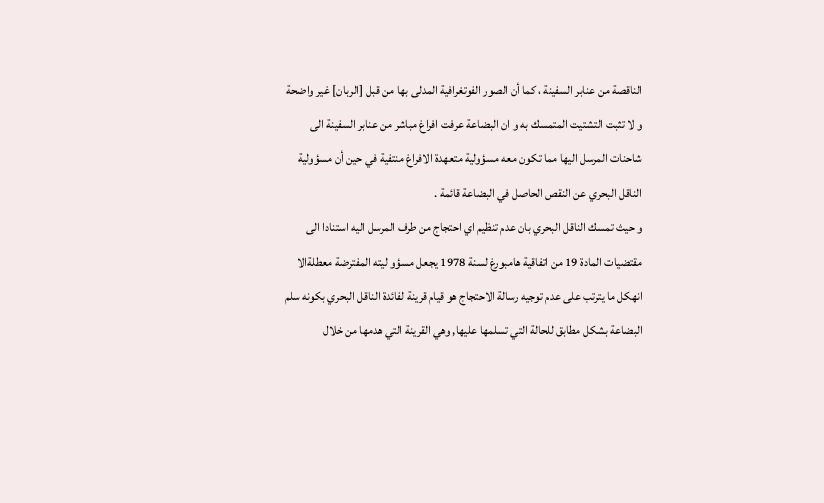الناقصة من عنابر السفينة ، كما أن الصور الفوتغرافية المدلى بها من قبل [الربان] غير واضحة و لا تثبت التشتيت المتمسك به و ان البضاعة عرفت افراغ مباشر من عنابر السفينة الى شاحنات المرسل اليها مما تكون معه مسؤولية متعهدة الافراغ منتفية في حين أن مسؤولية الناقل البحري عن النقص الحاصل في البضاعة قائمة .
و حيث تمسك الناقل البحري بان عدم تنظيم اي احتجاج من طرف المرسل اليه استنادا الى مقتضيات المادة 19 من اتفاقية هامبورغ لسنة 1978 يجعل مسؤو ليته المفترضة معطلةالا انهكل ما يترتب على عدم توجيه رسالة الاحتجاج هو قيام قرينة لفائدة الناقل البحري بكونه سلم البضاعة بشكل مطابق للحالة التي تسلمها عليها, وهي القرينة التي هدمها من خلال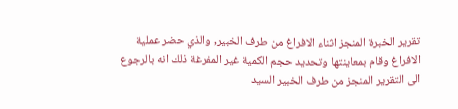تقرير الخبرة المنجز اثناء الافراغ من طرف الخبير, والذي حضر عملية الافراغ وقام بمعاينتها وتحديد حجم الكمية غير المفرغة ذلك انه بالرجوع الى التقرير المنجز من طرف الخبير السيد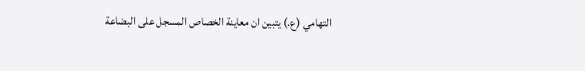التهامي (ع.) يتبين ان معاينة الخصاص المسجل على البضاعة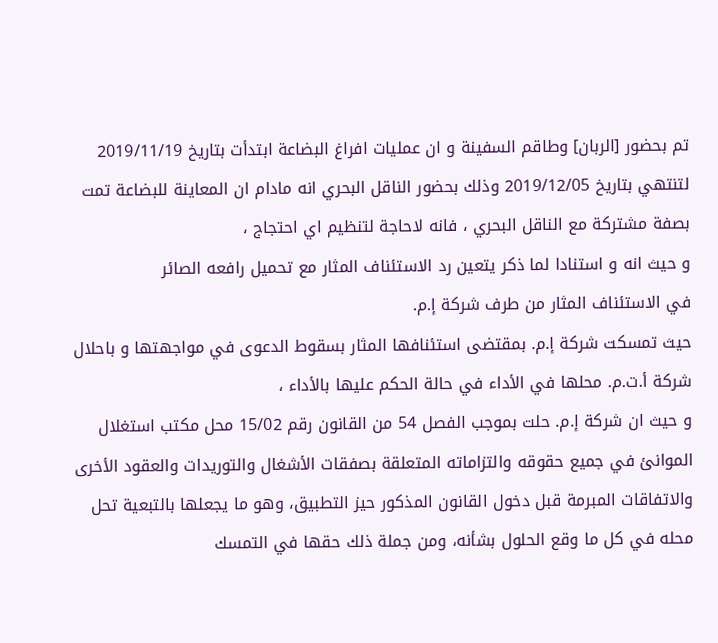تم بحضور [الربان] وطاقم السفينة و ان عمليات افراغ البضاعة ابتدأت بتاريخ 2019/11/19 لتنتهي بتاريخ 2019/12/05 وذلك بحضور الناقل البحري انه مادام ان المعاينة للبضاعة تمت بصفة مشتركة مع الناقل البحري ، فانه لاحاجة لتنظيم اي احتجاج ،
و حيث انه و استنادا لما ذكر يتعين رد الاستئناف المثار مع تحميل رافعه الصائر
في الاستئناف المثار من طرف شركة إ.م.
حيث تمسكت شركة إ.م. بمقتضى استئنافها المثار بسقوط الدعوى في مواجهتها و باحلال شركة أ.ت.م. محلها في الأداء في حالة الحكم عليها بالأداء ،
و حيث ان شركة إ.م. حلت بموجب الفصل 54 من القانون رقم 15/02 محل مكتب استغلال الموانئ في جميع حقوقه والتزاماته المتعلقة بصفقات الأشغال والتوريدات والعقود الأخرى والاتفاقات المبرمة قبل دخول القانون المذكور حيز التطبيق، وهو ما يجعلها بالتبعية تحل محله في كل ما وقع الحلول بشأنه، ومن جملة ذلك حقها في التمسك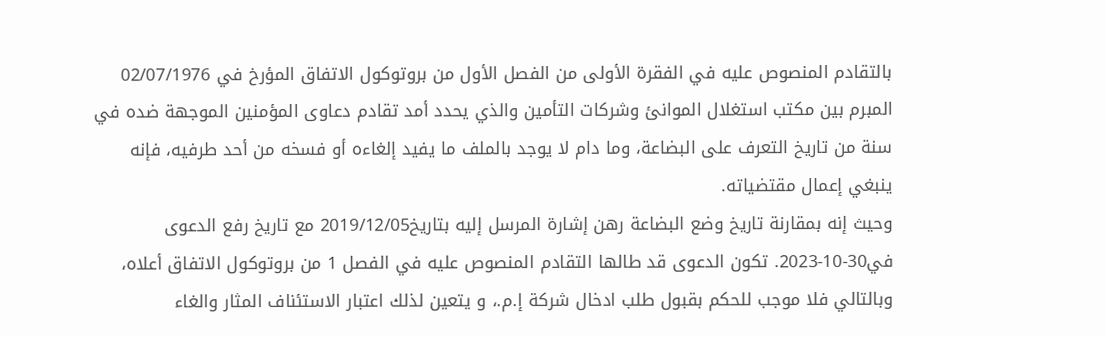بالتقادم المنصوص عليه في الفقرة الأولى من الفصل الأول من بروتوكول الاتفاق المؤرخ في 02/07/1976 المبرم بين مكتب استغلال الموانئ وشركات التأمين والذي يحدد أمد تقادم دعاوى المؤمنين الموجهة ضده في سنة من تاريخ التعرف على البضاعة، وما دام لا يوجد بالملف ما يفيد إلغاءه أو فسخه من أحد طرفيه، فإنه ينبغي إعمال مقتضياته.
وحيث إنه بمقارنة تاريخ وضع البضاعة رهن إشارة المرسل إليه بتاريخ2019/12/05 مع تاريخ رفع الدعوى في30-10-2023. تكون الدعوى قد طالها التقادم المنصوص عليه في الفصل 1 من بروتوكول الاتفاق أعلاه، وبالتالي فلا موجب للحكم بقبول طلب ادخال شركة إ.م.، و يتعين لذلك اعتبار الاستئناف المثار والغاء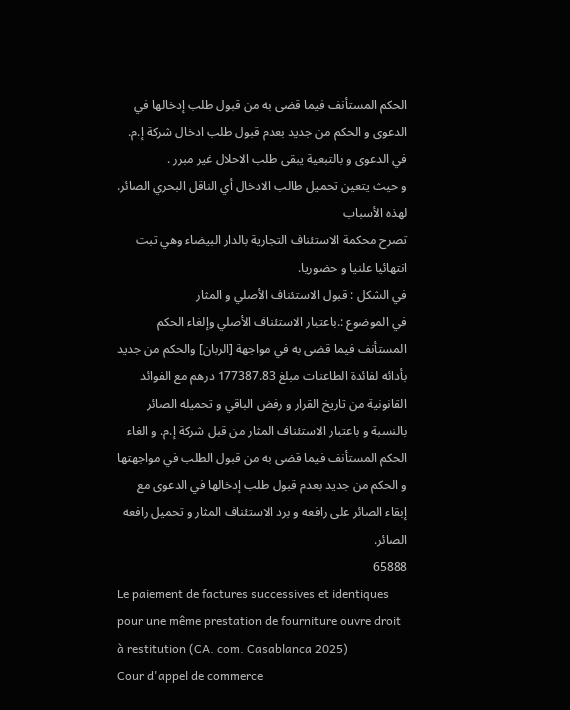الحكم المستأنف فيما قضى به من قبول طلب إدخالها في الدعوى و الحكم من جديد بعدم قبول طلب ادخال شركة إ.م. في الدعوى و بالتبعية يبقى طلب الاحلال غير مبرر .
و حيث يتعين تحميل طالب الادخال أي الناقل البحري الصائر.
لهذه الأسباب
تصرح محكمة الاستئناف التجارية بالدار البيضاء وهي تبت انتهائيا علنيا و حضوريا.
في الشكل : قبول الاستئناف الأصلي و المثار
في الموضوع :.باعتبار الاستئناف الأصلي وإلغاء الحكم المستأنف فيما قضى به في مواجهة [الربان] والحكم من جديد بأدائه لفائدة الطاعنات مبلغ 177387.83 درهم مع الفوائد القانونية من تاريخ القرار و رفض الباقي و تحميله الصائر بالنسبة و باعتبار الاستئناف المثار من قبل شركة إ.م. و الغاء الحكم المستأنف فيما قضى به من قبول الطلب في مواجهتها و الحكم من جديد بعدم قبول طلب إدخالها في الدعوى مع إبقاء الصائر على رافعه و برد الاستئناف المثار و تحميل رافعه الصائر.
65888
Le paiement de factures successives et identiques pour une même prestation de fourniture ouvre droit à restitution (CA. com. Casablanca 2025)
Cour d'appel de commerce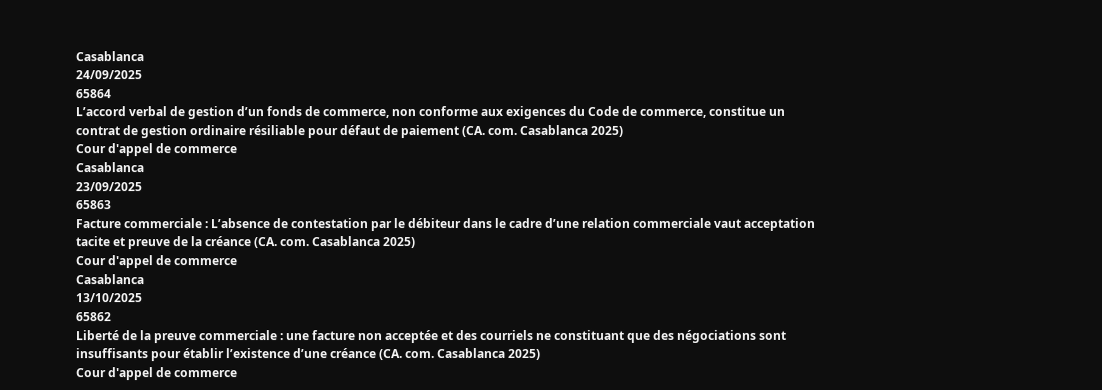Casablanca
24/09/2025
65864
L’accord verbal de gestion d’un fonds de commerce, non conforme aux exigences du Code de commerce, constitue un contrat de gestion ordinaire résiliable pour défaut de paiement (CA. com. Casablanca 2025)
Cour d'appel de commerce
Casablanca
23/09/2025
65863
Facture commerciale : L’absence de contestation par le débiteur dans le cadre d’une relation commerciale vaut acceptation tacite et preuve de la créance (CA. com. Casablanca 2025)
Cour d'appel de commerce
Casablanca
13/10/2025
65862
Liberté de la preuve commerciale : une facture non acceptée et des courriels ne constituant que des négociations sont insuffisants pour établir l’existence d’une créance (CA. com. Casablanca 2025)
Cour d'appel de commerce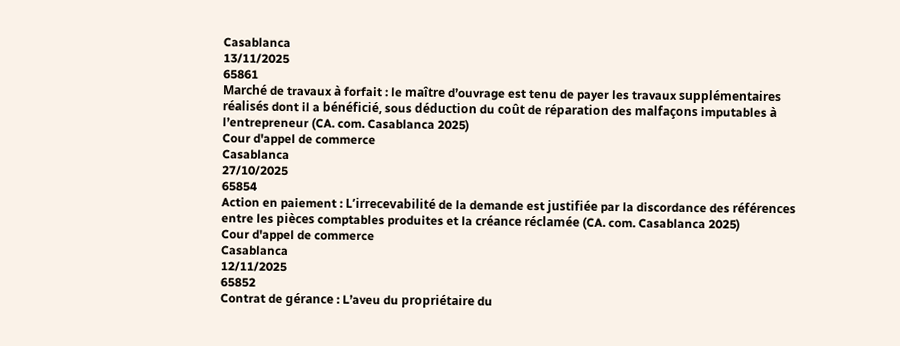Casablanca
13/11/2025
65861
Marché de travaux à forfait : le maître d’ouvrage est tenu de payer les travaux supplémentaires réalisés dont il a bénéficié, sous déduction du coût de réparation des malfaçons imputables à l’entrepreneur (CA. com. Casablanca 2025)
Cour d'appel de commerce
Casablanca
27/10/2025
65854
Action en paiement : L’irrecevabilité de la demande est justifiée par la discordance des références entre les pièces comptables produites et la créance réclamée (CA. com. Casablanca 2025)
Cour d'appel de commerce
Casablanca
12/11/2025
65852
Contrat de gérance : L’aveu du propriétaire du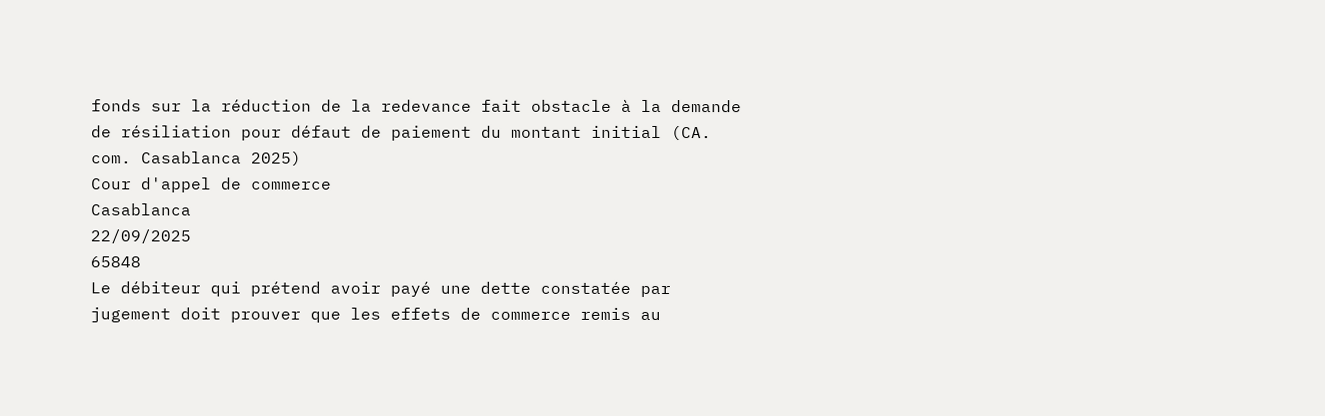fonds sur la réduction de la redevance fait obstacle à la demande de résiliation pour défaut de paiement du montant initial (CA. com. Casablanca 2025)
Cour d'appel de commerce
Casablanca
22/09/2025
65848
Le débiteur qui prétend avoir payé une dette constatée par jugement doit prouver que les effets de commerce remis au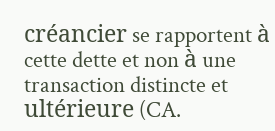créancier se rapportent à cette dette et non à une transaction distincte et ultérieure (CA.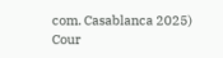com. Casablanca 2025)
Cour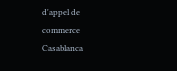d'appel de commerce
Casablanca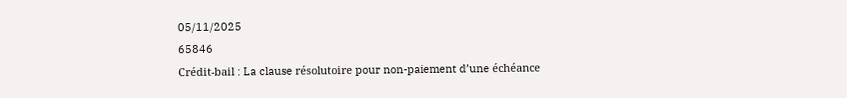05/11/2025
65846
Crédit-bail : La clause résolutoire pour non-paiement d’une échéance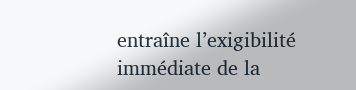entraîne l’exigibilité immédiate de la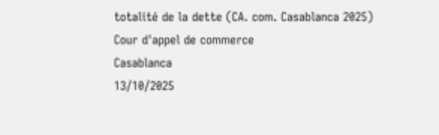totalité de la dette (CA. com. Casablanca 2025)
Cour d'appel de commerce
Casablanca
13/10/2025